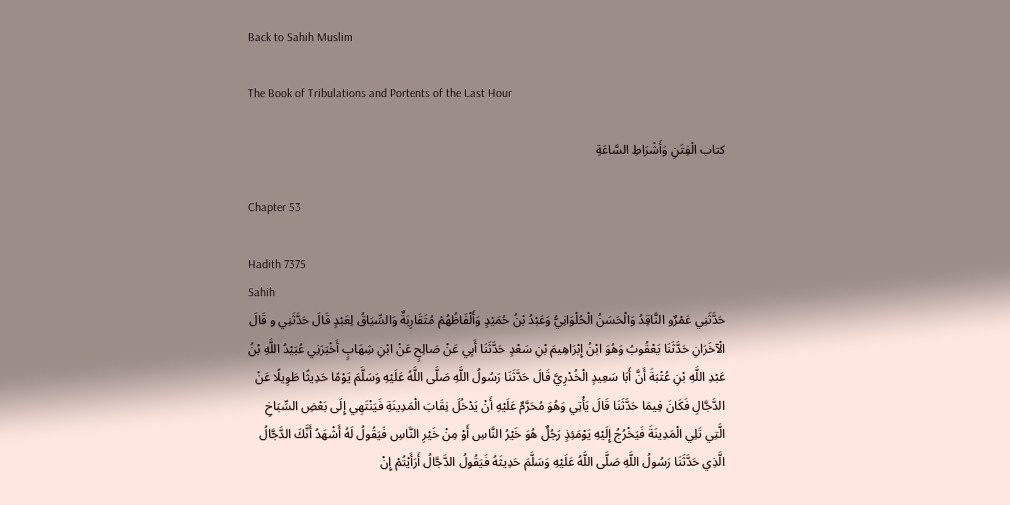Back to Sahih Muslim

The Book of Tribulations and Portents of the Last Hour

كتاب الْفِتَنِ وَأَشْرَاطِ السَّاعَةِ

Chapter 53

Hadith 7375
Sahih
حَدَّثَنِي عَمْرٌو النَّاقِدُ وَالْحَسَنُ الْحُلْوَانِيُّ وَعَبْدُ بْنُ حُمَيْدٍ وَأَلْفَاظُهُمْ مُتَقَارِبَةٌ وَالسِّيَاقُ لِعَبْدٍ قَالَ حَدَّثَنِي و قَالَ الْآخَرَانِ حَدَّثَنَا يَعْقُوبُ وَهُوَ ابْنُ إِبْرَاهِيمَ بْنِ سَعْدٍ حَدَّثَنَا أَبِي عَنْ صَالِحٍ عَنْ ابْنِ شِهَابٍ أَخْبَرَنِي عُبَيْدُ اللَّهِ بْنُ عَبْدِ اللَّهِ بْنِ عُتْبَةَ أَنَّ أَبَا سَعِيدٍ الْخُدْرِيَّ قَالَ حَدَّثَنَا رَسُولُ اللَّهِ صَلَّى اللَّهُ عَلَيْهِ وَسَلَّمَ يَوْمًا حَدِيثًا طَوِيلًا عَنْ الدَّجَّالِ فَكَانَ فِيمَا حَدَّثَنَا قَالَ يَأْتِي وَهُوَ مُحَرَّمٌ عَلَيْهِ أَنْ يَدْخُلَ نِقَابَ الْمَدِينَةِ فَيَنْتَهِي إِلَى بَعْضِ السِّبَاخِ الَّتِي تَلِي الْمَدِينَةَ فَيَخْرُجُ إِلَيْهِ يَوْمَئِذٍ رَجُلٌ هُوَ خَيْرُ النَّاسِ أَوْ مِنْ خَيْرِ النَّاسِ فَيَقُولُ لَهُ أَشْهَدُ أَنَّكَ الدَّجَّالُ الَّذِي حَدَّثَنَا رَسُولُ اللَّهِ صَلَّى اللَّهُ عَلَيْهِ وَسَلَّمَ حَدِيثَهُ فَيَقُولُ الدَّجَّالُ أَرَأَيْتُمْ إِنْ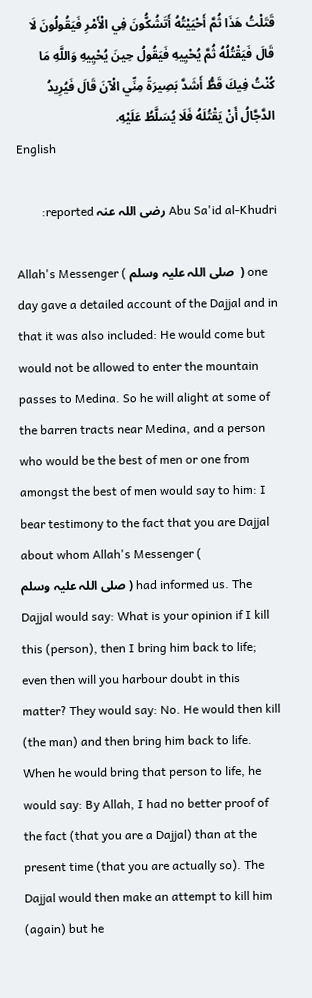قَتَلْتُ هَذَا ثُمَّ أَحْيَيْتُهُ أَتَشُكُّونَ فِي الْأَمْرِ فَيَقُولُونَ لَا قَالَ فَيَقْتُلُهُ ثُمَّ يُحْيِيهِ فَيَقُولُ حِينَ يُحْيِيهِ وَاللَّهِ مَا كُنْتُ فِيكَ قَطُّ أَشَدَّ بَصِيرَةً مِنِّي الْآنَ قَالَ فَيُرِيدُ الدَّجَّالُ أَنْ يَقْتُلَهُ فَلَا يُسَلَّطُ عَلَيْهِ.
English

Abu Sa'id al-Khudri رضی اللہ عنہ reported:

Allah's Messenger ( صلی ‌اللہ ‌علیہ ‌وسلم ‌ ) one day gave a detailed account of the Dajjal and in that it was also included: He would come but would not be allowed to enter the mountain passes to Medina. So he will alight at some of the barren tracts near Medina, and a person who would be the best of men or one from amongst the best of men would say to him: I bear testimony to the fact that you are Dajjal about whom Allah's Messenger ( صلی ‌اللہ ‌علیہ ‌وسلم ‌) had informed us. The Dajjal would say: What is your opinion if I kill this (person), then I bring him back to life; even then will you harbour doubt in this matter? They would say: No. He would then kill (the man) and then bring him back to life. When he would bring that person to life, he would say: By Allah, I had no better proof of the fact (that you are a Dajjal) than at the present time (that you are actually so). The Dajjal would then make an attempt to kill him (again) but he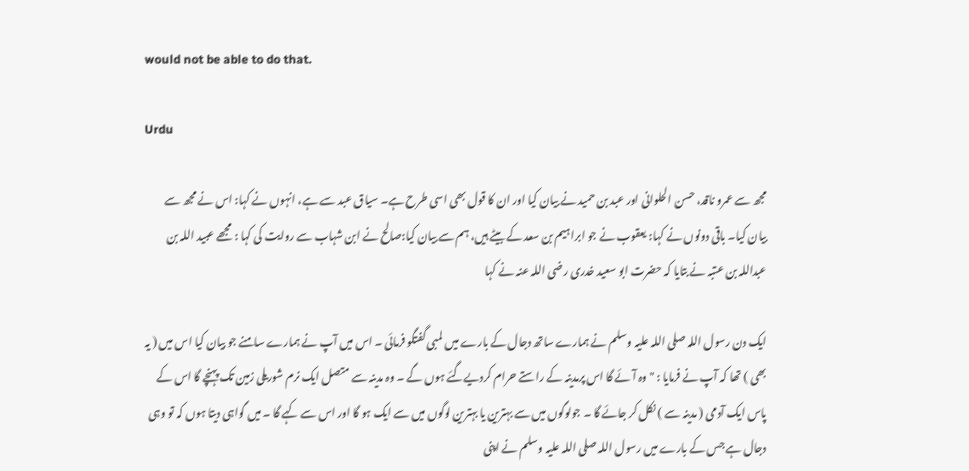would not be able to do that.

Urdu

مجھ سے عمرو ناقد، حسن الحلوانی اور عبد بن حمید نے بیان کیا اور ان کا قول بھی اسی طرح ہے۔ سیاق عبد سے ہے، انہوں نے کہا: اس نے مجھ سے بیان کیا۔ باقی دونوں نے کہا: یعقوب نے جو ابراہیم بن سعد کے بیٹے ہیں، ہم سے بیان کیا:صالح نے ابن شہاب سے روایت کی کہا : مجھے عبید اللہ بن عبداللہ بن عتبہ نے بتایا کہ حضرت ابو سعید خدری رضی اللہ عنہ نے کہا

ایک دن رسول اللہ صلی اللہ علیہ وسلم نے ہمارے ساتھ دجال کے بارے میں لمبی گفتگو فرمائی ۔ اس میں آپ نے ہمارے سامنے جو بیان کیا اس میں ( یہ بھی ) تھا کہ آپ نے فرمایا : " وہ آئے گا اس پرمدینہ کے راستے حرام کردیےگئے ہوں گے ۔ وہ مدینہ سے متصل ایک نرم شوریلی زمین تک پہنچے گا اس کے پاس ایک آدمی ( مدینہ سے ) نکل کر جائے گا ۔ جولوگوں میں سے بہترین یا بہترین لوگوں میں سے ایک ہو گا اور اس سے کہے گا ۔ میں گواہی دیتا ہوں کہ تو وہی دجال ہے جس کے بارے میں رسول اللہ صلی اللہ علیہ وسلم نے اپنی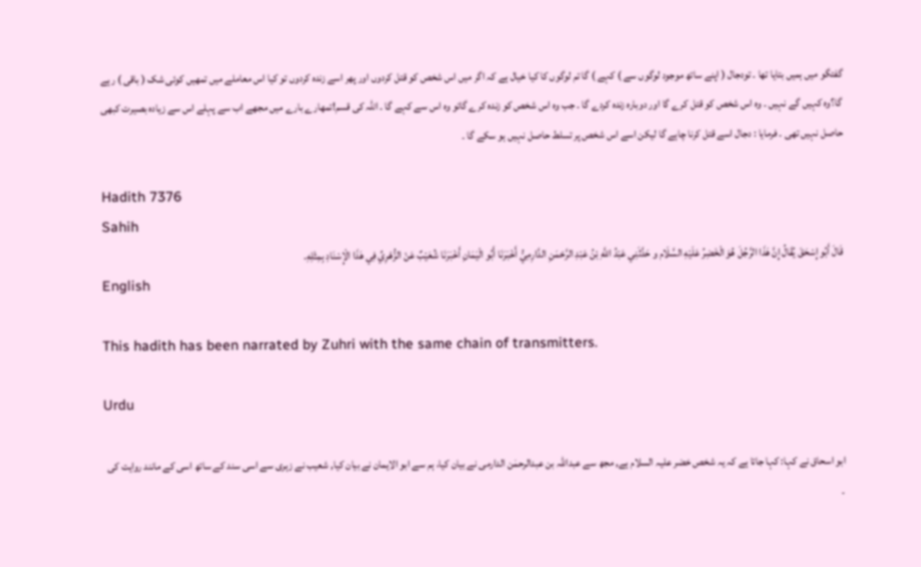گفتگو میں ہمیں بتایا تھا ۔ تودجال ( اپنے ساتھ موجود لوگوں سے ) کہے ) گا تم لوگوں کا کیا خیال ہے کہ اگر میں اس شخص کو قتل کردوں اور پھر اسے زندہ کردوں تو کیا اس معاملے میں تمھیں کوئی شک ( باقی ) رہے گا؟وہ کہیں گے نہیں ۔ وہ اس شخص کو قتل کرے گا اور دوبارہ زندہ کردے گا ۔ جب وہ اس شخص کو زندہ کرے گاتو وہ اس سے کہے گا ۔ اللہ کی قسم!تمھارے بارے میں مجھے اب سے پہلے اس سے زیادہ بصیرت کبھی حاصل نہیں تھی ۔ فرمایا : دجال اسے قتل کرنا چاہے گا لیکن اسے اس شخص پر تسلط حاصل نہیں ہو سکے گا ۔

Hadith 7376
Sahih
قَالَ أَبُو إِسْحَقَ يُقَالُ إِنَّ هَذَا الرَّجُلَ هُوَ الْخَضِرُ عَلَيْهِ السَّلَام و حَدَّثَنِي عَبْدُ اللَّهِ بْنُ عَبْدِ الرَّحْمَنِ الدَّارِمِيُّ أَخْبَرَنَا أَبُو الْيَمَانِ أَخْبَرَنَا شُعَيْبٌ عَنْ الزُّهْرِيِّ فِي هَذَا الْإِسْنَادِ بِمِثْلِهِ.
English

This hadith has been narrated by Zuhri with the same chain of transmitters.

Urdu

ابو اسحاق نے کہا: کہا جاتا ہے کہ یہ شخص خضر علیہ السلام ہے, مجھ سے عبداللہ بن عبدالرحمٰن الدارمی نے بیان کیا، ہم سے ابو الایمان نے بیان کیا, شعیب نے زہری سے اسی سند کے ساتھ اسی کے مانند روایت کی ۔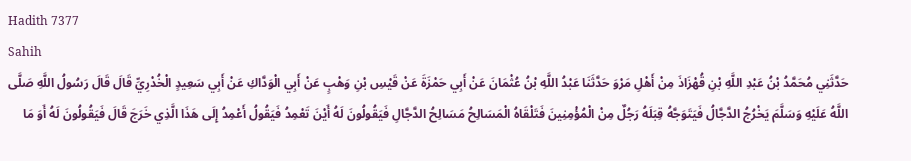Hadith 7377
Sahih
حَدَّثَنِي مُحَمَّدُ بْنُ عَبْدِ اللَّهِ بْنِ قُهْزَاذَ مِنْ أَهْلِ مَرْوَ حَدَّثَنَا عَبْدُ اللَّهِ بْنُ عُثْمَانَ عَنْ أَبِي حَمْزَةَ عَنْ قَيْسِ بْنِ وَهْبٍ عَنْ أَبِي الْوَدَّاكِ عَنْ أَبِي سَعِيدٍ الْخُدْرِيِّ قَالَ قَالَ رَسُولُ اللَّهِ صَلَّى اللَّهُ عَلَيْهِ وَسَلَّمَ يَخْرُجُ الدَّجَّالُ فَيَتَوَجَّهُ قِبَلَهُ رَجُلٌ مِنْ الْمُؤْمِنِينَ فَتَلْقَاهُ الْمَسَالِحُ مَسَالِحُ الدَّجَّالِ فَيَقُولُونَ لَهُ أَيْنَ تَعْمِدُ فَيَقُولُ أَعْمِدُ إِلَى هَذَا الَّذِي خَرَجَ قَالَ فَيَقُولُونَ لَهُ أَوَ مَا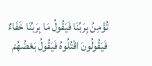تُؤْمِنُ بِرَبِّنَا فَيَقُولُ مَا بِرَبِّنَا خَفَاءٌ فَيَقُولُونَ اقْتُلُوهُ فَيَقُولُ بَعْضُهُمْ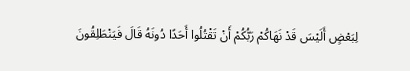لِبَعْضٍ أَلَيْسَ قَدْ نَهَاكُمْ رَبُّكُمْ أَنْ تَقْتُلُوا أَحَدًا دُونَهُ قَالَ فَيَنْطَلِقُونَ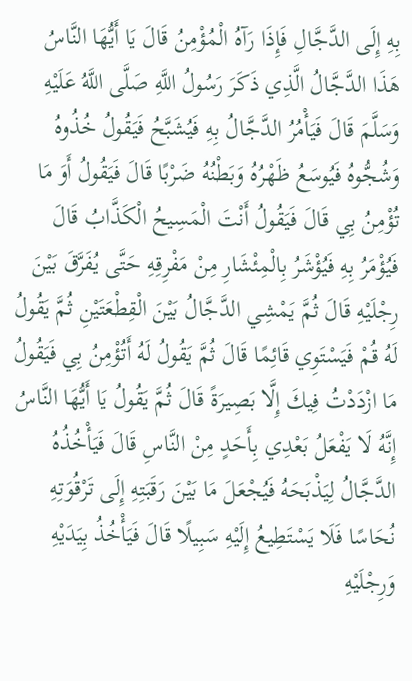بِهِ إِلَى الدَّجَّالِ فَإِذَا رَآهُ الْمُؤْمِنُ قَالَ يَا أَيُّهَا النَّاسُ هَذَا الدَّجَّالُ الَّذِي ذَكَرَ رَسُولُ اللَّهِ صَلَّى اللَّهُ عَلَيْهِ وَسَلَّمَ قَالَ فَيَأْمُرُ الدَّجَّالُ بِهِ فَيُشَبَّحُ فَيَقُولُ خُذُوهُ وَشُجُّوهُ فَيُوسَعُ ظَهْرُهُ وَبَطْنُهُ ضَرْبًا قَالَ فَيَقُولُ أَوَ مَا تُؤْمِنُ بِي قَالَ فَيَقُولُ أَنْتَ الْمَسِيحُ الْكَذَّابُ قَالَ فَيُؤْمَرُ بِهِ فَيُؤْشَرُ بِالْمِئْشَارِ مِنْ مَفْرِقِهِ حَتَّى يُفَرَّقَ بَيْنَ رِجْلَيْهِ قَالَ ثُمَّ يَمْشِي الدَّجَّالُ بَيْنَ الْقِطْعَتَيْنِ ثُمَّ يَقُولُ لَهُ قُمْ فَيَسْتَوِي قَائِمًا قَالَ ثُمَّ يَقُولُ لَهُ أَتُؤْمِنُ بِي فَيَقُولُ مَا ازْدَدْتُ فِيكَ إِلَّا بَصِيرَةً قَالَ ثُمَّ يَقُولُ يَا أَيُّهَا النَّاسُ إِنَّهُ لَا يَفْعَلُ بَعْدِي بِأَحَدٍ مِنْ النَّاسِ قَالَ فَيَأْخُذُهُ الدَّجَّالُ لِيَذْبَحَهُ فَيُجْعَلَ مَا بَيْنَ رَقَبَتِهِ إِلَى تَرْقُوَتِهِ نُحَاسًا فَلَا يَسْتَطِيعُ إِلَيْهِ سَبِيلًا قَالَ فَيَأْخُذُ بِيَدَيْهِ وَرِجْلَيْهِ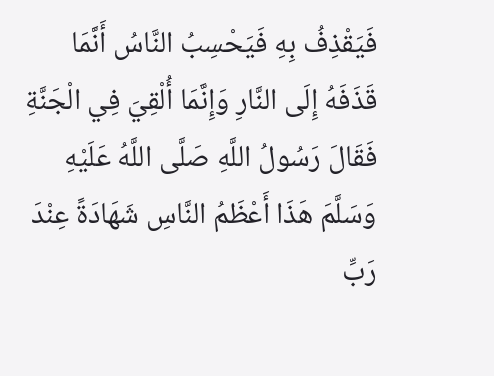فَيَقْذِفُ بِهِ فَيَحْسِبُ النَّاسُ أَنَّمَا قَذَفَهُ إِلَى النَّارِ وَإِنَّمَا أُلْقِيَ فِي الْجَنَّةِ فَقَالَ رَسُولُ اللَّهِ صَلَّى اللَّهُ عَلَيْهِ وَسَلَّمَ هَذَا أَعْظَمُ النَّاسِ شَهَادَةً عِنْدَ رَبِّ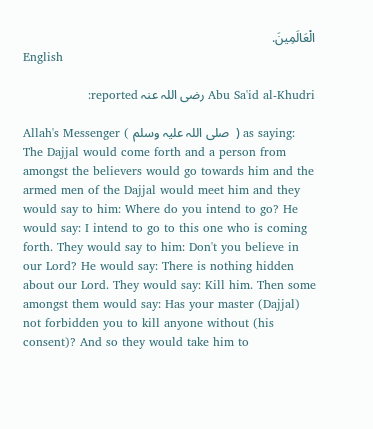الْعَالَمِينَ.
English

Abu Sa'id al-Khudri رضی اللہ عنہ reported:

Allah's Messenger ( صلی ‌اللہ ‌علیہ ‌وسلم ‌ ) as saying: The Dajjal would come forth and a person from amongst the believers would go towards him and the armed men of the Dajjal would meet him and they would say to him: Where do you intend to go? He would say: I intend to go to this one who is coming forth. They would say to him: Don't you believe in our Lord? He would say: There is nothing hidden about our Lord. They would say: Kill him. Then some amongst them would say: Has your master (Dajjal) not forbidden you to kill anyone without (his consent)? And so they would take him to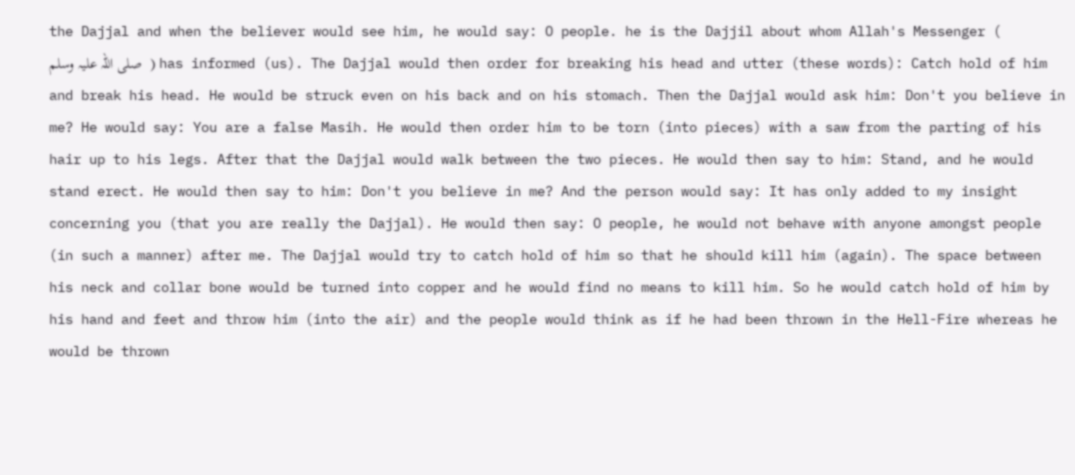the Dajjal and when the believer would see him, he would say: O people. he is the Dajjil about whom Allah's Messenger ( صلی ‌اللہ ‌علیہ ‌وسلم ‌ ) has informed (us). The Dajjal would then order for breaking his head and utter (these words): Catch hold of him and break his head. He would be struck even on his back and on his stomach. Then the Dajjal would ask him: Don't you believe in me? He would say: You are a false Masih. He would then order him to be torn (into pieces) with a saw from the parting of his hair up to his legs. After that the Dajjal would walk between the two pieces. He would then say to him: Stand, and he would stand erect. He would then say to him: Don't you believe in me? And the person would say: It has only added to my insight concerning you (that you are really the Dajjal). He would then say: O people, he would not behave with anyone amongst people (in such a manner) after me. The Dajjal would try to catch hold of him so that he should kill him (again). The space between his neck and collar bone would be turned into copper and he would find no means to kill him. So he would catch hold of him by his hand and feet and throw him (into the air) and the people would think as if he had been thrown in the Hell-Fire whereas he would be thrown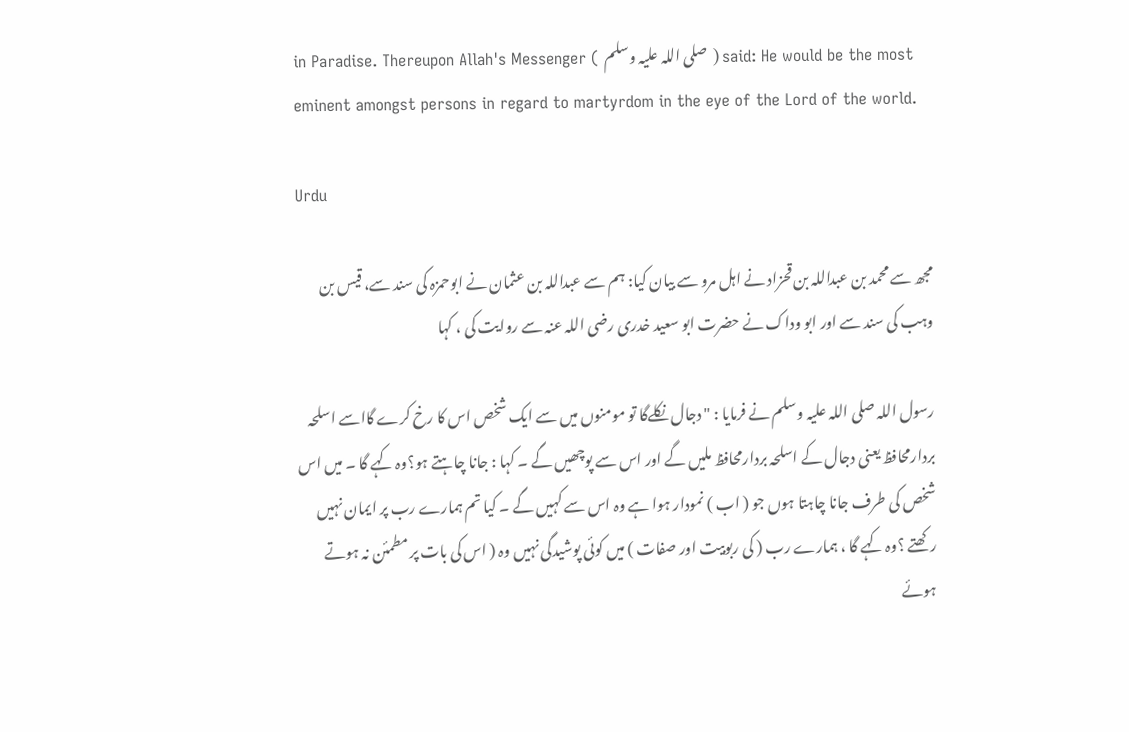in Paradise. Thereupon Allah's Messenger ( صلی ‌اللہ ‌علیہ ‌وسلم ‌ ) said: He would be the most eminent amongst persons in regard to martyrdom in the eye of the Lord of the world.

Urdu

مجھ سے محمد بن عبداللہ بن قحزاد نے اہل مرو سے بیان کیا: ہم سے عبداللہ بن عثمان نے ابوحمزہ کی سند سے، قیس بن وہب کی سند سے اور ابو وداک نے حضرت ابو سعید خدری رضی اللہ عنہ سے روایت کی ، کہا

رسول اللہ صلی اللہ علیہ وسلم نے فرمایا : " دجال نکلےگا تو مومنوں میں سے ایک شخص اس کا رخ کرے گااسے اسلحہ بردارمحافظ یعنی دجال کے اسلحہ بردارمحافظ ملیں گے اور اس سے پوچھیں گے ۔ کہا : جانا چاہتے ہو؟وہ کہے گا ۔ میں اس شخص کی طرف جانا چاہتا ہوں جو ( اب ) نمودار ہوا ہے وہ اس سے کہیں گے ۔ کیا تم ہمارے رب پر ایمان نہیں رکھتے ؟وہ کہے گا ، ہمارے رب ( کی ربوبیت اور صفات ) میں کوئی پوشیدگی نہیں وہ ( اس کی بات پر مطمئن نہ ہوتے ہوئے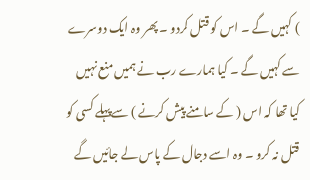) کہیں گے ۔ اس کو قتل کردو ۔ پھر وہ ایک دوسرے سے کہیں گے ۔ کیا ہمارے رب نے ہمیں منع نہیں کیا تھا کہ اس ( کے سامنے پیش کرنے ) سےپہلے کسی کو قتل نہ کرو ۔ وہ اسے دجال کے پاس لے جائیں گے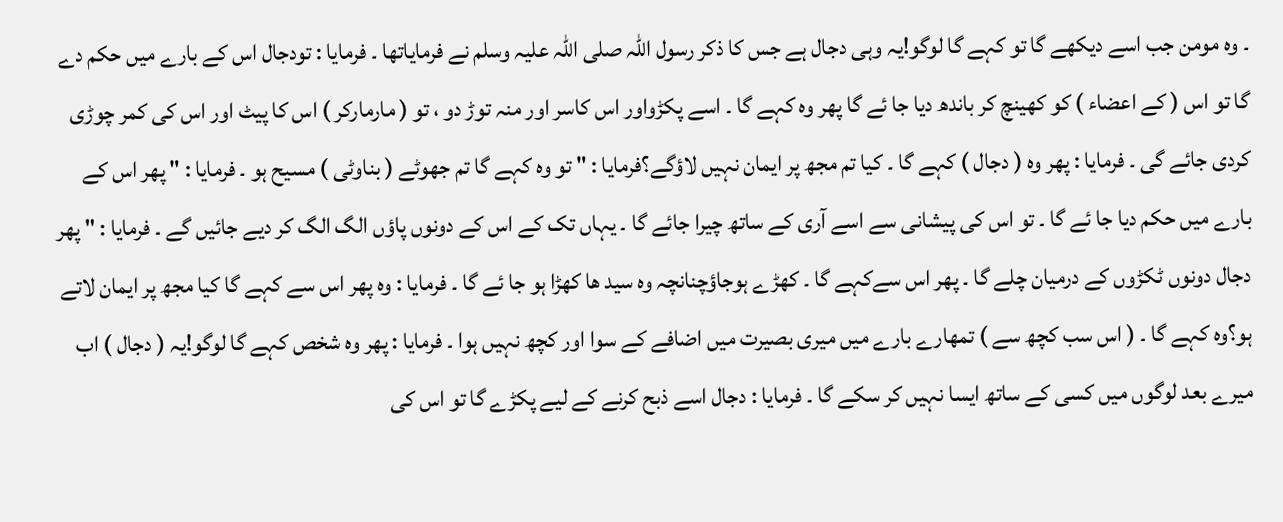۔ وہ مومن جب اسے دیکھے گا تو کہے گا لوگو!یہ وہی دجال ہے جس کا ذکر رسول اللہ صلی اللہ علیہ وسلم نے فرمایاتھا ۔ فرمایا : تودجال اس کے بارے میں حکم دے گا تو اس ( کے اعضاء ) کو کھینچ کر باندھ دیا جا ئے گا پھر وہ کہے گا ۔ اسے پکڑواور اس کاسر اور منہ توڑ دو ، تو ( مارمارکر ) اس کا پیٹ اور اس کی کمر چوڑی کردی جائے گی ۔ فرمایا : پھر وہ ( دجال ) کہے گا ۔ کیا تم مجھ پر ایمان نہیں لاؤگے؟فرمایا : " تو وہ کہے گا تم جھوٹے ( بناوٹی ) مسیح ہو ۔ فرمایا : " پھر اس کے بارے میں حکم دیا جا ئے گا ۔ تو اس کی پیشانی سے اسے آری کے ساتھ چیرا جائے گا ۔ یہاں تک کے اس کے دونوں پاؤں الگ الگ کر دیے جائیں گے ۔ فرمایا : " پھر دجال دونوں ٹکڑوں کے درمیان چلے گا ۔ پھر اس سےکہے گا ۔ کھڑے ہوجاؤچنانچہ وہ سید ھا کھڑا ہو جا ئے گا ۔ فرمایا : وہ پھر اس سے کہے گا کیا مجھ پر ایمان لاتے ہو؟وہ کہے گا ۔ ( اس سب کچھ سے ) تمھارے بارے میں میری بصیرت میں اضافے کے سوا اور کچھ نہیں ہوا ۔ فرمایا : پھر وہ شخص کہے گا لوگو!یہ ( دجال ) اب میرے بعد لوگوں میں کسی کے ساتھ ایسا نہیں کر سکے گا ۔ فرمایا : دجال اسے ذبح کرنے کے لیے پکڑے گا تو اس کی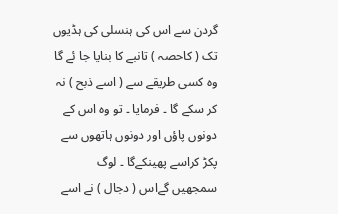گردن سے اس کی ہنسلی کی ہڈیوں تک ( کاحصہ ) تانبے کا بنایا جا ئے گا وہ کسی طریقے سے ( اسے ذبح ) نہ کر سکے گا ۔ فرمایا ۔ تو وہ اس کے دونوں پاؤں اور دونوں ہاتھوں سے پکڑ کراسے پھینکےگا ۔ لوگ سمجھیں گےاس ( دجال ) نے اسے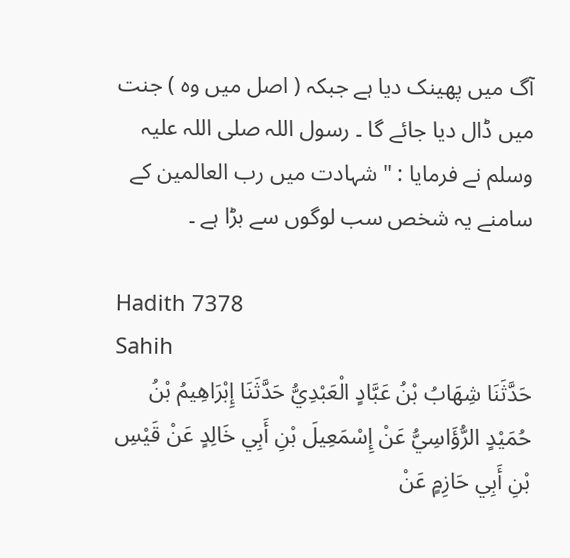آگ میں پھینک دیا ہے جبکہ ( اصل میں وہ ) جنت میں ڈال دیا جائے گا ۔ رسول اللہ صلی اللہ علیہ وسلم نے فرمایا : " شہادت میں رب العالمین کے سامنے یہ شخص سب لوگوں سے بڑا ہے ۔

Hadith 7378
Sahih
حَدَّثَنَا شِهَابُ بْنُ عَبَّادٍ الْعَبْدِيُّ حَدَّثَنَا إِبْرَاهِيمُ بْنُ حُمَيْدٍ الرُّؤَاسِيُّ عَنْ إِسْمَعِيلَ بْنِ أَبِي خَالِدٍ عَنْ قَيْسِ بْنِ أَبِي حَازِمٍ عَنْ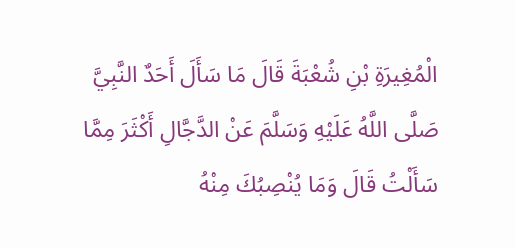الْمُغِيرَةِ بْنِ شُعْبَةَ قَالَ مَا سَأَلَ أَحَدٌ النَّبِيَّ صَلَّى اللَّهُ عَلَيْهِ وَسَلَّمَ عَنْ الدَّجَّالِ أَكْثَرَ مِمَّا سَأَلْتُ قَالَ وَمَا يُنْصِبُكَ مِنْهُ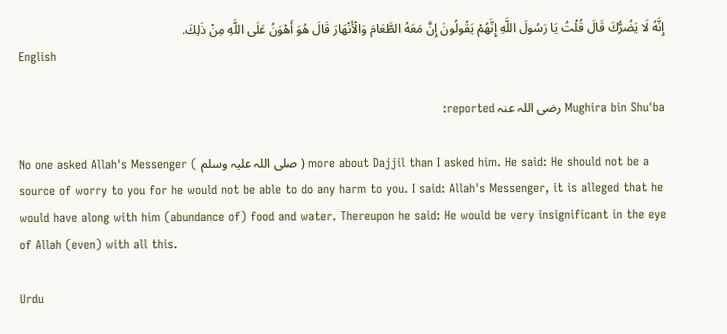إِنَّهُ لَا يَضُرُّكَ قَالَ قُلْتُ يَا رَسُولَ اللَّهِ إِنَّهُمْ يَقُولُونَ إِنَّ مَعَهُ الطَّعَامَ وَالْأَنْهَارَ قَالَ هُوَ أَهْوَنُ عَلَى اللَّهِ مِنْ ذَلِكَ.
English

Mughira bin Shu'ba رضی اللہ عنہ reported:

No one asked Allah's Messenger ( صلی ‌اللہ ‌علیہ ‌وسلم ‌) more about Dajjil than I asked him. He said: He should not be a source of worry to you for he would not be able to do any harm to you. I said: Allah's Messenger, it is alleged that he would have along with him (abundance of) food and water. Thereupon he said: He would be very insignificant in the eye of Allah (even) with all this.

Urdu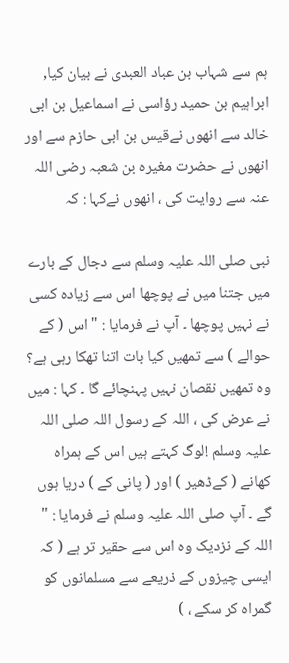ہم سے شہاب بن عباد العبدی نے بیان کیا, ابراہیم بن حمید رؤاسی نے اسماعیل بن ابی خالد سے انھوں نےقیس بن ابی حازم سے اور انھوں نے حضرت مغیرہ بن شعبہ رضی اللہ عنہ سے روایت کی ، انھوں نےکہا : کہ

نبی صلی اللہ علیہ وسلم سے دجال کے بارے میں جتنا میں نے پوچھا اس سے زیادہ کسی نے نہیں پوچھا ۔ آپ نے فرمایا : " اس ( کے حوالے ) سے تمھیں کیا بات اتنا تھکا رہی ہے؟ وہ تمھیں نقصان نہیں پہنچائے گا ۔ کہا : میں نے عرض کی ، اللہ کے رسول اللہ صلی اللہ علیہ وسلم !لوگ کہتے ہیں اس کے ہمراہ کھانے ( کےڈھیر ) اور ( پانی کے ) دریا ہوں گے ۔ آپ صلی اللہ علیہ وسلم نے فرمایا : " اللہ کے نزدیک وہ اس سے حقیر تر ہے ( کہ ایسی چیزوں کے ذریعے سے مسلمانوں کو گمراہ کر سکے ، )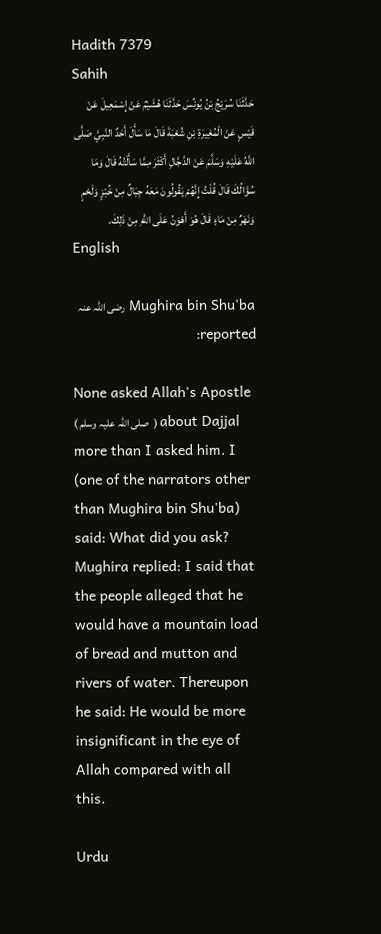Hadith 7379
Sahih
حَدَّثَنَا سُرَيْجُ بْنُ يُونُسَ حَدَّثَنَا هُشَيْمٌ عَنْ إِسْمَعِيلَ عَنْ قَيْسٍ عَنْ الْمُغِيرَةِ بْنِ شُعْبَةَ قَالَ مَا سَأَلَ أَحَدٌ النَّبِيَّ صَلَّى اللَّهُ عَلَيْهِ وَسَلَّمَ عَنْ الدَّجَّالِ أَكْثَرَ مِمَّا سَأَلْتُهُ قَالَ وَمَا سُؤَالُكَ قَالَ قُلْتُ إِنَّهُمْ يَقُولُونَ مَعَهُ جِبَالٌ مِنْ خُبْزٍ وَلَحْمٍ وَنَهَرٌ مِنْ مَاءٍ قَالَ هُوَ أَهْوَنُ عَلَى اللَّهِ مِنْ ذَلِكَ.
English

Mughira bin Shu'ba رضی اللہ عنہ reported:

None asked Allah's Apostle ( صلی ‌اللہ ‌علیہ ‌وسلم ‌ ) about Dajjal more than I asked him. I (one of the narrators other than Mughira bin Shu'ba) said: What did you ask? Mughira replied: I said that the people alleged that he would have a mountain load of bread and mutton and rivers of water. Thereupon he said: He would be more insignificant in the eye of Allah compared with all this.

Urdu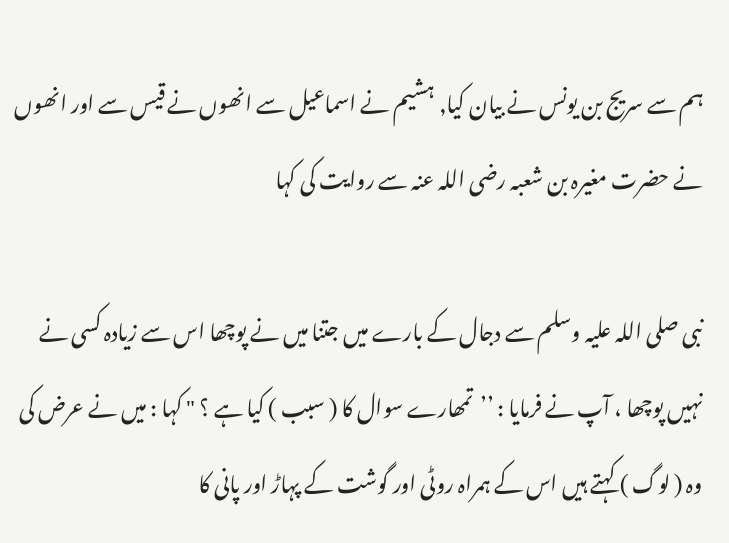ہم سے سریج بن یونس نے بیان کیا, ہشیم نے اسماعیل سے انھوں نے قیس سے اور انھوں نے حضرت مغیرہ بن شعبہ رضی اللہ عنہ سے روایت کی کہا

نبی صلی اللہ علیہ وسلم سے دجال کے بارے میں جتنا میں نے پوچھا اس سے زیادہ کسی نے نہیں پوچھا ، آپ نے فرمایا : ’’تمھارے سوال کا ( سبب ) کیا ہے ؟ " کہا : میں نے عرض کی وہ ( لوگ ) کہتے ہیں اس کے ہمراہ روٹی اور گوشت کے پہاڑ اور پانی کا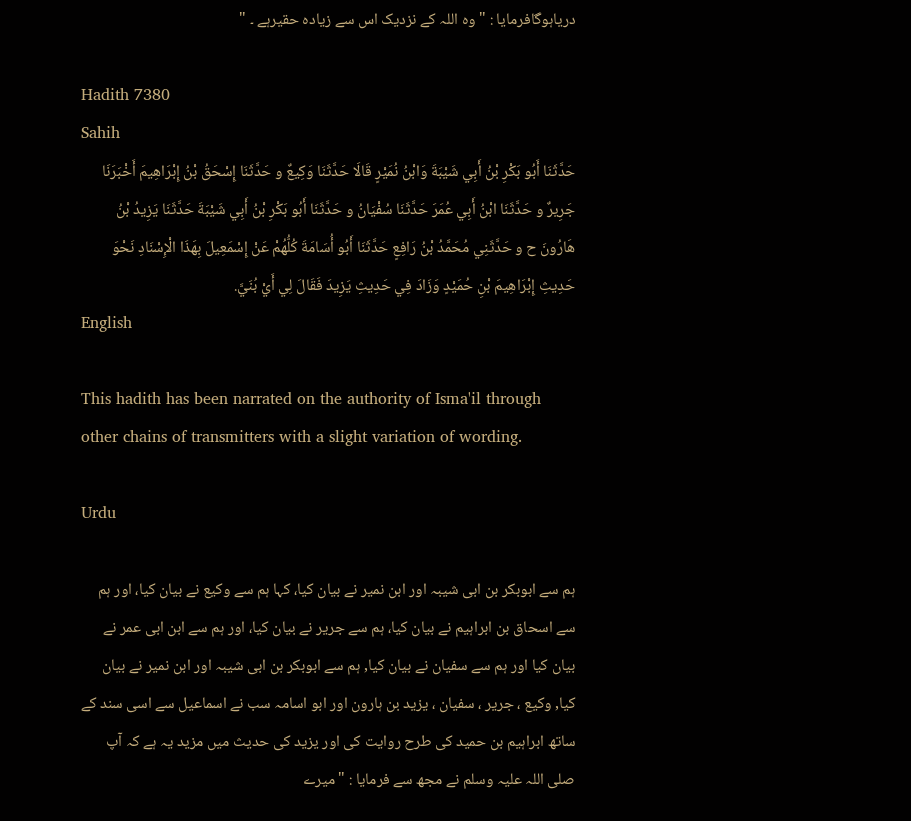دریاہوگافرمایا : " وہ اللہ کے نزدیک اس سے زیادہ حقیرہے ۔ "

Hadith 7380
Sahih
حَدَّثَنَا أَبُو بَكْرِ بْنُ أَبِي شَيْبَةَ وَابْنُ نُمَيْرٍ قَالَا حَدَّثَنَا وَكِيعٌ و حَدَّثَنَا إِسْحَقُ بْنُ إِبْرَاهِيمَ أَخْبَرَنَا جَرِيرٌ و حَدَّثَنَا ابْنُ أَبِي عُمَرَ حَدَّثَنَا سُفْيَانُ و حَدَّثَنَا أَبُو بَكْرِ بْنُ أَبِي شَيْبَةَ حَدَّثَنَا يَزِيدُ بْنُ هَارُونَ ح و حَدَّثَنِي مُحَمَّدُ بْنُ رَافِعٍ حَدَّثَنَا أَبُو أُسَامَةَ كُلُّهُمْ عَنْ إِسْمَعِيلَ بِهَذَا الْإِسْنَادِ نَحْوَ حَدِيثِ إِبْرَاهِيمَ بْنِ حُمَيْدٍ وَزَادَ فِي حَدِيثِ يَزِيدَ فَقَالَ لِي أَيْ بُنَيَّ.
English

This hadith has been narrated on the authority of Isma'il through other chains of transmitters with a slight variation of wording.

Urdu

ہم سے ابوبکر بن ابی شیبہ اور ابن نمیر نے بیان کیا، کہا ہم سے وکیع نے بیان کیا، اور ہم سے اسحاق بن ابراہیم نے بیان کیا، ہم سے جریر نے بیان کیا، اور ہم سے ابن ابی عمر نے بیان کیا اور ہم سے سفیان نے بیان کیا, ہم سے ابوبکر بن ابی شیبہ اور ابن نمیر نے بیان کیا, وکیع ، جریر ، سفیان ، یزید بن ہارون اور ابو اسامہ سب نے اسماعیل سے اسی سند کے ساتھ ابراہیم بن حمید کی طرح روایت کی اور یزید کی حدیث میں مزید یہ ہے کہ آپ صلی اللہ علیہ وسلم نے مجھ سے فرمایا : " میرے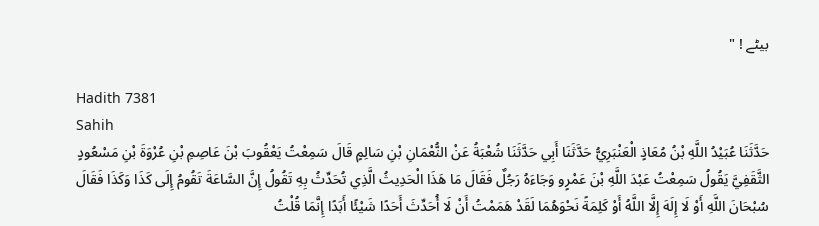بیٹے ! "

Hadith 7381
Sahih
حَدَّثَنَا عُبَيْدُ اللَّهِ بْنُ مُعَاذٍ الْعَنْبَرِيُّ حَدَّثَنَا أَبِي حَدَّثَنَا شُعْبَةُ عَنْ النُّعْمَانِ بْنِ سَالِمٍ قَالَ سَمِعْتُ يَعْقُوبَ بْنَ عَاصِمِ بْنِ عُرْوَةَ بْنِ مَسْعُودٍ الثَّقَفِيَّ يَقُولُ سَمِعْتُ عَبْدَ اللَّهِ بْنَ عَمْرٍو وَجَاءَهُ رَجُلٌ فَقَالَ مَا هَذَا الْحَدِيثُ الَّذِي تُحَدِّثُ بِهِ تَقُولُ إِنَّ السَّاعَةَ تَقُومُ إِلَى كَذَا وَكَذَا فَقَالَ سُبْحَانَ اللَّهِ أَوْ لَا إِلَهَ إِلَّا اللَّهُ أَوْ كَلِمَةً نَحْوَهُمَا لَقَدْ هَمَمْتُ أَنْ لَا أُحَدِّثَ أَحَدًا شَيْئًا أَبَدًا إِنَّمَا قُلْتُ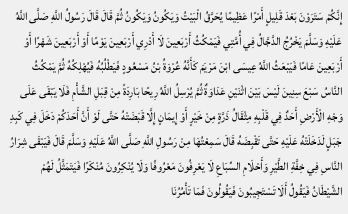إِنَّكُمْ سَتَرَوْنَ بَعْدَ قَلِيلٍ أَمْرًا عَظِيمًا يُحَرَّقُ الْبَيْتُ وَيَكُونُ وَيَكُونُ ثُمَّ قَالَ قَالَ رَسُولُ اللَّهِ صَلَّى اللَّهُ عَلَيْهِ وَسَلَّمَ يَخْرُجُ الدَّجَّالُ فِي أُمَّتِي فَيَمْكُثُ أَرْبَعِينَ لَا أَدْرِي أَرْبَعِينَ يَوْمًا أَوْ أَرْبَعِينَ شَهْرًا أَوْ أَرْبَعِينَ عَامًا فَيَبْعَثُ اللَّهُ عِيسَى ابْنَ مَرْيَمَ كَأَنَّهُ عُرْوَةُ بْنُ مَسْعُودٍ فَيَطْلُبُهُ فَيُهْلِكُهُ ثُمَّ يَمْكُثُ النَّاسُ سَبْعَ سِنِينَ لَيْسَ بَيْنَ اثْنَيْنِ عَدَاوَةٌ ثُمَّ يُرْسِلُ اللَّهُ رِيحًا بَارِدَةً مِنْ قِبَلِ الشَّأْمِ فَلَا يَبْقَى عَلَى وَجْهِ الْأَرْضِ أَحَدٌ فِي قَلْبِهِ مِثْقَالُ ذَرَّةٍ مِنْ خَيْرٍ أَوْ إِيمَانٍ إِلَّا قَبَضَتْهُ حَتَّى لَوْ أَنَّ أَحَدَكُمْ دَخَلَ فِي كَبِدِ جَبَلٍ لَدَخَلَتْهُ عَلَيْهِ حَتَّى تَقْبِضَهُ قَالَ سَمِعْتُهَا مِنْ رَسُولِ اللَّهِ صَلَّى اللَّهُ عَلَيْهِ وَسَلَّمَ قَالَ فَيَبْقَى شِرَارُ النَّاسِ فِي خِفَّةِ الطَّيْرِ وَأَحْلَامِ السِّبَاعِ لَا يَعْرِفُونَ مَعْرُوفًا وَلَا يُنْكِرُونَ مُنْكَرًا فَيَتَمَثَّلُ لَهُمْ الشَّيْطَانُ فَيَقُولُ أَلَا تَسْتَجِيبُونَ فَيَقُولُونَ فَمَا تَأْمُرُنَا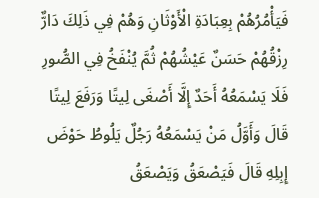فَيَأْمُرُهُمْ بِعِبَادَةِ الْأَوْثَانِ وَهُمْ فِي ذَلِكَ دَارٌّ رِزْقُهُمْ حَسَنٌ عَيْشُهُمْ ثُمَّ يُنْفَخُ فِي الصُّورِ فَلَا يَسْمَعُهُ أَحَدٌ إِلَّا أَصْغَى لِيتًا وَرَفَعَ لِيتًا قَالَ وَأَوَّلُ مَنْ يَسْمَعُهُ رَجُلٌ يَلُوطُ حَوْضَ إِبِلِهِ قَالَ فَيَصْعَقُ وَيَصْعَقُ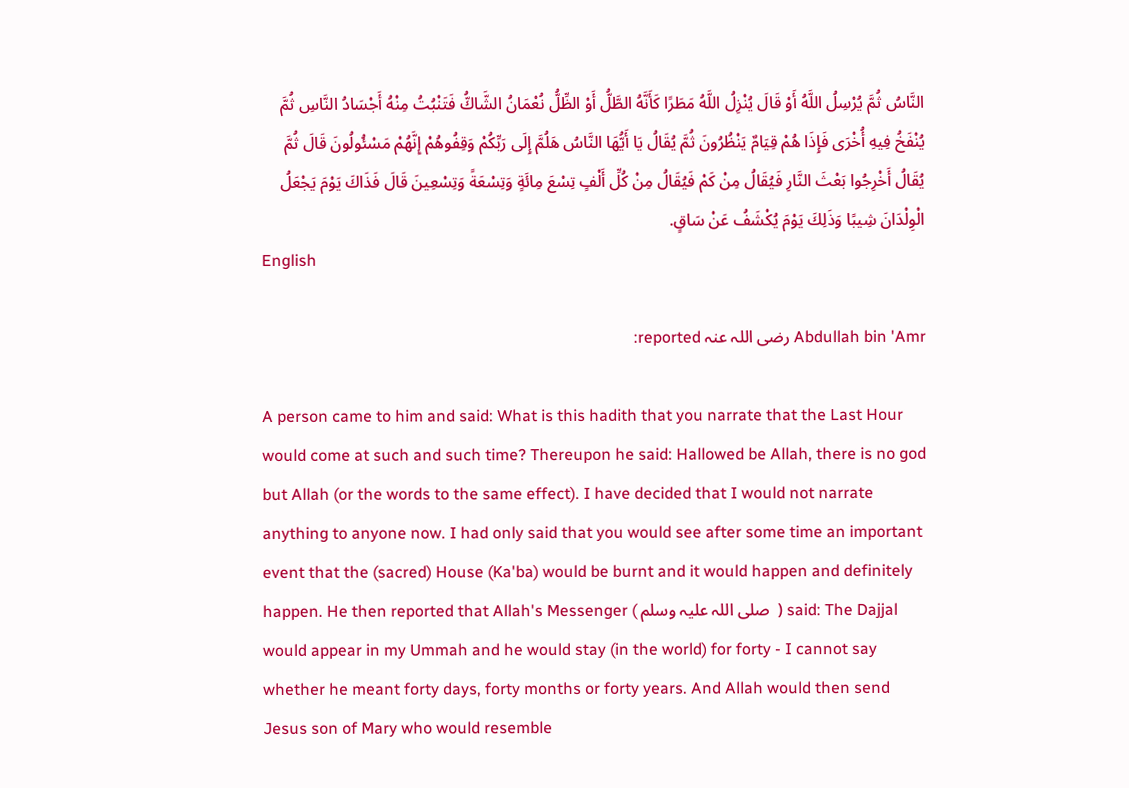النَّاسُ ثُمَّ يُرْسِلُ اللَّهُ أَوْ قَالَ يُنْزِلُ اللَّهُ مَطَرًا كَأَنَّهُ الطَّلُّ أَوْ الظِّلُّ نُعْمَانُ الشَّاكُّ فَتَنْبُتُ مِنْهُ أَجْسَادُ النَّاسِ ثُمَّ يُنْفَخُ فِيهِ أُخْرَى فَإِذَا هُمْ قِيَامٌ يَنْظُرُونَ ثُمَّ يُقَالُ يَا أَيُّهَا النَّاسُ هَلُمَّ إِلَى رَبِّكُمْ وَقِفُوهُمْ إِنَّهُمْ مَسْئُولُونَ قَالَ ثُمَّ يُقَالُ أَخْرِجُوا بَعْثَ النَّارِ فَيُقَالُ مِنْ كَمْ فَيُقَالُ مِنْ كُلِّ أَلْفٍ تِسْعَ مِائَةٍ وَتِسْعَةً وَتِسْعِينَ قَالَ فَذَاكَ يَوْمَ يَجْعَلُ الْوِلْدَانَ شِيبًا وَذَلِكَ يَوْمَ يُكْشَفُ عَنْ سَاقٍ.
English

Abdullah bin 'Amr رضی اللہ عنہ reported:

A person came to him and said: What is this hadith that you narrate that the Last Hour would come at such and such time? Thereupon he said: Hallowed be Allah, there is no god but Allah (or the words to the same effect). I have decided that I would not narrate anything to anyone now. I had only said that you would see after some time an important event that the (sacred) House (Ka'ba) would be burnt and it would happen and definitely happen. He then reported that Allah's Messenger ( صلی ‌اللہ ‌علیہ ‌وسلم ‌ ) said: The Dajjal would appear in my Ummah and he would stay (in the world) for forty - I cannot say whether he meant forty days, forty months or forty years. And Allah would then send Jesus son of Mary who would resemble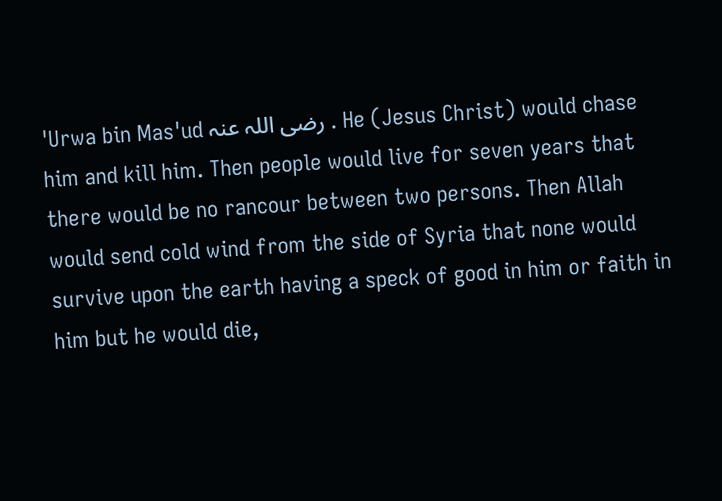'Urwa bin Mas'ud رضی اللہ عنہ . He (Jesus Christ) would chase him and kill him. Then people would live for seven years that there would be no rancour between two persons. Then Allah would send cold wind from the side of Syria that none would survive upon the earth having a speck of good in him or faith in him but he would die,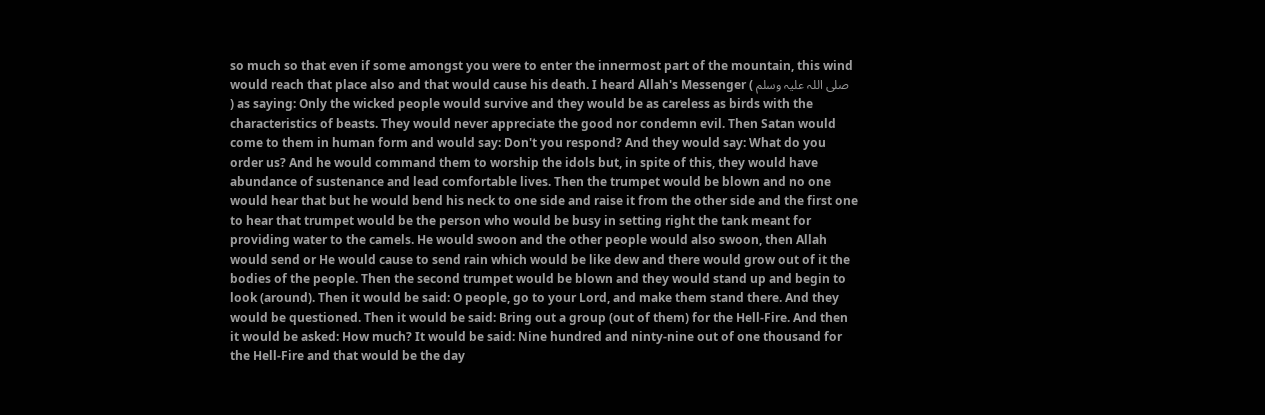so much so that even if some amongst you were to enter the innermost part of the mountain, this wind would reach that place also and that would cause his death. I heard Allah's Messenger ( صلی ‌اللہ ‌علیہ ‌وسلم ‌ ) as saying: Only the wicked people would survive and they would be as careless as birds with the characteristics of beasts. They would never appreciate the good nor condemn evil. Then Satan would come to them in human form and would say: Don't you respond? And they would say: What do you order us? And he would command them to worship the idols but, in spite of this, they would have abundance of sustenance and lead comfortable lives. Then the trumpet would be blown and no one would hear that but he would bend his neck to one side and raise it from the other side and the first one to hear that trumpet would be the person who would be busy in setting right the tank meant for providing water to the camels. He would swoon and the other people would also swoon, then Allah would send or He would cause to send rain which would be like dew and there would grow out of it the bodies of the people. Then the second trumpet would be blown and they would stand up and begin to look (around). Then it would be said: O people, go to your Lord, and make them stand there. And they would be questioned. Then it would be said: Bring out a group (out of them) for the Hell-Fire. And then it would be asked: How much? It would be said: Nine hundred and ninty-nine out of one thousand for the Hell-Fire and that would be the day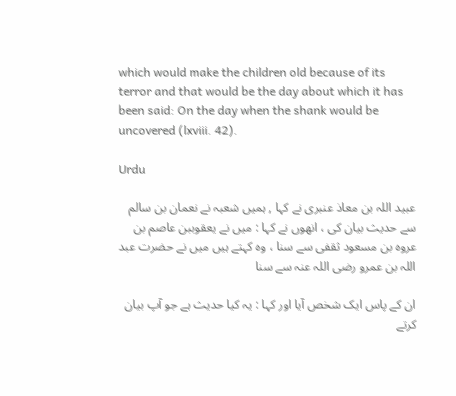which would make the children old because of its terror and that would be the day about which it has been said: On the day when the shank would be uncovered (lxviii. 42).

Urdu

عبید اللہ بن معاذ عنبری نے کہا , ہمیں شعبہ نے نعمان بن سالم سے حدیث بیان کی ، انھوں نے کہا : میں نے یعقوببن عاصم بن عروہ بن مسعود ثقفی سے سنا ، وہ کہتے ہیں میں نے حضرت عبد اللہ بن عمرو رضی اللہ عنہ سے سنا

ان کے پاس ایک شخص آیا اور کہا : یہ کیا حدیث ہے جو آپ بیان کرتے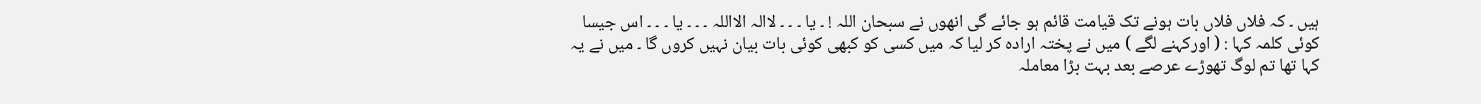ہیں ۔ کہ فلاں فلاں بات ہونے تک قیامت قائم ہو جائے گی انھوں نے سبحان اللہ ! ۔ یا ۔ ۔ ۔ لاالہ الااللہ ۔ ۔ ۔ یا ۔ ۔ ۔ اس جیسا کوئی کلمہ کہا : ( اورکہنے لگے ) میں نے پختہ ارادہ کر لیا کہ میں کسی کو کبھی کوئی بات بیان نہیں کروں گا ۔ میں نے یہ کہا تھا تم لوگ تھوڑے عرصے بعد بہت بڑا معاملہ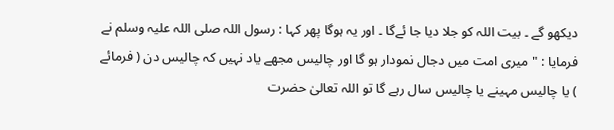دیکھو گے ۔ بیت اللہ کو جلا دیا جا ئےگا ۔ اور یہ ہوگا پھر کہا : رسول اللہ صلی اللہ علیہ وسلم نے فرمایا : " میری امت میں دجال نمودار ہو گا اور چالیس مجھے یاد نہیں کہ چالیس دن ( فرمائے ) یا چالیس مہینے یا چالیس سال رہے گا تو اللہ تعالیٰ حضرت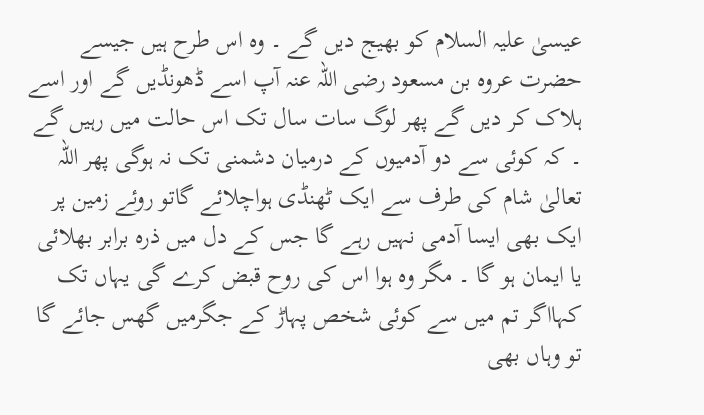عیسیٰ علیہ السلام کو بھیج دیں گے ۔ وہ اس طرح ہیں جیسے حضرت عروہ بن مسعود رضی اللہ عنہ آپ اسے ڈھونڈیں گے اور اسے ہلاک کر دیں گے پھر لوگ سات سال تک اس حالت میں رہیں گے ۔ کہ کوئی سے دو آدمیوں کے درمیان دشمنی تک نہ ہوگی پھر اللہ تعالیٰ شام کی طرف سے ایک ٹھنڈی ہواچلائے گاتو روئے زمین پر ایک بھی ایسا آدمی نہیں رہے گا جس کے دل میں ذرہ برابر بھلائی یا ایمان ہو گا ۔ مگر وہ ہوا اس کی روح قبض کرے گی یہاں تک کہااگر تم میں سے کوئی شخص پہاڑ کے جگرمیں گھس جائے گا تو وہاں بھی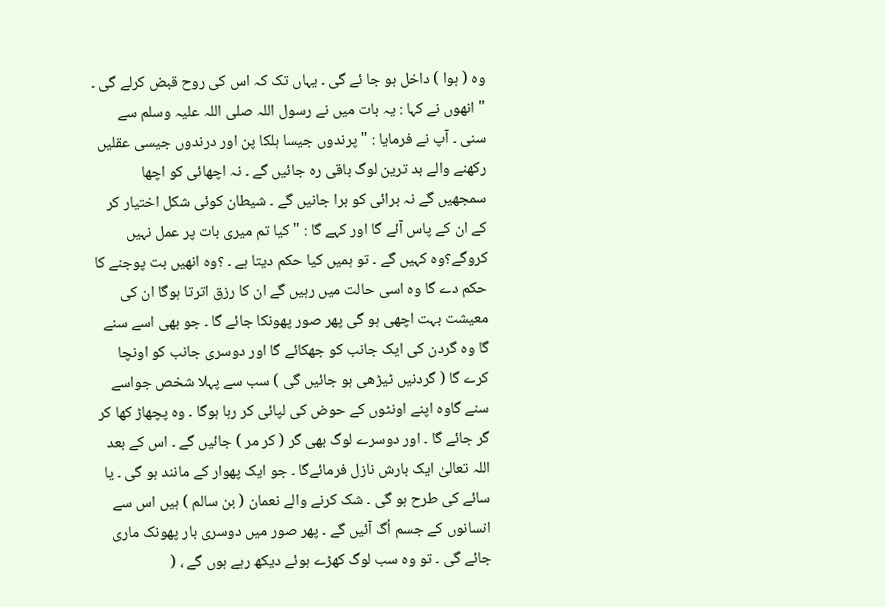وہ ( ہوا ) داخل ہو جا ئے گی ۔ یہاں تک کہ اس کی روح قبض کرلے گی ۔ " انھوں نے کہا : یہ بات میں نے رسول اللہ صلی اللہ علیہ وسلم سے سنی ۔ آپ نے فرمایا : " پرندوں جیسا ہلکا پن اور درندوں جیسی عقلیں رکھنے والے بد ترین لوگ باقی رہ جائیں گے ۔ نہ اچھائی کو اچھا سمجھیں گے نہ برائی کو برا جانیں گے ۔ شیطان کوئی شکل اختیار کر کے ان کے پاس آئے گا اور کہے گا : " کیا تم میری بات پر عمل نہیں کروگے؟وہ کہیں گے ۔ تو ہمیں کیا حکم دیتا ہے ۔ ؟وہ انھیں بت پوجنے کا حکم دے گا وہ اسی حالت میں رہیں گے ان کا رزق اترتا ہوگا ان کی معیشت بہت اچھی ہو گی پھر صور پھونکا جائے گا ۔ جو بھی اسے سنے گا وہ گردن کی ایک جانب کو جھکائے گا اور دوسری جانب کو اونچا کرے گا ( گردنیں ٹیڑھی ہو جائیں گی ) سب سے پہلا شخص جواسے سنے گاوہ اپنے اونٹوں کے حوض کی لپائی کر رہا ہوگا ۔ وہ پچھاڑ کھا کر گر جائے گا ۔ اور دوسرے لوگ بھی گر ( کر مر ) جائیں گے ۔ اس کے بعد اللہ تعالیٰ ایک بارش نازل فرمائےگا ۔ جو ایک پھوار کے مانند ہو گی ۔ یا سائے کی طرح ہو گی ۔ شک کرنے والے نعمان ( بن سالم ) ہیں اس سے انسانوں کے جسم اُگ آئیں گے ۔ پھر صور میں دوسری بار پھونک ماری جائے گی ۔ تو وہ سب لوگ کھڑے ہوئے دیکھ رہے ہوں گے ، (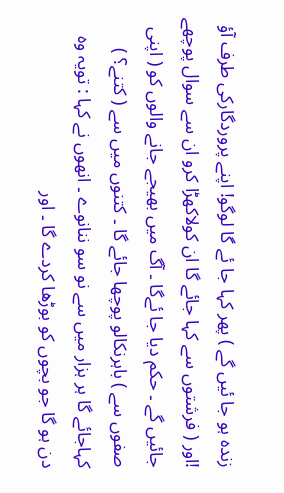زندہ ہو جا ئیں گے ) پھر کہا جا ئے گا لوگو! اپنے پروردگارکی طرف آؤ !اور ( فرشتوں سے کہا جائے گا ان کولاکھڑا کرو ان سے سوال پوچھے جائیں گے ۔ حکم دیا جا ئےگا ۔ آگ میں بھیجے جانے والوں کو ( اپنی صفوں سے ) باہرنکالو پوچھا جائے گا ۔ کتنوں میں سے ( کتنے؟ ) کہاجائے گا ہر ہزار میں سے نو سو ننانوے ۔ انھوں نے کہا : تویہ وہ دن ہو گا جو بچوں کو بوڑھا کردے گا ۔ اور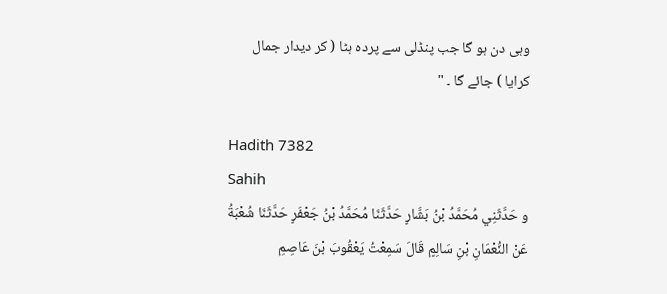وہی دن ہو گا جب پنڈلی سے پردہ ہٹا ( کر دیدار جمال کرایا ) جائے گا ۔ "

Hadith 7382
Sahih
و حَدَّثَنِي مُحَمَّدُ بْنُ بَشَّارٍ حَدَّثَنَا مُحَمَّدُ بْنُ جَعْفَرٍ حَدَّثَنَا شُعْبَةُ عَنْ النُّعْمَانِ بْنِ سَالِمٍ قَالَ سَمِعْتُ يَعْقُوبَ بْنَ عَاصِمِ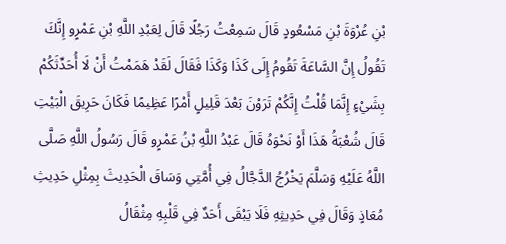بْنِ عُرْوَةَ بْنِ مَسْعُودٍ قَالَ سَمِعْتُ رَجُلًا قَالَ لِعَبْدِ اللَّهِ بْنِ عَمْرٍو إِنَّكَ تَقُولُ إِنَّ السَّاعَةَ تَقُومُ إِلَى كَذَا وَكَذَا فَقَالَ لَقَدْ هَمَمْتُ أَنْ لَا أُحَدِّثَكُمْ بِشَيْءٍ إِنَّمَا قُلْتُ إِنَّكُمْ تَرَوْنَ بَعْدَ قَلِيلٍ أَمْرًا عَظِيمًا فَكَانَ حَرِيقَ الْبَيْتِ قَالَ شُعْبَةُ هَذَا أَوْ نَحْوَهُ قَالَ عَبْدُ اللَّهِ بْنُ عَمْرٍو قَالَ رَسُولُ اللَّهِ صَلَّى اللَّهُ عَلَيْهِ وَسَلَّمَ يَخْرُجُ الدَّجَّالُ فِي أُمَّتِي وَسَاقَ الْحَدِيثَ بِمِثْلِ حَدِيثِ مُعَاذٍ وَقَالَ فِي حَدِيثِهِ فَلَا يَبْقَى أَحَدٌ فِي قَلْبِهِ مِثْقَالُ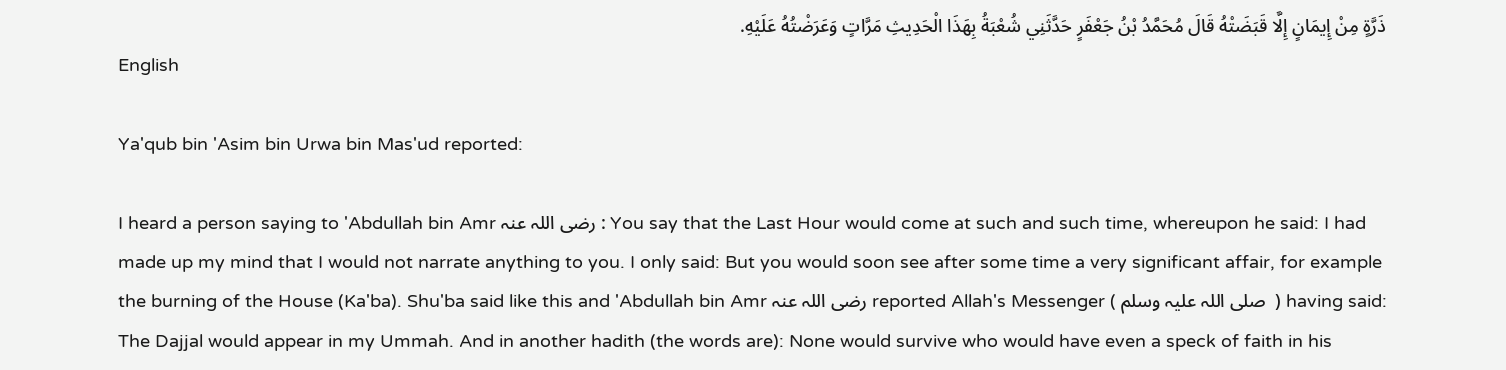ذَرَّةٍ مِنْ إِيمَانٍ إِلَّا قَبَضَتْهُ قَالَ مُحَمَّدُ بْنُ جَعْفَرٍ حَدَّثَنِي شُعْبَةُ بِهَذَا الْحَدِيثِ مَرَّاتٍ وَعَرَضْتُهُ عَلَيْهِ.
English

Ya'qub bin 'Asim bin Urwa bin Mas'ud reported:

I heard a person saying to 'Abdullah bin Amr رضی اللہ عنہ : You say that the Last Hour would come at such and such time, whereupon he said: I had made up my mind that I would not narrate anything to you. I only said: But you would soon see after some time a very significant affair, for example the burning of the House (Ka'ba). Shu'ba said like this and 'Abdullah bin Amr رضی اللہ عنہ reported Allah's Messenger ( صلی ‌اللہ ‌علیہ ‌وسلم ‌ ) having said: The Dajjal would appear in my Ummah. And in another hadith (the words are): None would survive who would have even a speck of faith in his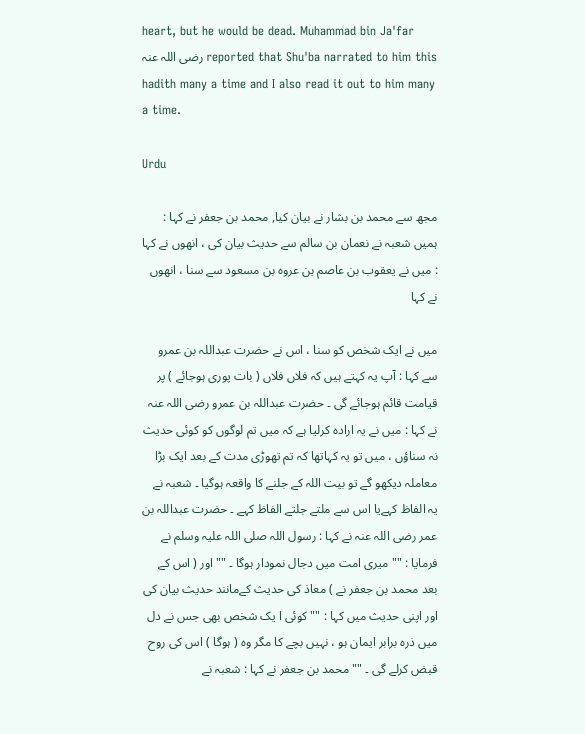heart, but he would be dead. Muhammad bin Ja'far رضی اللہ عنہ reported that Shu'ba narrated to him this hadith many a time and I also read it out to him many a time.

Urdu

مجھ سے محمد بن بشار نے بیان کیا, محمد بن جعفر نے کہا : ہمیں شعبہ نے نعمان بن سالم سے حدیث بیان کی ، انھوں نے کہا : میں نے یعقوب بن عاصم بن عروہ بن مسعود سے سنا ، انھوں نے کہا

میں نے ایک شخص کو سنا ، اس نے حضرت عبداللہ بن عمرو سے کہا : آپ یہ کہتے ہیں کہ فلاں فلاں ( بات پوری ہوجائے ) پر قیامت قائم ہوجائے گی ۔ حضرت عبداللہ بن عمرو رضی اللہ عنہ نے کہا : میں نے یہ ارادہ کرلیا ہے کہ میں تم لوگوں کو کوئی حدیث نہ سناؤں ، میں تو یہ کہاتھا کہ تم تھوڑی مدت کے بعد ایک بڑا معاملہ دیکھو گے تو بیت اللہ کے جلنے کا واقعہ ہوگیا ۔ شعبہ نے یہ الفاظ کہےیا اس سے ملتے جلتے الفاظ کہے ۔ حضرت عبداللہ بن عمر رضی اللہ عنہ نے کہا : رسول اللہ صلی اللہ علیہ وسلم نے فرمایا : "" میری امت میں دجال نمودار ہوگا ۔ "" اور ( اس کے بعد محمد بن جعفر نے ) معاذ کی حدیث کےمانند حدیث بیان کی اور اپنی حدیث میں کہا : "" کوئی ا یک شخص بھی جس نے دل میں ذرہ برابر ایمان ہو ، نہیں بچے کا مگر وہ ( ہوگا ) اس کی روح قبض کرلے گی ۔ "" محمد بن جعفر نے کہا : شعبہ نے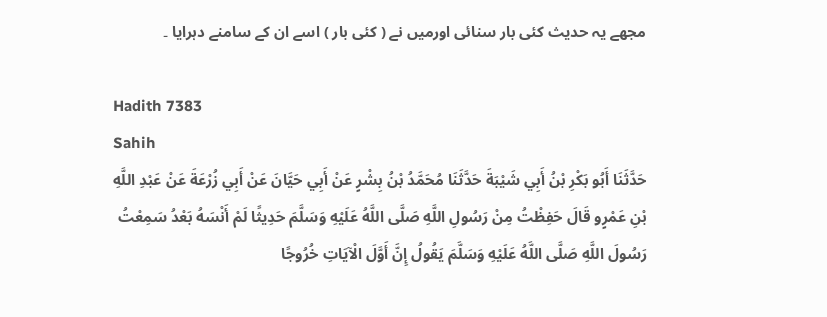مجھے یہ حدیث کئی بار سنائی اورمیں نے ( کئی بار ) اسے ان کے سامنے دہرایا ۔

Hadith 7383
Sahih
حَدَّثَنَا أَبُو بَكْرِ بْنُ أَبِي شَيْبَةَ حَدَّثَنَا مُحَمَّدُ بْنُ بِشْرٍ عَنْ أَبِي حَيَّانَ عَنْ أَبِي زُرْعَةَ عَنْ عَبْدِ اللَّهِ بْنِ عَمْرٍو قَالَ حَفِظْتُ مِنْ رَسُولِ اللَّهِ صَلَّى اللَّهُ عَلَيْهِ وَسَلَّمَ حَدِيثًا لَمْ أَنْسَهُ بَعْدُ سَمِعْتُ رَسُولَ اللَّهِ صَلَّى اللَّهُ عَلَيْهِ وَسَلَّمَ يَقُولُ إِنَّ أَوَّلَ الْآيَاتِ خُرُوجًا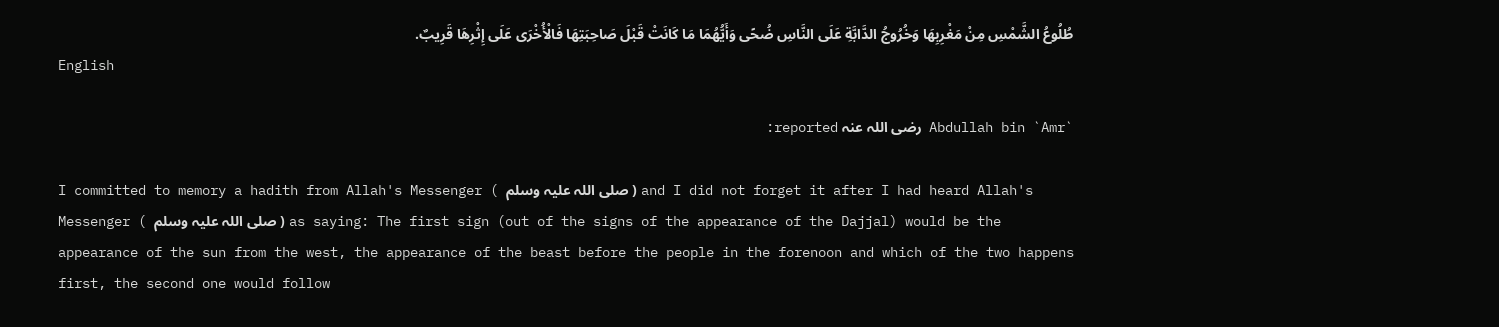طُلُوعُ الشَّمْسِ مِنْ مَغْرِبِهَا وَخُرُوجُ الدَّابَّةِ عَلَى النَّاسِ ضُحًى وَأَيُّهُمَا مَا كَانَتْ قَبْلَ صَاحِبَتِهَا فَالْأُخْرَى عَلَى إِثْرِهَا قَرِيبٌ.
English

`Abdullah bin `Amr رضی اللہ عنہ reported:

I committed to memory a hadith from Allah's Messenger ( صلی ‌اللہ ‌علیہ ‌وسلم ‌) and I did not forget it after I had heard Allah's Messenger ( صلی ‌اللہ ‌علیہ ‌وسلم ‌) as saying: The first sign (out of the signs of the appearance of the Dajjal) would be the appearance of the sun from the west, the appearance of the beast before the people in the forenoon and which of the two happens first, the second one would follow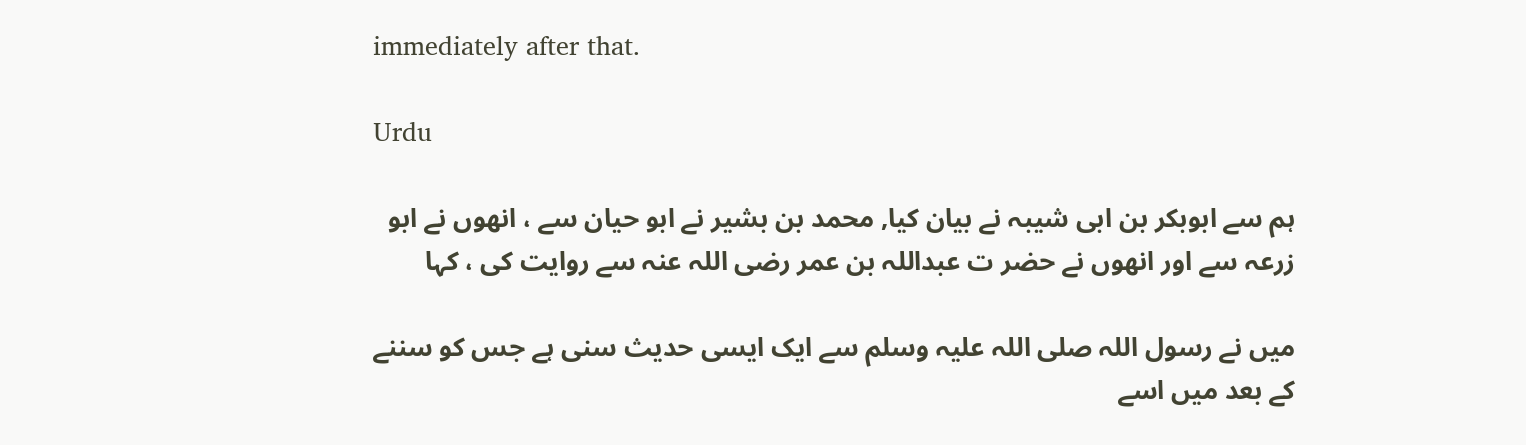immediately after that.

Urdu

ہم سے ابوبکر بن ابی شیبہ نے بیان کیا, محمد بن بشیر نے ابو حیان سے ، انھوں نے ابو زرعہ سے اور انھوں نے حضر ت عبداللہ بن عمر رضی اللہ عنہ سے روایت کی ، کہا

میں نے رسول اللہ صلی اللہ علیہ وسلم سے ایک ایسی حدیث سنی ہے جس کو سننے کے بعد میں اسے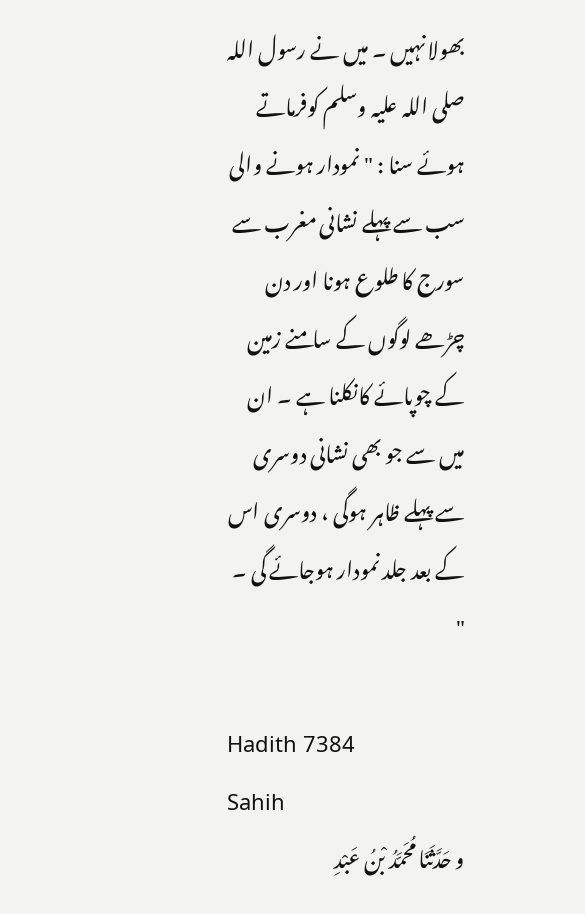بھولا نہیں ۔ میں نے رسول اللہ صلی اللہ علیہ وسلم کوفرماتے ہوئے سنا : " نمودار ہونے والی سب سے پہلے نشانی مغرب سے سورج کا طلوع ہونا اور دن چڑھے لوگوں کے سامنے زمین کے چوپائے کانکلنا ہے ۔ ان میں سے جو بھی نشانی دوسری سے پہلے ظاہر ہوگی ، دوسری اس کے بعد جلد نمودار ہوجائے گی ۔ "

Hadith 7384
Sahih
و حَدَّثَنَا مُحَمَّدُ بْنُ عَبْدِ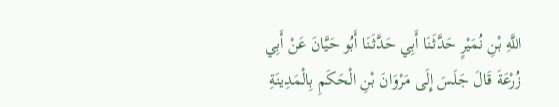اللَّهِ بْنِ نُمَيْرٍ حَدَّثَنَا أَبِي حَدَّثَنَا أَبُو حَيَّانَ عَنْ أَبِي زُرْعَةَ قَالَ جَلَسَ إِلَى مَرْوَانَ بْنِ الْحَكَمِ بِالْمَدِينَةِ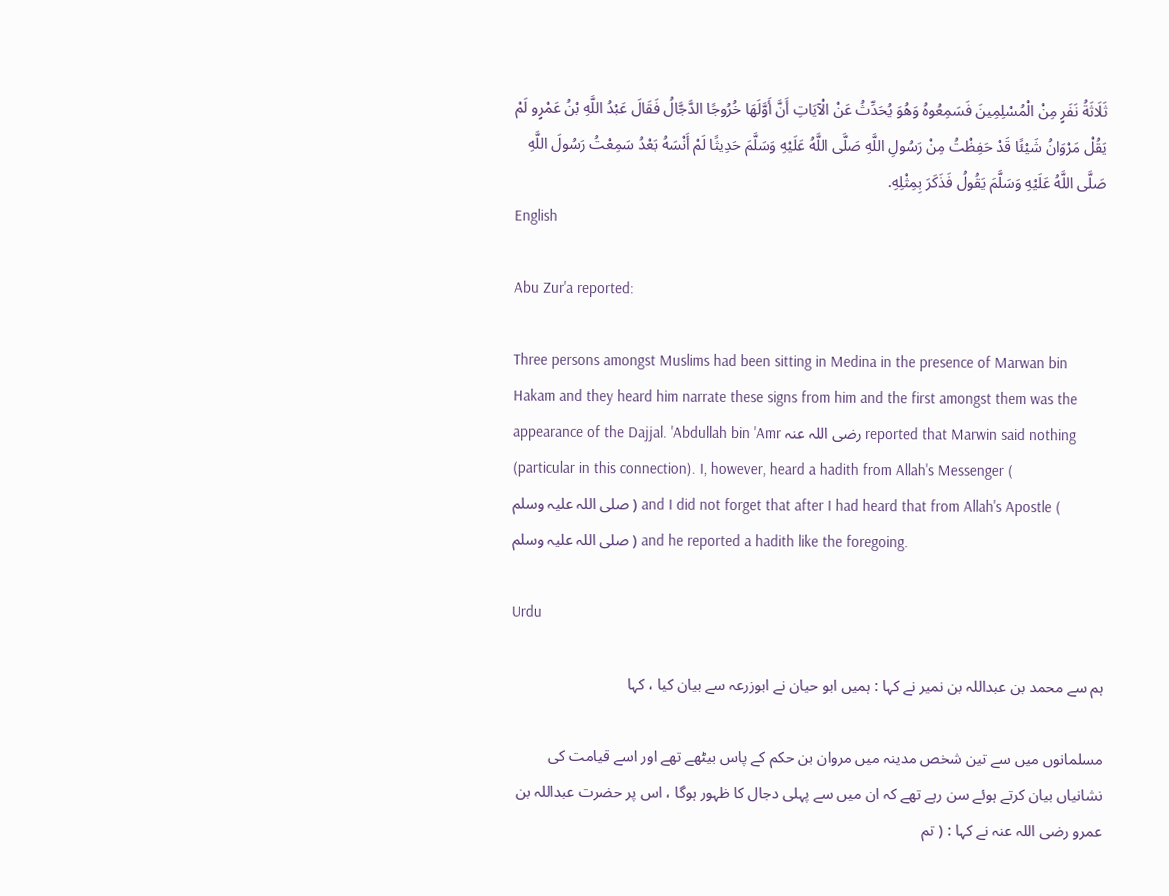ثَلَاثَةُ نَفَرٍ مِنْ الْمُسْلِمِينَ فَسَمِعُوهُ وَهُوَ يُحَدِّثُ عَنْ الْآيَاتِ أَنَّ أَوَّلَهَا خُرُوجًا الدَّجَّالُ فَقَالَ عَبْدُ اللَّهِ بْنُ عَمْرٍو لَمْ يَقُلْ مَرْوَانُ شَيْئًا قَدْ حَفِظْتُ مِنْ رَسُولِ اللَّهِ صَلَّى اللَّهُ عَلَيْهِ وَسَلَّمَ حَدِيثًا لَمْ أَنْسَهُ بَعْدُ سَمِعْتُ رَسُولَ اللَّهِ صَلَّى اللَّهُ عَلَيْهِ وَسَلَّمَ يَقُولُ فَذَكَرَ بِمِثْلِهِ.
English

Abu Zur'a reported:

Three persons amongst Muslims had been sitting in Medina in the presence of Marwan bin Hakam and they heard him narrate these signs from him and the first amongst them was the appearance of the Dajjal. 'Abdullah bin 'Amr رضی اللہ عنہ reported that Marwin said nothing (particular in this connection). I, however, heard a hadith from Allah's Messenger ( صلی ‌اللہ ‌علیہ ‌وسلم ‌) and I did not forget that after I had heard that from Allah's Apostle ( صلی ‌اللہ ‌علیہ ‌وسلم ‌) and he reported a hadith like the foregoing.

Urdu

ہم سے محمد بن عبداللہ بن نمیر نے کہا : ہمیں ابو حیان نے ابوزرعہ سے بیان کیا ، کہا

مسلمانوں میں سے تین شخص مدینہ میں مروان بن حکم کے پاس بیٹھے تھے اور اسے قیامت کی نشانیاں بیان کرتے ہوئے سن رہے تھے کہ ان میں سے پہلی دجال کا ظہور ہوگا ، اس پر حضرت عبداللہ بن عمرو رضی اللہ عنہ نے کہا : ( تم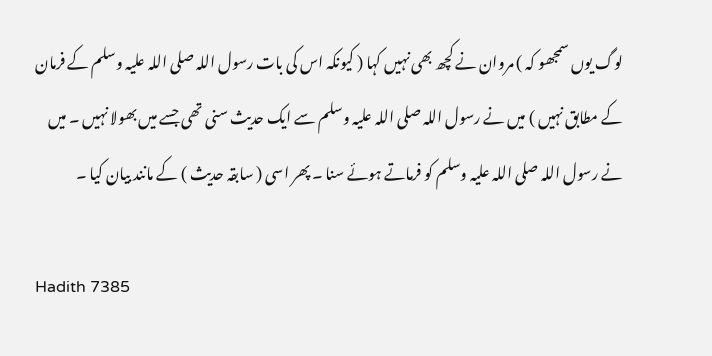لوگ یوں سمجھو کہ ) مروان نے کچھ بھی نہیں کہا ( کیونکہ اس کی بات رسول اللہ صلی اللہ علیہ وسلم کے فرمان کے مطابق نہیں ) میں نے رسول اللہ صلی اللہ علیہ وسلم سے ایک حدیث سنی تھی جسے میں بھولا نہیں ۔ میں نے رسول اللہ صلی اللہ علیہ وسلم کو فرماتے ہوئے سنا ۔ پھر اسی ( سابقہ حدیث ) کے مانند بیان کیا ۔

Hadith 7385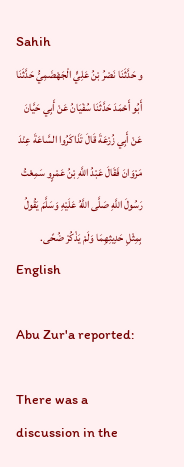Sahih
و حَدَّثَنَا نَصْرُ بْنُ عَلِيٍّ الْجَهْضَمِيُّ حَدَّثَنَا أَبُو أَحْمَدَ حَدَّثَنَا سُفْيَانُ عَنْ أَبِي حَيَّانَ عَنْ أَبِي زُرْعَةَ قَالَ تَذَاكَرُوا السَّاعَةَ عِنْدَ مَرْوَانَ فَقَالَ عَبْدُ اللَّهِ بْنُ عَمْرٍو سَمِعْتُ رَسُولَ اللَّهِ صَلَّى اللَّهُ عَلَيْهِ وَسَلَّمَ يَقُولُ بِمِثْلِ حَدِيثِهِمَا وَلَمْ يَذْكُرْ ضُحًى.
English

Abu Zur'a reported:

There was a discussion in the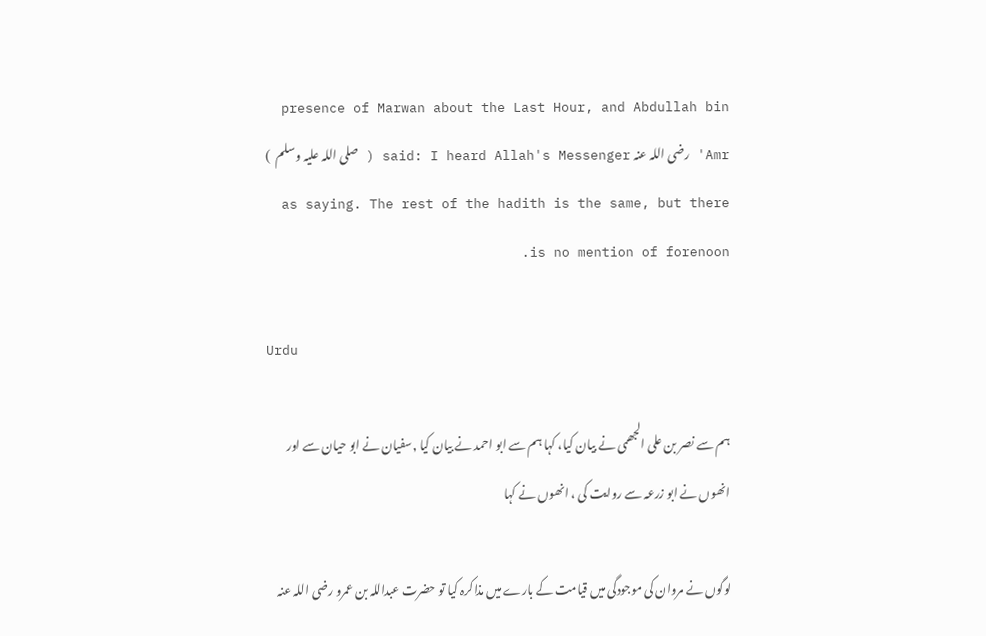presence of Marwan about the Last Hour, and Abdullah bin 'Amr رضی اللہ عنہ said: I heard Allah's Messenger ( صلی ‌اللہ ‌علیہ ‌وسلم ‌ ) as saying. The rest of the hadith is the same, but there is no mention of forenoon.

Urdu

ہم سے نصر بن علی الجھمی نے بیان کیا، کہا ہم سے ابو احمد نے بیان کیا ,سفیان نے ابو حیان سے اور انھوں نے ابو زرعہ سے روایت کی ، انھوں نے کہا

لوگوں نے مروان کی موجودگی میں قیامت کے بارے میں مذاکرہ کیا تو حضرت عبداللہ بن عمرو رضی اللہ عنہ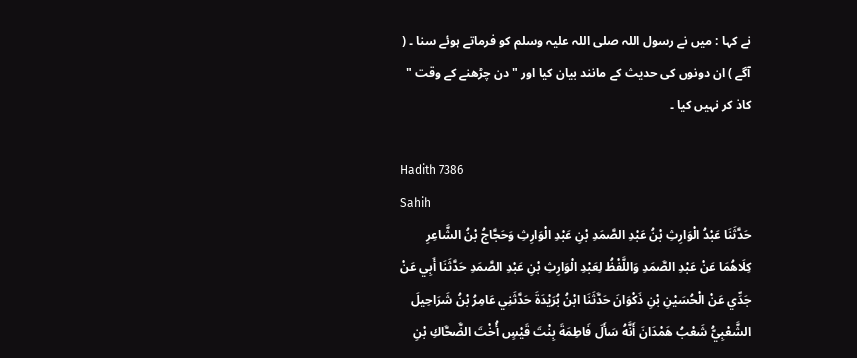نے کہا : میں نے رسول اللہ صلی اللہ علیہ وسلم کو فرماتے ہوئے سنا ۔ ( آگے ) ان دونوں کی حدیث کے مانند بیان کیا اور " دن چڑھنے کے وقت " کاذ کر نہیں کیا ۔

Hadith 7386
Sahih
حَدَّثَنَا عَبْدُ الْوَارِثِ بْنُ عَبْدِ الصَّمَدِ بْنِ عَبْدِ الْوَارِثِ وَحَجَّاجُ بْنُ الشَّاعِرِ كِلَاهُمَا عَنْ عَبْدِ الصَّمَدِ وَاللَّفْظُ لِعَبْدِ الْوَارِثِ بْنِ عَبْدِ الصَّمَدِ حَدَّثَنَا أَبِي عَنْ جَدِّي عَنْ الْحُسَيْنِ بْنِ ذَكْوَانَ حَدَّثَنَا ابْنُ بُرَيْدَةَ حَدَّثَنِي عَامِرُ بْنُ شَرَاحِيلَ الشَّعْبِيُّ شَعْبُ هَمْدَانَ أَنَّهُ سَأَلَ فَاطِمَةَ بِنْتَ قَيْسٍ أُخْتَ الضَّحَّاكِ بْنِ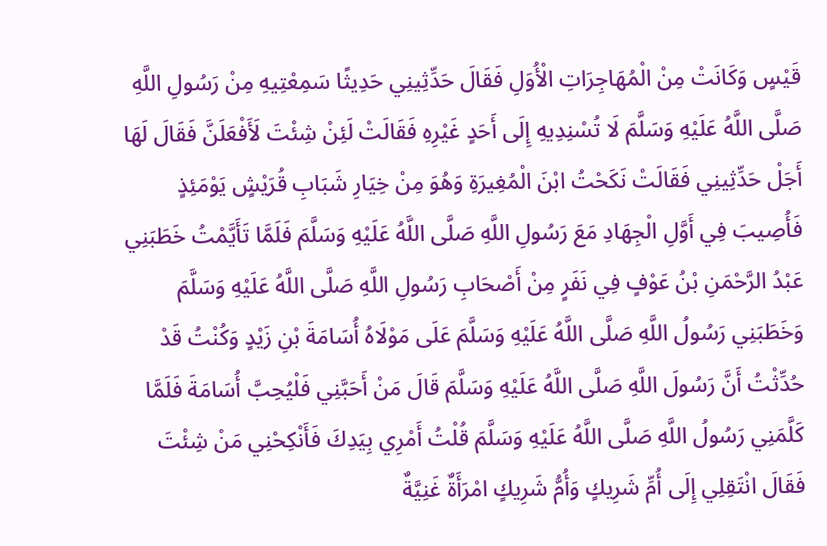قَيْسٍ وَكَانَتْ مِنْ الْمُهَاجِرَاتِ الْأُوَلِ فَقَالَ حَدِّثِينِي حَدِيثًا سَمِعْتِيهِ مِنْ رَسُولِ اللَّهِ صَلَّى اللَّهُ عَلَيْهِ وَسَلَّمَ لَا تُسْنِدِيهِ إِلَى أَحَدٍ غَيْرِهِ فَقَالَتْ لَئِنْ شِئْتَ لَأَفْعَلَنَّ فَقَالَ لَهَا أَجَلْ حَدِّثِينِي فَقَالَتْ نَكَحْتُ ابْنَ الْمُغِيرَةِ وَهُوَ مِنْ خِيَارِ شَبَابِ قُرَيْشٍ يَوْمَئِذٍ فَأُصِيبَ فِي أَوَّلِ الْجِهَادِ مَعَ رَسُولِ اللَّهِ صَلَّى اللَّهُ عَلَيْهِ وَسَلَّمَ فَلَمَّا تَأَيَّمْتُ خَطَبَنِي عَبْدُ الرَّحْمَنِ بْنُ عَوْفٍ فِي نَفَرٍ مِنْ أَصْحَابِ رَسُولِ اللَّهِ صَلَّى اللَّهُ عَلَيْهِ وَسَلَّمَ وَخَطَبَنِي رَسُولُ اللَّهِ صَلَّى اللَّهُ عَلَيْهِ وَسَلَّمَ عَلَى مَوْلَاهُ أُسَامَةَ بْنِ زَيْدٍ وَكُنْتُ قَدْ حُدِّثْتُ أَنَّ رَسُولَ اللَّهِ صَلَّى اللَّهُ عَلَيْهِ وَسَلَّمَ قَالَ مَنْ أَحَبَّنِي فَلْيُحِبَّ أُسَامَةَ فَلَمَّا كَلَّمَنِي رَسُولُ اللَّهِ صَلَّى اللَّهُ عَلَيْهِ وَسَلَّمَ قُلْتُ أَمْرِي بِيَدِكَ فَأَنْكِحْنِي مَنْ شِئْتَ فَقَالَ انْتَقِلِي إِلَى أُمِّ شَرِيكٍ وَأُمُّ شَرِيكٍ امْرَأَةٌ غَنِيَّةٌ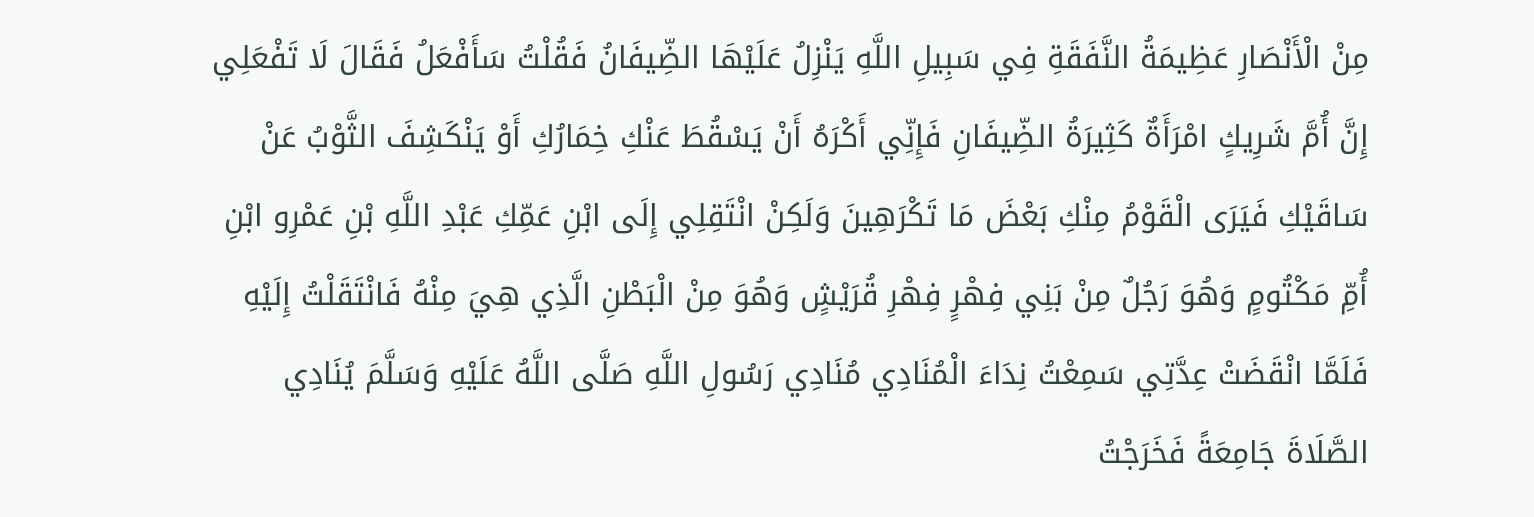مِنْ الْأَنْصَارِ عَظِيمَةُ النَّفَقَةِ فِي سَبِيلِ اللَّهِ يَنْزِلُ عَلَيْهَا الضِّيفَانُ فَقُلْتُ سَأَفْعَلُ فَقَالَ لَا تَفْعَلِي إِنَّ أُمَّ شَرِيكٍ امْرَأَةٌ كَثِيرَةُ الضِّيفَانِ فَإِنِّي أَكْرَهُ أَنْ يَسْقُطَ عَنْكِ خِمَارُكِ أَوْ يَنْكَشِفَ الثَّوْبُ عَنْ سَاقَيْكِ فَيَرَى الْقَوْمُ مِنْكِ بَعْضَ مَا تَكْرَهِينَ وَلَكِنْ انْتَقِلِي إِلَى ابْنِ عَمِّكِ عَبْدِ اللَّهِ بْنِ عَمْرِو ابْنِ أُمِّ مَكْتُومٍ وَهُوَ رَجُلٌ مِنْ بَنِي فِهْرٍ فِهْرِ قُرَيْشٍ وَهُوَ مِنْ الْبَطْنِ الَّذِي هِيَ مِنْهُ فَانْتَقَلْتُ إِلَيْهِ فَلَمَّا انْقَضَتْ عِدَّتِي سَمِعْتُ نِدَاءَ الْمُنَادِي مُنَادِي رَسُولِ اللَّهِ صَلَّى اللَّهُ عَلَيْهِ وَسَلَّمَ يُنَادِي الصَّلَاةَ جَامِعَةً فَخَرَجْتُ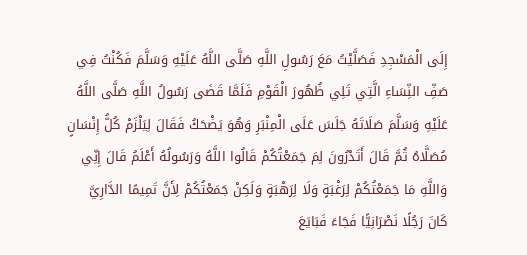إِلَى الْمَسْجِدِ فَصَلَّيْتُ مَعَ رَسُولِ اللَّهِ صَلَّى اللَّهُ عَلَيْهِ وَسَلَّمَ فَكُنْتُ فِي صَفِّ النِّسَاءِ الَّتِي تَلِي ظُهُورَ الْقَوْمِ فَلَمَّا قَضَى رَسُولُ اللَّهِ صَلَّى اللَّهُ عَلَيْهِ وَسَلَّمَ صَلَاتَهُ جَلَسَ عَلَى الْمِنْبَرِ وَهُوَ يَضْحَكُ فَقَالَ لِيَلْزَمْ كُلُّ إِنْسَانٍ مُصَلَّاهُ ثُمَّ قَالَ أَتَدْرُونَ لِمَ جَمَعْتُكُمْ قَالُوا اللَّهُ وَرَسُولُهُ أَعْلَمُ قَالَ إِنِّي وَاللَّهِ مَا جَمَعْتُكُمْ لِرَغْبَةٍ وَلَا لِرَهْبَةٍ وَلَكِنْ جَمَعْتُكُمْ لِأَنَّ تَمِيمًا الدَّارِيَّ كَانَ رَجُلًا نَصْرَانِيًّا فَجَاءَ فَبَايَعَ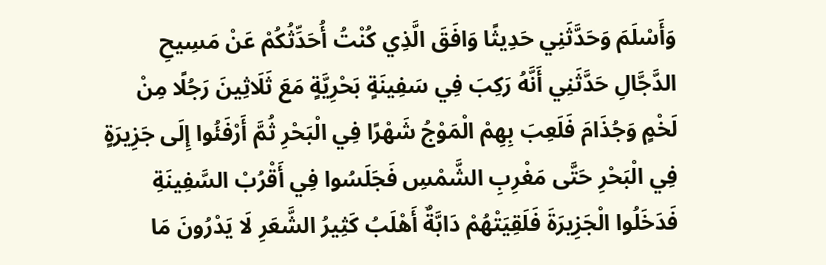وَأَسْلَمَ وَحَدَّثَنِي حَدِيثًا وَافَقَ الَّذِي كُنْتُ أُحَدِّثُكُمْ عَنْ مَسِيحِ الدَّجَّالِ حَدَّثَنِي أَنَّهُ رَكِبَ فِي سَفِينَةٍ بَحْرِيَّةٍ مَعَ ثَلَاثِينَ رَجُلًا مِنْ لَخْمٍ وَجُذَامَ فَلَعِبَ بِهِمْ الْمَوْجُ شَهْرًا فِي الْبَحْرِ ثُمَّ أَرْفَئُوا إِلَى جَزِيرَةٍ فِي الْبَحْرِ حَتَّى مَغْرِبِ الشَّمْسِ فَجَلَسُوا فِي أَقْرُبْ السَّفِينَةِ فَدَخَلُوا الْجَزِيرَةَ فَلَقِيَتْهُمْ دَابَّةٌ أَهْلَبُ كَثِيرُ الشَّعَرِ لَا يَدْرُونَ مَا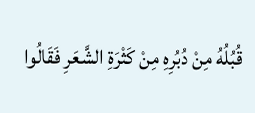قُبُلُهُ مِنْ دُبُرِهِ مِنْ كَثْرَةِ الشَّعَرِ فَقَالُوا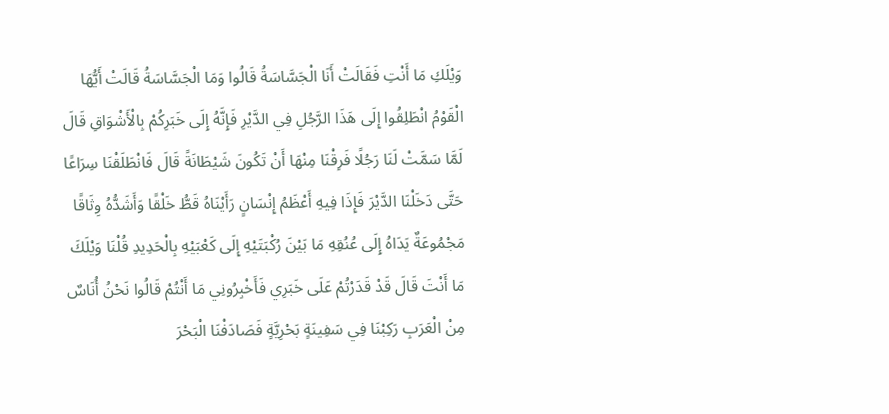وَيْلَكِ مَا أَنْتِ فَقَالَتْ أَنَا الْجَسَّاسَةُ قَالُوا وَمَا الْجَسَّاسَةُ قَالَتْ أَيُّهَا الْقَوْمُ انْطَلِقُوا إِلَى هَذَا الرَّجُلِ فِي الدَّيْرِ فَإِنَّهُ إِلَى خَبَرِكُمْ بِالْأَشْوَاقِ قَالَ لَمَّا سَمَّتْ لَنَا رَجُلًا فَرِقْنَا مِنْهَا أَنْ تَكُونَ شَيْطَانَةً قَالَ فَانْطَلَقْنَا سِرَاعًا حَتَّى دَخَلْنَا الدَّيْرَ فَإِذَا فِيهِ أَعْظَمُ إِنْسَانٍ رَأَيْنَاهُ قَطُّ خَلْقًا وَأَشَدُّهُ وِثَاقًا مَجْمُوعَةٌ يَدَاهُ إِلَى عُنُقِهِ مَا بَيْنَ رُكْبَتَيْهِ إِلَى كَعْبَيْهِ بِالْحَدِيدِ قُلْنَا وَيْلَكَ مَا أَنْتَ قَالَ قَدْ قَدَرْتُمْ عَلَى خَبَرِي فَأَخْبِرُونِي مَا أَنْتُمْ قَالُوا نَحْنُ أُنَاسٌ مِنْ الْعَرَبِ رَكِبْنَا فِي سَفِينَةٍ بَحْرِيَّةٍ فَصَادَفْنَا الْبَحْرَ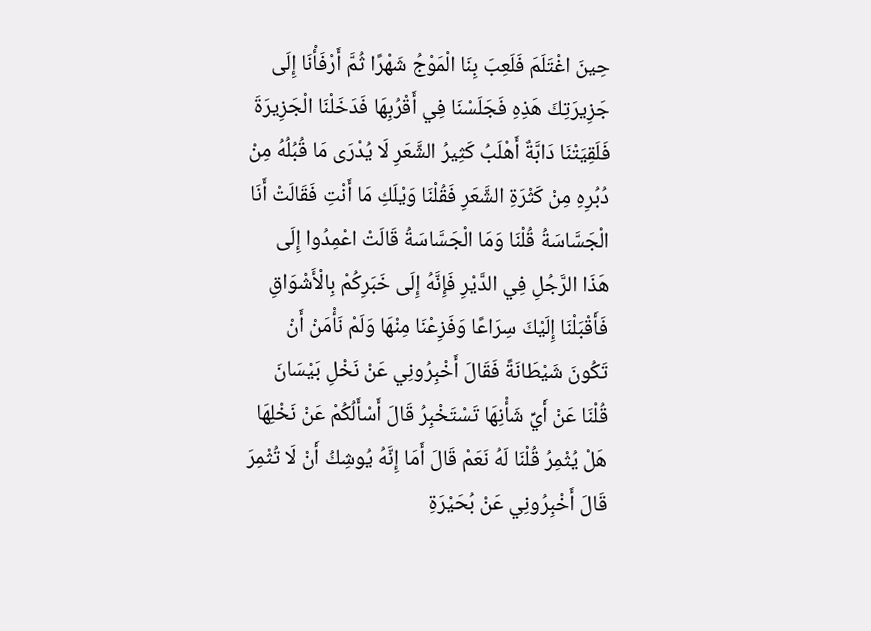حِينَ اغْتَلَمَ فَلَعِبَ بِنَا الْمَوْجُ شَهْرًا ثُمَّ أَرْفَأْنَا إِلَى جَزِيرَتِكَ هَذِهِ فَجَلَسْنَا فِي أَقْرُبِهَا فَدَخَلْنَا الْجَزِيرَةَ فَلَقِيَتْنَا دَابَّةٌ أَهْلَبُ كَثِيرُ الشَّعَرِ لَا يُدْرَى مَا قُبُلُهُ مِنْ دُبُرِهِ مِنْ كَثْرَةِ الشَّعَرِ فَقُلْنَا وَيْلَكِ مَا أَنْتِ فَقَالَتْ أَنَا الْجَسَّاسَةُ قُلْنَا وَمَا الْجَسَّاسَةُ قَالَتْ اعْمِدُوا إِلَى هَذَا الرَّجُلِ فِي الدَّيْرِ فَإِنَّهُ إِلَى خَبَرِكُمْ بِالْأَشْوَاقِ فَأَقْبَلْنَا إِلَيْكَ سِرَاعًا وَفَزِعْنَا مِنْهَا وَلَمْ نَأْمَنْ أَنْ تَكُونَ شَيْطَانَةً فَقَالَ أَخْبِرُونِي عَنْ نَخْلِ بَيْسَانَ قُلْنَا عَنْ أَيِّ شَأْنِهَا تَسْتَخْبِرُ قَالَ أَسْأَلُكُمْ عَنْ نَخْلِهَا هَلْ يُثْمِرُ قُلْنَا لَهُ نَعَمْ قَالَ أَمَا إِنَّهُ يُوشِكُ أَنْ لَا تُثْمِرَ قَالَ أَخْبِرُونِي عَنْ بُحَيْرَةِ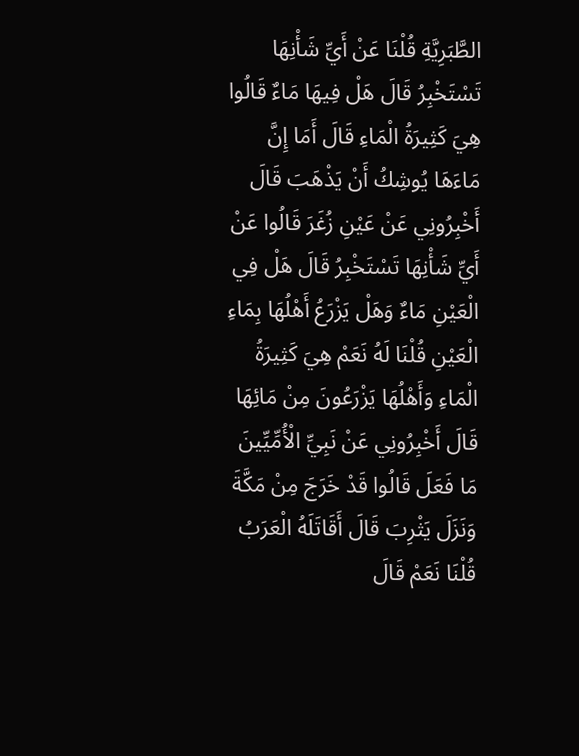الطَّبَرِيَّةِ قُلْنَا عَنْ أَيِّ شَأْنِهَا تَسْتَخْبِرُ قَالَ هَلْ فِيهَا مَاءٌ قَالُوا هِيَ كَثِيرَةُ الْمَاءِ قَالَ أَمَا إِنَّ مَاءَهَا يُوشِكُ أَنْ يَذْهَبَ قَالَ أَخْبِرُونِي عَنْ عَيْنِ زُغَرَ قَالُوا عَنْ أَيِّ شَأْنِهَا تَسْتَخْبِرُ قَالَ هَلْ فِي الْعَيْنِ مَاءٌ وَهَلْ يَزْرَعُ أَهْلُهَا بِمَاءِ الْعَيْنِ قُلْنَا لَهُ نَعَمْ هِيَ كَثِيرَةُ الْمَاءِ وَأَهْلُهَا يَزْرَعُونَ مِنْ مَائِهَا قَالَ أَخْبِرُونِي عَنْ نَبِيِّ الْأُمِّيِّينَ مَا فَعَلَ قَالُوا قَدْ خَرَجَ مِنْ مَكَّةَ وَنَزَلَ يَثْرِبَ قَالَ أَقَاتَلَهُ الْعَرَبُ قُلْنَا نَعَمْ قَالَ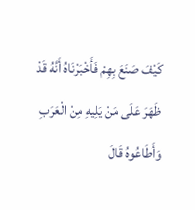كَيْفَ صَنَعَ بِهِمْ فَأَخْبَرْنَاهُ أَنَّهُ قَدْ ظَهَرَ عَلَى مَنْ يَلِيهِ مِنْ الْعَرَبِ وَأَطَاعُوهُ قَالَ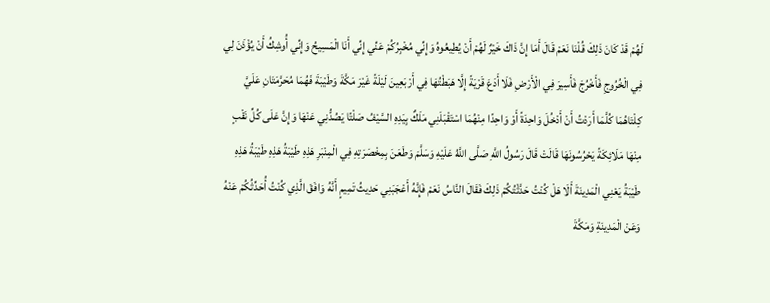لَهُمْ قَدْ كَانَ ذَلِكَ قُلْنَا نَعَمْ قَالَ أَمَا إِنَّ ذَاكَ خَيْرٌ لَهُمْ أَنْ يُطِيعُوهُ وَإِنِّي مُخْبِرُكُمْ عَنِّي إِنِّي أَنَا الْمَسِيحُ وَإِنِّي أُوشِكُ أَنْ يُؤْذَنَ لِي فِي الْخُرُوجِ فَأَخْرُجَ فَأَسِيرَ فِي الْأَرْضِ فَلَا أَدَعَ قَرْيَةً إِلَّا هَبَطْتُهَا فِي أَرْبَعِينَ لَيْلَةً غَيْرَ مَكَّةَ وَطَيْبَةَ فَهُمَا مُحَرَّمَتَانِ عَلَيَّ كِلْتَاهُمَا كُلَّمَا أَرَدْتُ أَنْ أَدْخُلَ وَاحِدَةً أَوْ وَاحِدًا مِنْهُمَا اسْتَقْبَلَنِي مَلَكٌ بِيَدِهِ السَّيْفُ صَلْتًا يَصُدُّنِي عَنْهَا وَإِنَّ عَلَى كُلِّ نَقْبٍ مِنْهَا مَلَائِكَةً يَحْرُسُونَهَا قَالَتْ قَالَ رَسُولُ اللَّهِ صَلَّى اللَّهُ عَلَيْهِ وَسَلَّمَ وَطَعَنَ بِمِخْصَرَتِهِ فِي الْمِنْبَرِ هَذِهِ طَيْبَةُ هَذِهِ طَيْبَةُ هَذِهِ طَيْبَةُ يَعْنِي الْمَدِينَةَ أَلَا هَلْ كُنْتُ حَدَّثْتُكُمْ ذَلِكَ فَقَالَ النَّاسُ نَعَمْ فَإِنَّهُ أَعْجَبَنِي حَدِيثُ تَمِيمٍ أَنَّهُ وَافَقَ الَّذِي كُنْتُ أُحَدِّثُكُمْ عَنْهُ وَعَنْ الْمَدِينَةِ وَمَكَّةَ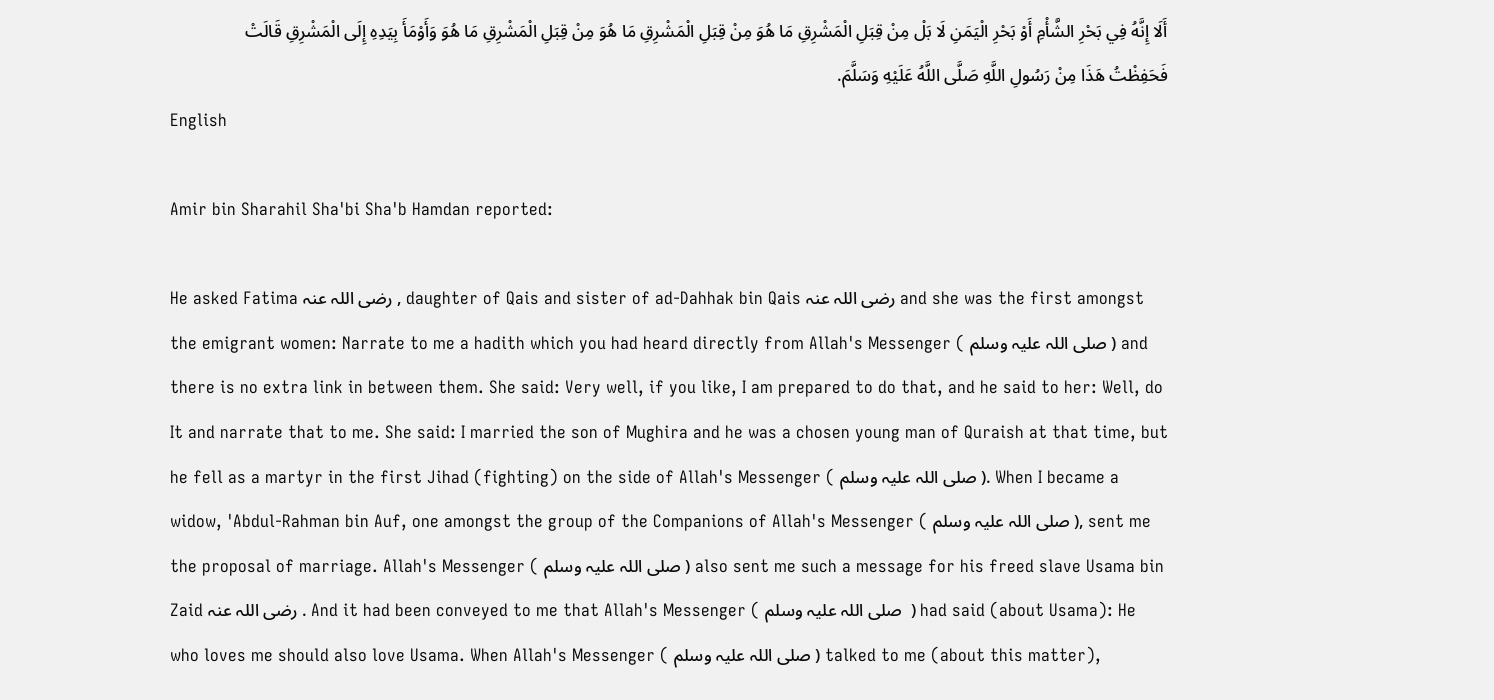أَلَا إِنَّهُ فِي بَحْرِ الشَّأْمِ أَوْ بَحْرِ الْيَمَنِ لَا بَلْ مِنْ قِبَلِ الْمَشْرِقِ مَا هُوَ مِنْ قِبَلِ الْمَشْرِقِ مَا هُوَ مِنْ قِبَلِ الْمَشْرِقِ مَا هُوَ وَأَوْمَأَ بِيَدِهِ إِلَى الْمَشْرِقِ قَالَتْ فَحَفِظْتُ هَذَا مِنْ رَسُولِ اللَّهِ صَلَّى اللَّهُ عَلَيْهِ وَسَلَّمَ.
English

Amir bin Sharahil Sha'bi Sha'b Hamdan reported:

He asked Fatima رضی اللہ عنہ , daughter of Qais and sister of ad-Dahhak bin Qais رضی اللہ عنہ and she was the first amongst the emigrant women: Narrate to me a hadith which you had heard directly from Allah's Messenger ( صلی ‌اللہ ‌علیہ ‌وسلم ‌) and there is no extra link in between them. She said: Very well, if you like, I am prepared to do that, and he said to her: Well, do It and narrate that to me. She said: I married the son of Mughira and he was a chosen young man of Quraish at that time, but he fell as a martyr in the first Jihad (fighting) on the side of Allah's Messenger ( صلی ‌اللہ ‌علیہ ‌وسلم ‌). When I became a widow, 'Abdul-Rahman bin Auf, one amongst the group of the Companions of Allah's Messenger ( صلی ‌اللہ ‌علیہ ‌وسلم ‌), sent me the proposal of marriage. Allah's Messenger ( صلی ‌اللہ ‌علیہ ‌وسلم ‌) also sent me such a message for his freed slave Usama bin Zaid رضی اللہ عنہ . And it had been conveyed to me that Allah's Messenger ( صلی ‌اللہ ‌علیہ ‌وسلم ‌ ) had said (about Usama): He who loves me should also love Usama. When Allah's Messenger ( صلی ‌اللہ ‌علیہ ‌وسلم ‌) talked to me (about this matter),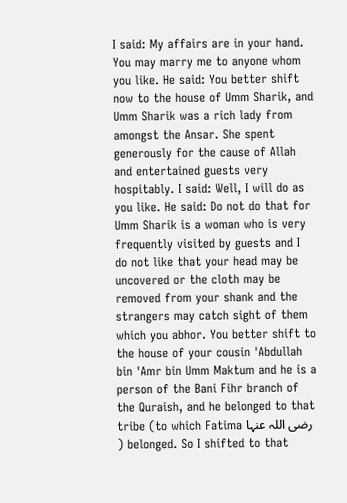I said: My affairs are in your hand. You may marry me to anyone whom you like. He said: You better shift now to the house of Umm Sharik, and Umm Sharik was a rich lady from amongst the Ansar. She spent generously for the cause of Allah and entertained guests very hospitably. I said: Well, I will do as you like. He said: Do not do that for Umm Sharik is a woman who is very frequently visited by guests and I do not like that your head may be uncovered or the cloth may be removed from your shank and the strangers may catch sight of them which you abhor. You better shift to the house of your cousin 'Abdullah bin 'Amr bin Umm Maktum and he is a person of the Bani Fihr branch of the Quraish, and he belonged to that tribe (to which Fatima رضی اللہ عنہا ) belonged. So I shifted to that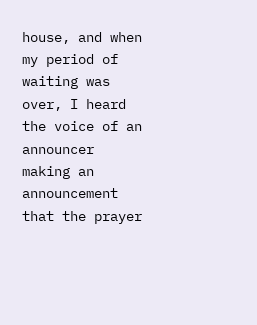house, and when my period of waiting was over, I heard the voice of an announcer making an announcement that the prayer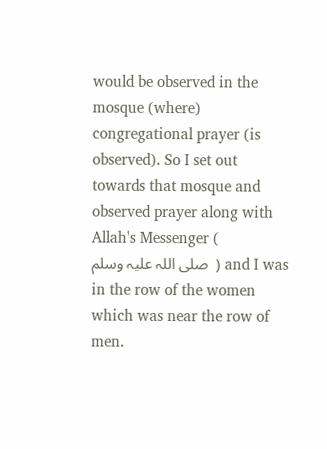would be observed in the mosque (where) congregational prayer (is observed). So I set out towards that mosque and observed prayer along with Allah's Messenger ( صلی ‌اللہ ‌علیہ ‌وسلم ‌ ) and I was in the row of the women which was near the row of men.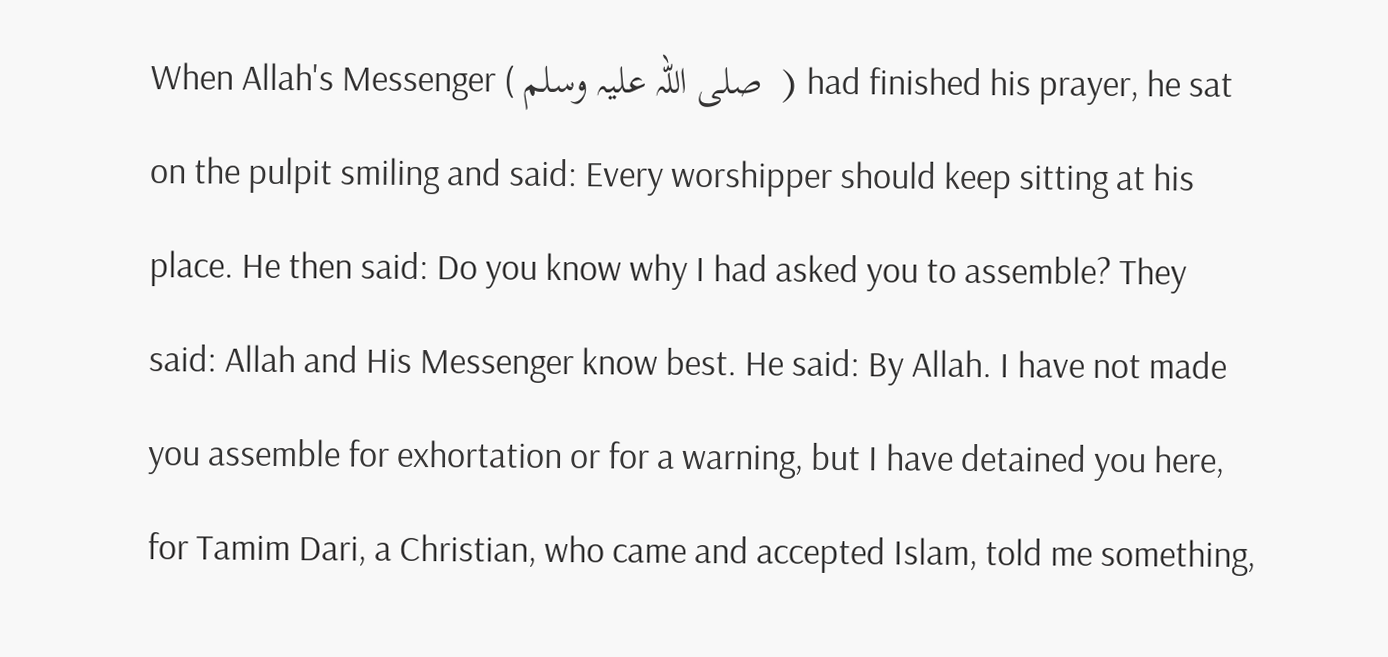When Allah's Messenger ( صلی ‌اللہ ‌علیہ ‌وسلم ‌ ) had finished his prayer, he sat on the pulpit smiling and said: Every worshipper should keep sitting at his place. He then said: Do you know why I had asked you to assemble? They said: Allah and His Messenger know best. He said: By Allah. I have not made you assemble for exhortation or for a warning, but I have detained you here, for Tamim Dari, a Christian, who came and accepted Islam, told me something,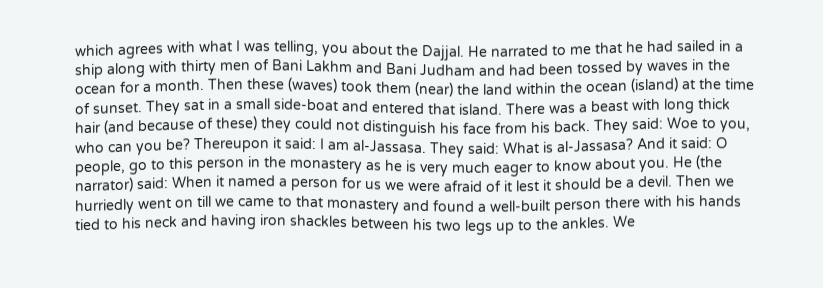which agrees with what I was telling, you about the Dajjal. He narrated to me that he had sailed in a ship along with thirty men of Bani Lakhm and Bani Judham and had been tossed by waves in the ocean for a month. Then these (waves) took them (near) the land within the ocean (island) at the time of sunset. They sat in a small side-boat and entered that island. There was a beast with long thick hair (and because of these) they could not distinguish his face from his back. They said: Woe to you, who can you be? Thereupon it said: I am al-Jassasa. They said: What is al-Jassasa? And it said: O people, go to this person in the monastery as he is very much eager to know about you. He (the narrator) said: When it named a person for us we were afraid of it lest it should be a devil. Then we hurriedly went on till we came to that monastery and found a well-built person there with his hands tied to his neck and having iron shackles between his two legs up to the ankles. We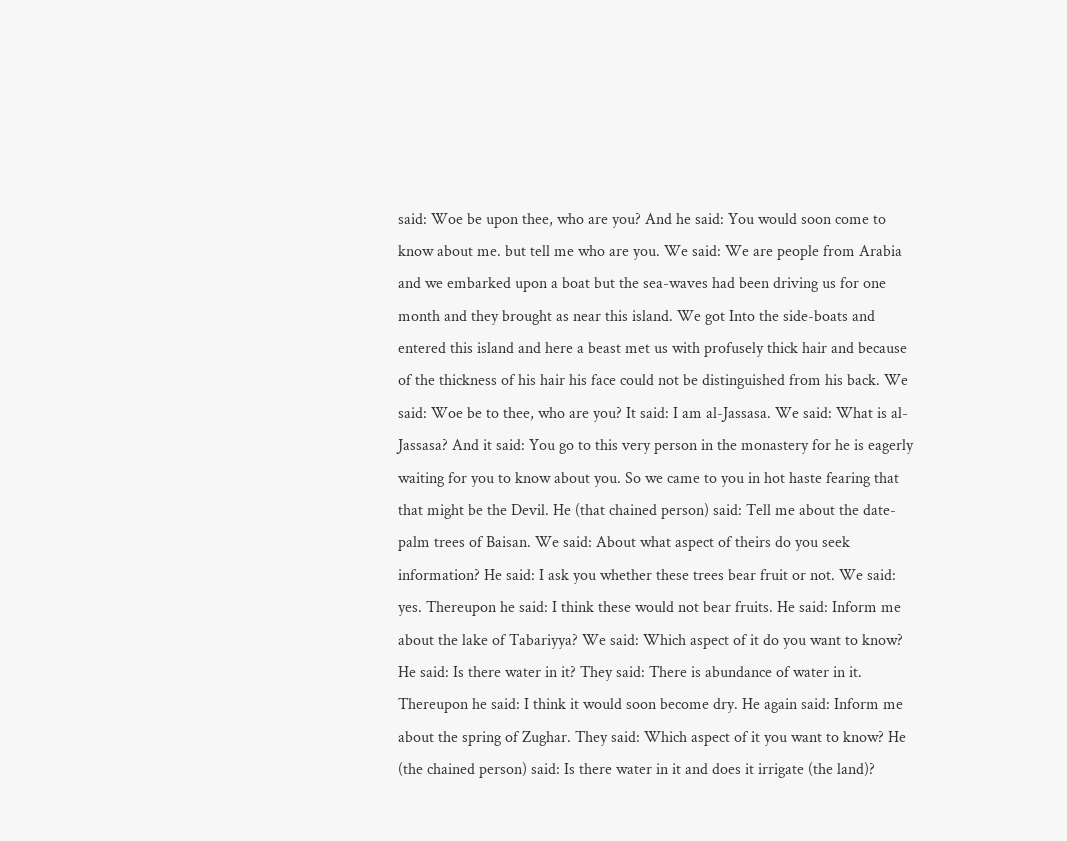said: Woe be upon thee, who are you? And he said: You would soon come to know about me. but tell me who are you. We said: We are people from Arabia and we embarked upon a boat but the sea-waves had been driving us for one month and they brought as near this island. We got Into the side-boats and entered this island and here a beast met us with profusely thick hair and because of the thickness of his hair his face could not be distinguished from his back. We said: Woe be to thee, who are you? It said: I am al-Jassasa. We said: What is al-Jassasa? And it said: You go to this very person in the monastery for he is eagerly waiting for you to know about you. So we came to you in hot haste fearing that that might be the Devil. He (that chained person) said: Tell me about the date-palm trees of Baisan. We said: About what aspect of theirs do you seek information? He said: I ask you whether these trees bear fruit or not. We said: yes. Thereupon he said: I think these would not bear fruits. He said: Inform me about the lake of Tabariyya? We said: Which aspect of it do you want to know? He said: Is there water in it? They said: There is abundance of water in it. Thereupon he said: I think it would soon become dry. He again said: Inform me about the spring of Zughar. They said: Which aspect of it you want to know? He (the chained person) said: Is there water in it and does it irrigate (the land)?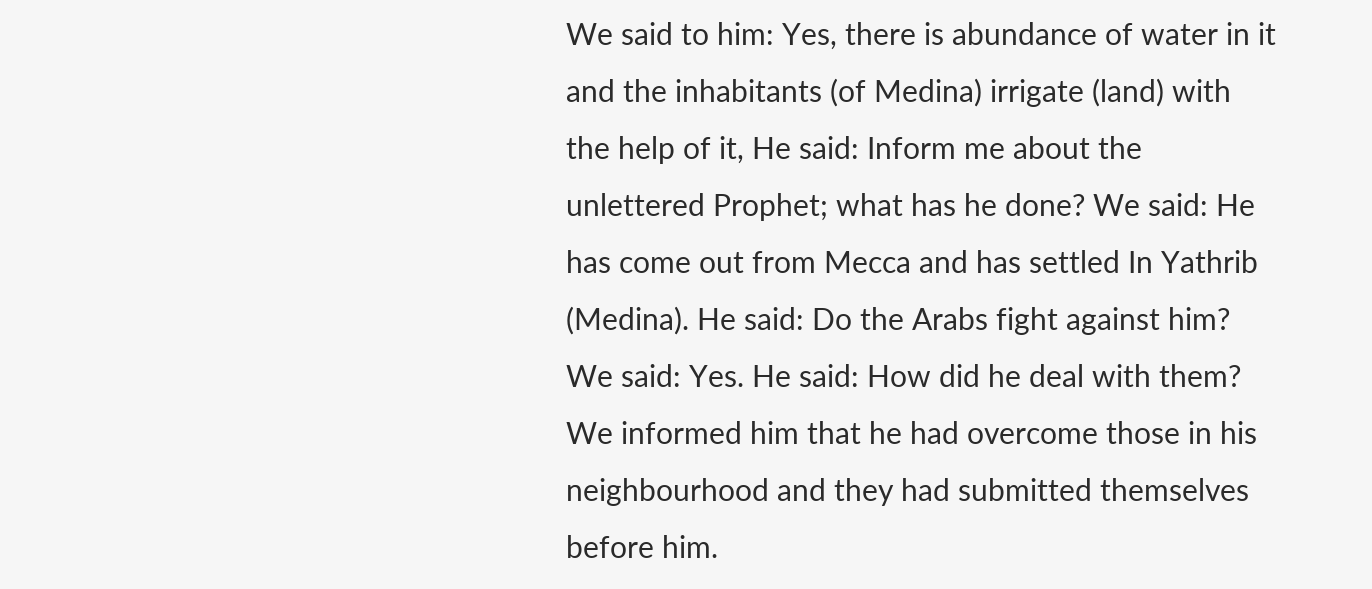We said to him: Yes, there is abundance of water in it and the inhabitants (of Medina) irrigate (land) with the help of it, He said: Inform me about the unlettered Prophet; what has he done? We said: He has come out from Mecca and has settled In Yathrib (Medina). He said: Do the Arabs fight against him? We said: Yes. He said: How did he deal with them? We informed him that he had overcome those in his neighbourhood and they had submitted themselves before him.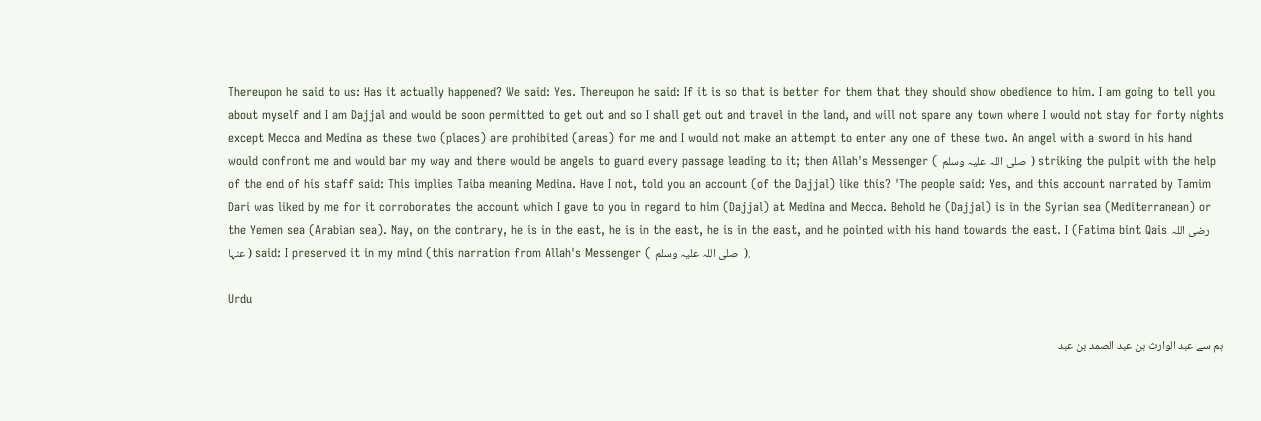Thereupon he said to us: Has it actually happened? We said: Yes. Thereupon he said: If it is so that is better for them that they should show obedience to him. I am going to tell you about myself and I am Dajjal and would be soon permitted to get out and so I shall get out and travel in the land, and will not spare any town where I would not stay for forty nights except Mecca and Medina as these two (places) are prohibited (areas) for me and I would not make an attempt to enter any one of these two. An angel with a sword in his hand would confront me and would bar my way and there would be angels to guard every passage leading to it; then Allah's Messenger ( صلی ‌اللہ ‌علیہ ‌وسلم ‌ ) striking the pulpit with the help of the end of his staff said: This implies Taiba meaning Medina. Have I not, told you an account (of the Dajjal) like this? 'The people said: Yes, and this account narrated by Tamim Dari was liked by me for it corroborates the account which I gave to you in regard to him (Dajjal) at Medina and Mecca. Behold he (Dajjal) is in the Syrian sea (Mediterranean) or the Yemen sea (Arabian sea). Nay, on the contrary, he is in the east, he is in the east, he is in the east, and he pointed with his hand towards the east. I (Fatima bint Qais رضی اللہ عنہا ) said: I preserved it in my mind (this narration from Allah's Messenger ( صلی ‌اللہ ‌علیہ ‌وسلم ‌ ).

Urdu

ہم سے عبد الوارث بن عبد الصمد بن عبد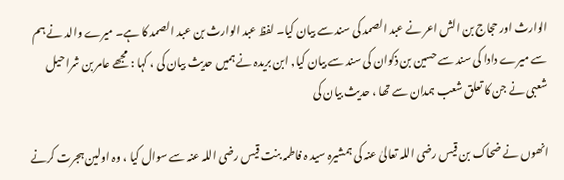الوارث اور حجاج بن الش اعر نے عبد الصمد کی سند سے بیان کیا۔ لفظ عبد الوارث بن عبد الصمد کا ہے۔ میرے والد نے ہم سے میرے دادا کی سند سے حسین بن ذکوان کی سند سے بیان کیا, ابن بریدہ نے ہمیں حدیث بیان کی ، کہا : مجھے عامر بن شراحیل شعبی نے جن کا تعلق شعب ہمدان سے تھا ، حدیث بیان کی

انھوں نے ضحاک بن قیس رضی اللہ تعالیٰ عنہ کی ہمشیرہ سید ہ فاطمہ بنت قیس رضی اللہ عنہ سے سوال کیا ، وہ اولین ہجرت کرنے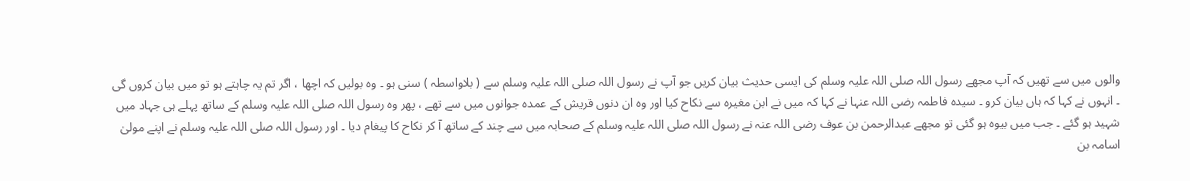والوں میں سے تھیں کہ آپ مجھے رسول اللہ صلی اللہ علیہ وسلم کی ایسی حدیث بیان کریں جو آپ نے رسول اللہ صلی اللہ علیہ وسلم سے ( بلاواسطہ ) سنی ہو ۔ وہ بولیں کہ اچھا ، اگر تم یہ چاہتے ہو تو میں بیان کروں گی ۔ انہوں نے کہا کہ ہاں بیان کرو ۔ سیدہ فاطمہ رضی اللہ عنہا نے کہا کہ میں نے ابن مغیرہ سے نکاح کیا اور وہ ان دنوں قریش کے عمدہ جوانوں میں سے تھے ، پھر وہ رسول اللہ صلی اللہ علیہ وسلم کے ساتھ پہلے ہی جہاد میں شہید ہو گئے ۔ جب میں بیوہ ہو گئی تو مجھے عبدالرحمن بن عوف رضی اللہ عنہ نے رسول اللہ صلی اللہ علیہ وسلم کے صحابہ میں سے چند کے ساتھ آ کر نکاح کا پیغام دیا ۔ اور رسول اللہ صلی اللہ علیہ وسلم نے اپنے مولیٰ اسامہ بن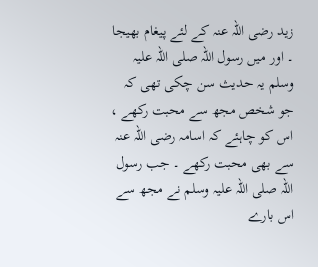زید رضی اللہ عنہ کے لئے پیغام بھیجا ۔ اور میں رسول اللہ صلی اللہ علیہ وسلم یہ حدیث سن چکی تھی کہ جو شخص مجھ سے محبت رکھے ، اس کو چاہئے کہ اسامہ رضی اللہ عنہ سے بھی محبت رکھے ۔ جب رسول اللہ صلی اللہ علیہ وسلم نے مجھ سے اس بارے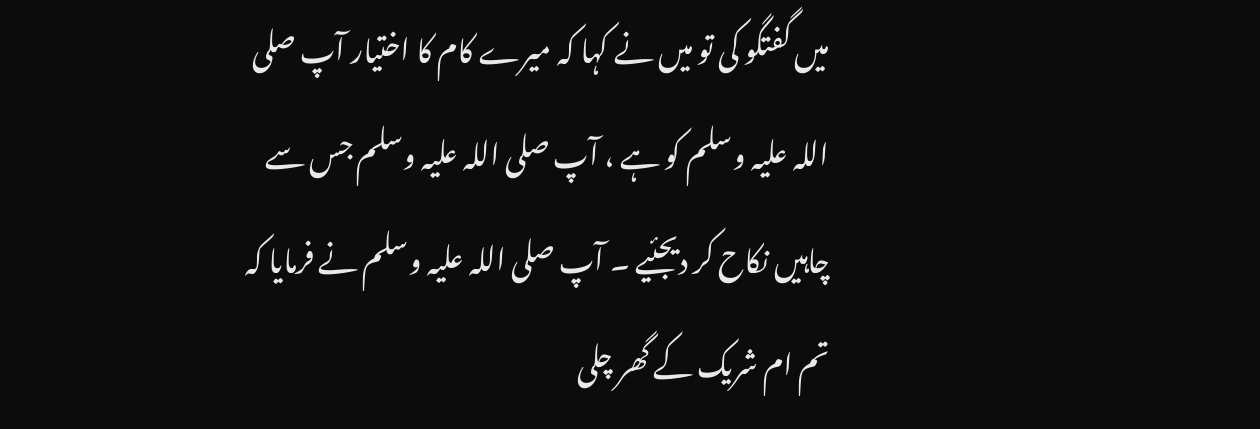میں گفتگو کی تو میں نے کہا کہ میرے کام کا اختیار آپ صلی اللہ علیہ وسلم کو ہے ، آپ صلی اللہ علیہ وسلم جس سے چاہیں نکاح کر دیجئیے ۔ آپ صلی اللہ علیہ وسلم نے فرمایا کہ تم ام شریک کے گھر چلی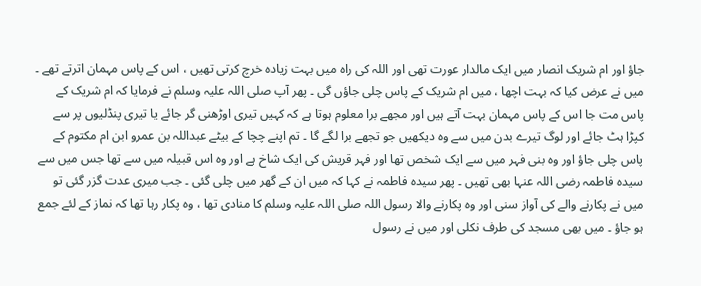جاؤ اور ام شریک انصار میں ایک مالدار عورت تھی اور اللہ کی راہ میں بہت زیادہ خرچ کرتی تھیں ، اس کے پاس مہمان اترتے تھے ۔ میں نے عرض کیا کہ بہت اچھا ، میں ام شریک کے پاس چلی جاؤں گی ۔ پھر آپ صلی اللہ علیہ وسلم نے فرمایا کہ ام شریک کے پاس مت جا اس کے پاس مہمان بہت آتے ہیں اور مجھے برا معلوم ہوتا ہے کہ کہیں تیری اوڑھنی گر جائے یا تیری پنڈلیوں پر سے کپڑا ہٹ جائے اور لوگ تیرے بدن میں سے وہ دیکھیں جو تجھے برا لگے گا ۔ تم اپنے چچا کے بیٹے عبداللہ بن عمرو ابن ام مکتوم کے پاس چلی جاؤ اور وہ بنی فہر میں سے ایک شخص تھا اور فہر قریش کی ایک شاخ ہے اور وہ اس قبیلہ میں سے تھا جس میں سے سیدہ فاطمہ رضی اللہ عنہا بھی تھیں ۔ پھر سیدہ فاطمہ نے کہا کہ میں ان کے گھر میں چلی گئی ۔ جب میری عدت گزر گئی تو میں نے پکارنے والے کی آواز سنی اور وہ پکارنے والا رسول اللہ صلی اللہ علیہ وسلم کا منادی تھا ، وہ پکار رہا تھا کہ نماز کے لئے جمع ہو جاؤ ۔ میں بھی مسجد کی طرف نکلی اور میں نے رسول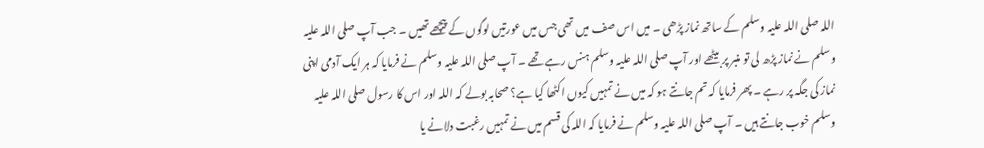اللہ صلی اللہ علیہ وسلم کے ساتھ نماز پڑھی ۔ میں اس صف میں تھی جس میں عورتیں لوگوں کے پیچھے تھیں ۔ جب آپ صلی اللہ علیہ وسلم نے نماز پڑھ لی تو منبر پر بیٹھے اور آپ صلی اللہ علیہ وسلم ہنس رہے تھے ۔ آپ صلی اللہ علیہ وسلم نے فرمایا کہ ہر ایک آدمی اپنی نماز کی جگہ پر رہے ۔ پھر فرمایا کہ تم جانتے ہو کہ میں نے تمہیں کیوں اکٹھا کیا ہے؟ صحابہ بولے کہ اللہ اور اس کا رسول صلی اللہ علیہ وسلم خوب جانتے ہیں ۔ آپ صلی اللہ علیہ وسلم نے فرمایا کہ اللہ کی قسم میں نے تمہیں رغبت دلانے یا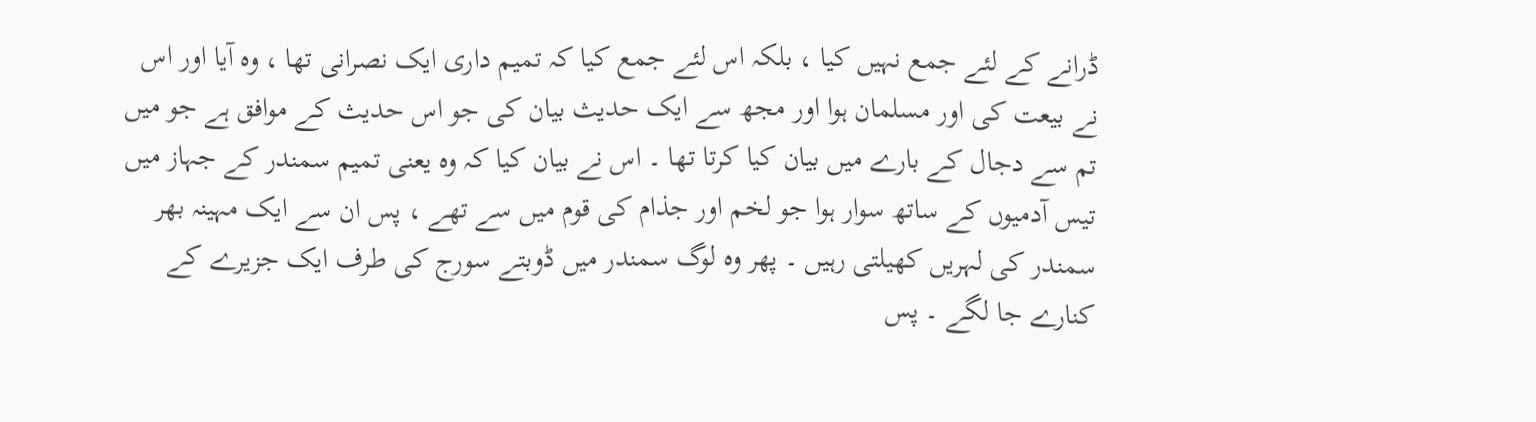ڈرانے کے لئے جمع نہیں کیا ، بلکہ اس لئے جمع کیا کہ تمیم داری ایک نصرانی تھا ، وہ آیا اور اس نے بیعت کی اور مسلمان ہوا اور مجھ سے ایک حدیث بیان کی جو اس حدیث کے موافق ہے جو میں تم سے دجال کے بارے میں بیان کیا کرتا تھا ۔ اس نے بیان کیا کہ وہ یعنی تمیم سمندر کے جہاز میں تیس آدمیوں کے ساتھ سوار ہوا جو لخم اور جذام کی قوم میں سے تھے ، پس ان سے ایک مہینہ بھر سمندر کی لہریں کھیلتی رہیں ۔ پھر وہ لوگ سمندر میں ڈوبتے سورج کی طرف ایک جزیرے کے کنارے جا لگے ۔ پس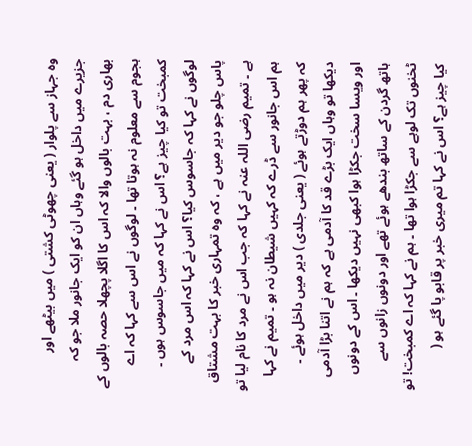وہ جہاز سے پلوار ( یعنی چھوٹی کشتی ) میں بیٹھے اور جزیرے میں داخل ہو گئے وہاں ان کو ایک جانور ملا جو کہ بھاری دم ، بہت بالوں والا کہ اس کا اگلا پچھلا حصہ بالوں کے ہجوم سے معلوم نہ ہوتا تھا ۔ لوگوں نے اس سے کہا کہ اے کمبخت تو کیا چیز ہے؟ اس نے کہا کہ میں جاسوس ہوں ۔ لوگوں نے کہا کہ جاسوس کیا؟ اس نے کہا کہ اس مرد کے پاس چلو جو دیر میں ہے ، کہ وہ تمہاری خبر کا بہت مشتاق ہے ۔ تمیم رضی اللہ عنہ نے کہا کہ جب اس نے مرد کا نام لیا تو ہم اس جانور سے ڈرے کہ کہیں شیطان نہ ہو ۔ تمیم نے کہا کہ پھر ہم دوڑتے ہوئے ( یعنی جلدی ) دیر میں داخل ہوئے ۔ دیکھا تو وہاں ایک بڑے قد کا آدمی ہے کہ ہم نے اتنا بڑا آدمی اور ویسا سخت جکڑا ہوا کبھی نہیں دیکھا ۔ اس کے دونوں ہاتھ گردن کے ساتھ بندھے ہوئے تھے اور دونوں زانوں سے ٹخنوں تک لوہے سے جکڑا ہوا تھا ۔ ہم نے کہا کہ اے کمبخت! تو کیا چیز ہے؟ اس نے کہا تم میری خبر پر قابو پا گئے ہو (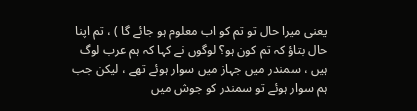یعنی میرا حال تو تم کو اب معلوم ہو جائے گا ) ، تم اپنا حال بتاؤ کہ تم کون ہو؟ لوگوں نے کہا کہ ہم عرب لوگ ہیں ، سمندر میں جہاز میں سوار ہوئے تھے ، لیکن جب ہم سوار ہوئے تو سمندر کو جوش میں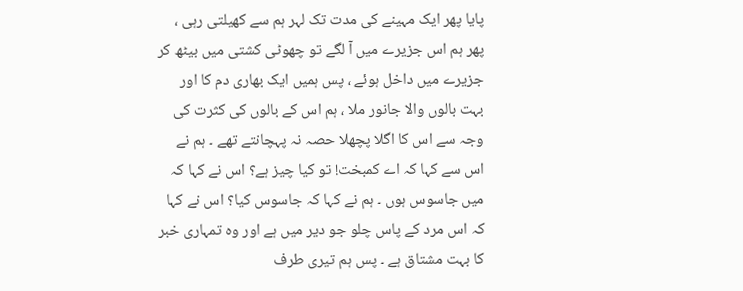پایا پھر ایک مہینے کی مدت تک لہر ہم سے کھیلتی رہی ، پھر ہم اس جزیرے میں آ لگے تو چھوٹی کشتی میں بیٹھ کر جزیرے میں داخل ہوئے ، پس ہمیں ایک بھاری دم کا اور بہت بالوں والا جانور ملا ، ہم اس کے بالوں کی کثرت کی وجہ سے اس کا اگلا پچھلا حصہ نہ پہچانتے تھے ۔ ہم نے اس سے کہا کہ اے کمبخت! تو کیا چیز ہے؟ اس نے کہا کہ میں جاسوس ہوں ۔ ہم نے کہا کہ جاسوس کیا؟ اس نے کہا کہ اس مرد کے پاس چلو جو دیر میں ہے اور وہ تمہاری خبر کا بہت مشتاق ہے ۔ پس ہم تیری طرف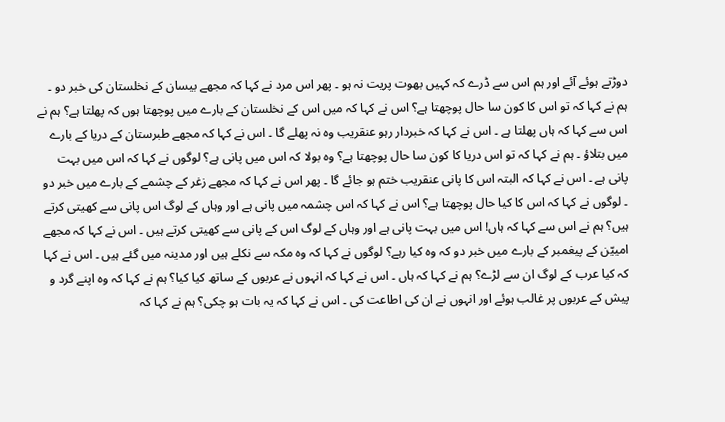دوڑتے ہوئے آئے اور ہم اس سے ڈرے کہ کہیں بھوت پریت نہ ہو ۔ پھر اس مرد نے کہا کہ مجھے بیسان کے نخلستان کی خبر دو ۔ ہم نے کہا کہ تو اس کا کون سا حال پوچھتا ہے؟ اس نے کہا کہ میں اس کے نخلستان کے بارے میں پوچھتا ہوں کہ پھلتا ہے؟ ہم نے اس سے کہا کہ ہاں پھلتا ہے ۔ اس نے کہا کہ خبردار رہو عنقریب وہ نہ پھلے گا ۔ اس نے کہا کہ مجھے طبرستان کے دریا کے بارے میں بتلاؤ ۔ ہم نے کہا کہ تو اس دریا کا کون سا حال پوچھتا ہے؟ وہ بولا کہ اس میں پانی ہے؟ لوگوں نے کہا کہ اس میں بہت پانی ہے ۔ اس نے کہا کہ البتہ اس کا پانی عنقریب ختم ہو جائے گا ۔ پھر اس نے کہا کہ مجھے زغر کے چشمے کے بارے میں خبر دو ۔ لوگوں نے کہا کہ اس کا کیا حال پوچھتا ہے؟ اس نے کہا کہ اس چشمہ میں پانی ہے اور وہاں کے لوگ اس پانی سے کھیتی کرتے ہیں؟ ہم نے اس سے کہا کہ ہاں! اس میں بہت پانی ہے اور وہاں کے لوگ اس کے پانی سے کھیتی کرتے ہیں ۔ اس نے کہا کہ مجھے امییّن کے پیغمبر کے بارے میں خبر دو کہ وہ کیا رہے؟ لوگوں نے کہا کہ وہ مکہ سے نکلے ہیں اور مدینہ میں گئے ہیں ۔ اس نے کہا کہ کیا عرب کے لوگ ان سے لڑے؟ ہم نے کہا کہ ہاں ۔ اس نے کہا کہ انہوں نے عربوں کے ساتھ کیا کیا؟ ہم نے کہا کہ وہ اپنے گرد و پیش کے عربوں پر غالب ہوئے اور انہوں نے ان کی اطاعت کی ۔ اس نے کہا کہ یہ بات ہو چکی؟ ہم نے کہا کہ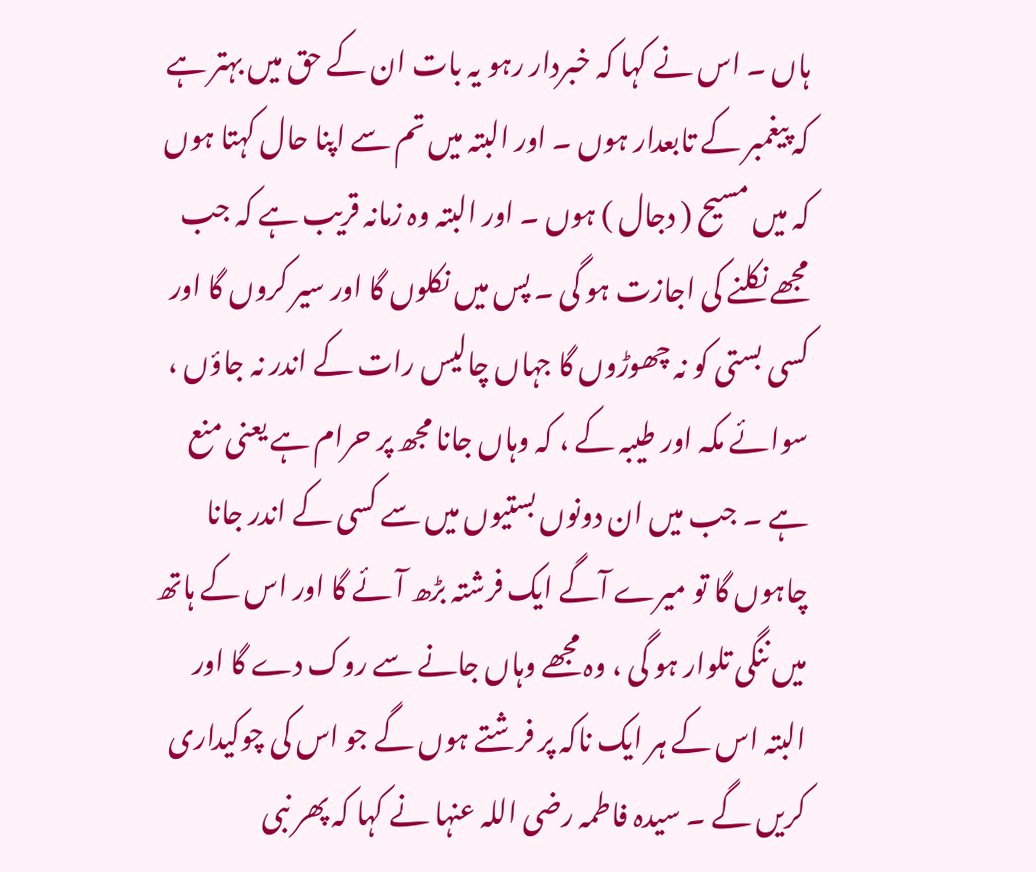ہاں ۔ اس نے کہا کہ خبردار رہو یہ بات ان کے حق میں بہتر ہے کہ پیغمبر کے تابعدار ہوں ۔ اور البتہ میں تم سے اپنا حال کہتا ہوں کہ میں مسیح ( دجال ) ہوں ۔ اور البتہ وہ زمانہ قریب ہے کہ جب مجھے نکلنے کی اجازت ہو گی ۔ پس میں نکلوں گا اور سیر کروں گا اور کسی بستی کو نہ چھوڑوں گا جہاں چالیس رات کے اندر نہ جاؤں ، سوائے مکہ اور طیبہ کے ، کہ وہاں جانا مجھ پر حرام ہے یعنی منع ہے ۔ جب میں ان دونوں بستیوں میں سے کسی کے اندر جانا چاہوں گا تو میرے آگے ایک فرشتہ بڑھ آئے گا اور اس کے ہاتھ میں ننگی تلوار ہو گی ، وہ مجھے وہاں جانے سے روک دے گا اور البتہ اس کے ہر ایک ناکہ پر فرشتے ہوں گے جو اس کی چوکیداری کریں گے ۔ سیدہ فاطمہ رضی اللہ عنہا نے کہا کہ پھر نبی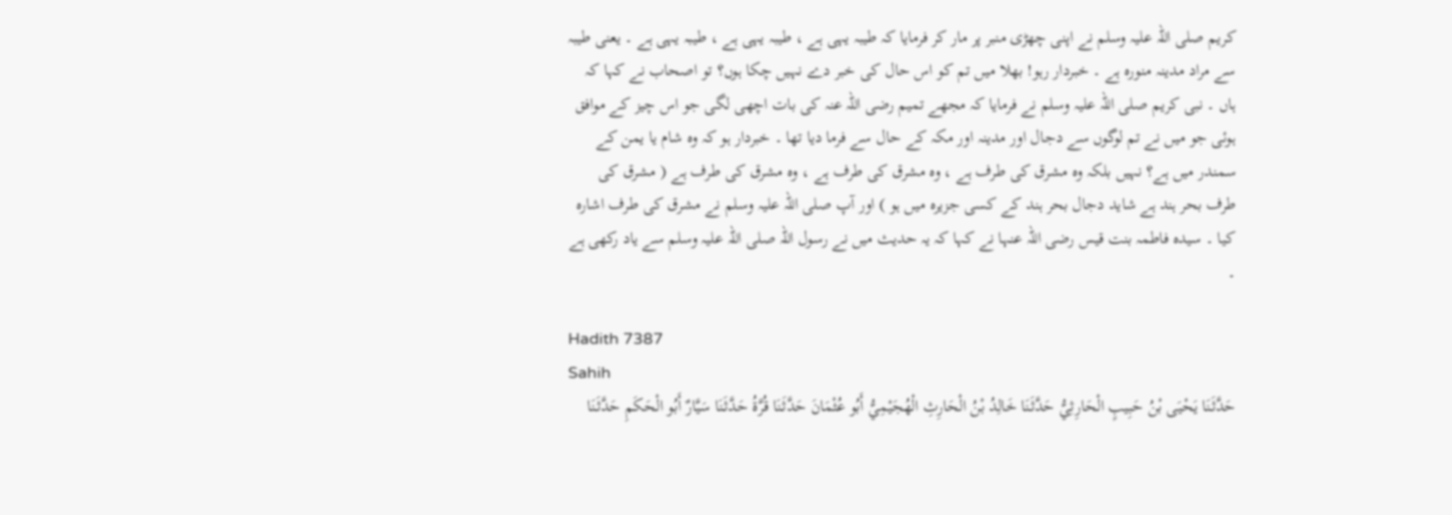کریم صلی اللہ علیہ وسلم نے اپنی چھڑی منبر پر مار کر فرمایا کہ طیبہ یہی ہے ، طیبہ یہی ہے ، طیبہ یہی ہے ۔ یعنی طیبہ سے مراد مدینہ منورہ ہے ۔ خبردار رہو! بھلا میں تم کو اس حال کی خبر دے نہیں چکا ہوں؟ تو اصحاب نے کہا کہ ہاں ۔ نبی کریم صلی اللہ علیہ وسلم نے فرمایا کہ مجھے تمیم رضی اللہ عنہ کی بات اچھی لگی جو اس چیز کے موافق ہوئی جو میں نے تم لوگوں سے دجال اور مدینہ اور مکہ کے حال سے فرما دیا تھا ۔ خبردار ہو کہ وہ شام یا یمن کے سمندر میں ہے؟ نہیں بلکہ وہ مشرق کی طرف ہے ، وہ مشرق کی طرف ہے ، وہ مشرق کی طرف ہے ( مشرق کی طرف بحر ہند ہے شاید دجال بحر ہند کے کسی جزیرہ میں ہو ) اور آپ صلی اللہ علیہ وسلم نے مشرق کی طرف اشارہ کیا ۔ سیدہ فاطمہ بنت قیس رضی اللہ عنہا نے کہا کہ یہ حدیث میں نے رسول اللہ صلی اللہ علیہ وسلم سے یاد رکھی ہے ۔

Hadith 7387
Sahih
حَدَّثَنَا يَحْيَى بْنُ حَبِيبٍ الْحَارِثِيُّ حَدَّثَنَا خَالِدُ بْنُ الْحَارِثِ الْهُجَيْمِيُّ أَبُو عُثْمَانَ حَدَّثَنَا قُرَّةُ حَدَّثَنَا سَيَّارٌ أَبُو الْحَكَمِ حَدَّثَنَا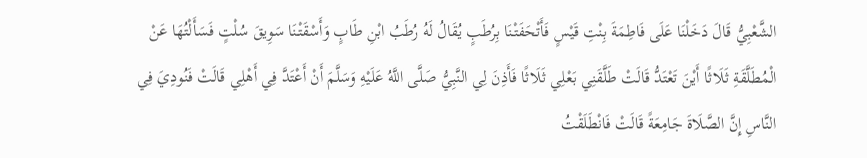الشَّعْبِيُّ قَالَ دَخَلْنَا عَلَى فَاطِمَةَ بِنْتِ قَيْسٍ فَأَتْحَفَتْنَا بِرُطَبٍ يُقَالُ لَهُ رُطَبُ ابْنِ طَابٍ وَأَسْقَتْنَا سَوِيقَ سُلْتٍ فَسَأَلْتُهَا عَنْ الْمُطَلَّقَةِ ثَلَاثًا أَيْنَ تَعْتَدُّ قَالَتْ طَلَّقَنِي بَعْلِي ثَلَاثًا فَأَذِنَ لِي النَّبِيُّ صَلَّى اللَّهُ عَلَيْهِ وَسَلَّمَ أَنْ أَعْتَدَّ فِي أَهْلِي قَالَتْ فَنُودِيَ فِي النَّاسِ إِنَّ الصَّلَاةَ جَامِعَةً قَالَتْ فَانْطَلَقْتُ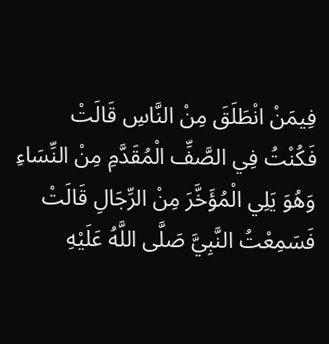فِيمَنْ انْطَلَقَ مِنْ النَّاسِ قَالَتْ فَكُنْتُ فِي الصَّفِّ الْمُقَدَّمِ مِنْ النِّسَاءِ وَهُوَ يَلِي الْمُؤَخَّرَ مِنْ الرِّجَالِ قَالَتْ فَسَمِعْتُ النَّبِيَّ صَلَّى اللَّهُ عَلَيْهِ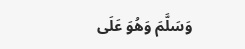وَسَلَّمَ وَهُوَ عَلَى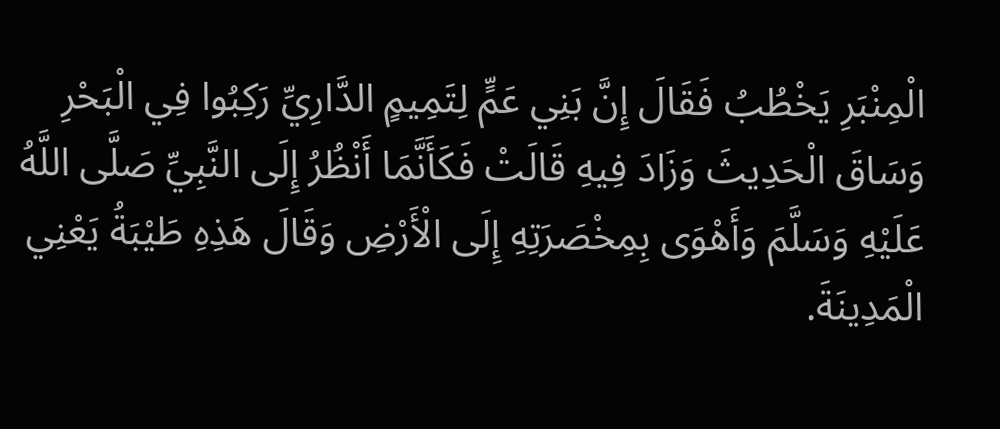الْمِنْبَرِ يَخْطُبُ فَقَالَ إِنَّ بَنِي عَمٍّ لِتَمِيمٍ الدَّارِيِّ رَكِبُوا فِي الْبَحْرِ وَسَاقَ الْحَدِيثَ وَزَادَ فِيهِ قَالَتْ فَكَأَنَّمَا أَنْظُرُ إِلَى النَّبِيِّ صَلَّى اللَّهُ عَلَيْهِ وَسَلَّمَ وَأَهْوَى بِمِخْصَرَتِهِ إِلَى الْأَرْضِ وَقَالَ هَذِهِ طَيْبَةُ يَعْنِي الْمَدِينَةَ.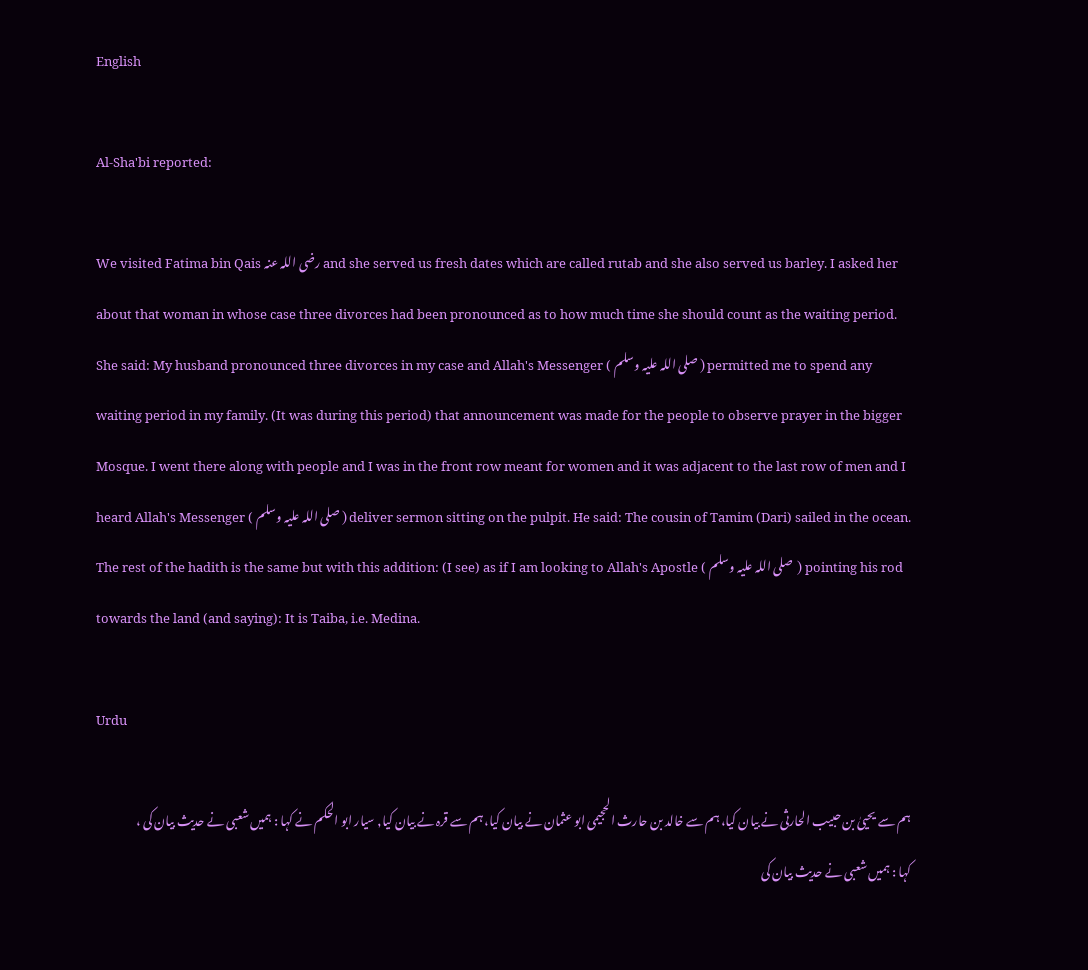English

Al-Sha'bi reported:

We visited Fatima bin Qais رضی اللہ عنہ and she served us fresh dates which are called rutab and she also served us barley. I asked her about that woman in whose case three divorces had been pronounced as to how much time she should count as the waiting period. She said: My husband pronounced three divorces in my case and Allah's Messenger ( صلی ‌اللہ ‌علیہ ‌وسلم ‌) permitted me to spend any waiting period in my family. (It was during this period) that announcement was made for the people to observe prayer in the bigger Mosque. I went there along with people and I was in the front row meant for women and it was adjacent to the last row of men and I heard Allah's Messenger ( صلی ‌اللہ ‌علیہ ‌وسلم ‌) deliver sermon sitting on the pulpit. He said: The cousin of Tamim (Dari) sailed in the ocean. The rest of the hadith is the same but with this addition: (I see) as if I am looking to Allah's Apostle ( صلی ‌اللہ ‌علیہ ‌وسلم ‌ ) pointing his rod towards the land (and saying): It is Taiba, i.e. Medina.

Urdu

ہم سے یحییٰ بن حبیب الحارثی نے بیان کیا، ہم سے خالد بن حارث الحجیمی ابو عثمان نے بیان کیا، ہم سے قرہ نے بیان کیا, سیار ابو الحکم نے کہا : ہمیں شعبی نے حدیث بیان کی ، کہا : ہمیں شعبی نے حدیث بیان کی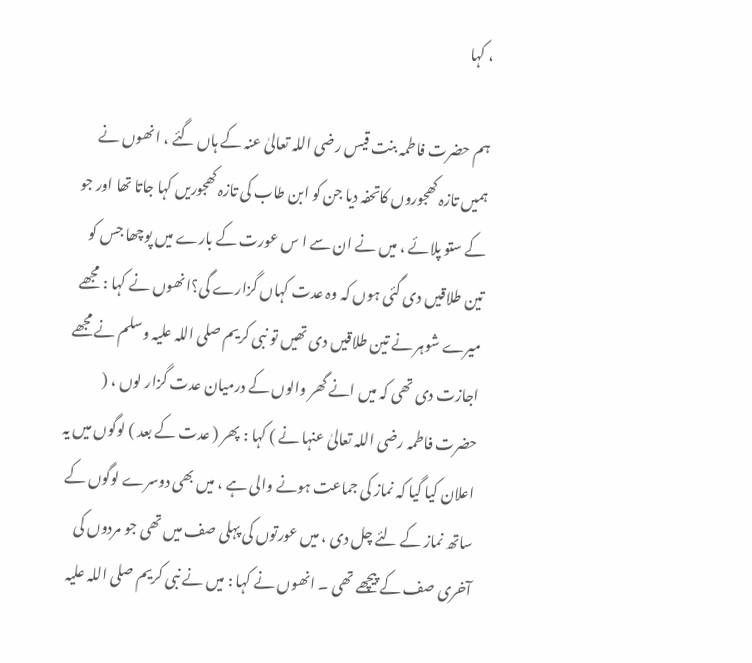، کہا

ہم حضرت فاطمہ بنت قیس رضی اللہ تعالیٰ عنہ کے ہاں گئے ، انھوں نے ہمیں تازہ کھجوروں کاتحفہ دیا جن کو ابن طاب کی تازہ کھجوریں کہا جاتا تھا اور جو کے ستو پلائے ، میں نے ان سے ا س عورت کے بارے میں پوچھا جس کو تین طلاقیں دی گئی ہوں کہ وہ عدت کہاں گزارے گی؟انھوں نے کہا : مجھے میرے شوہر نے تین طلاقیں دی تھیں تو نبی کریم صلی اللہ علیہ وسلم نے مجھے اجازت دی تھی کہ میں انے گھر والوں کے درمیان عدت گزار لوں ، ( حضرت فاطمہ رضی اللہ تعالیٰ عنہا نے ) کہا : پھر ( عدت کے بعد ) لوگوں میں یہ اعلان کیا گیا کہ نماز کی جماعت ہونے والی ہے ، میں بھی دوسرے لوگوں کے ساتھ نماز کے لئے چل دی ، میں عورتوں کی پہلی صف میں تھی جو مردوں کی آخری صف کے پیچھے تھی ۔ انھوں نے کہا : میں نے نبی کریم صلی اللہ علیہ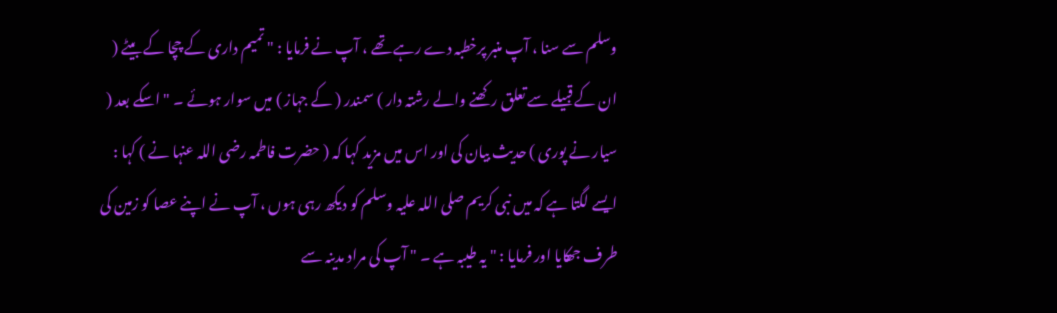وسلم سے سنا ، آپ منبر پرخطبہ دے رہے تھے ، آپ نے فرمایا : " تمیم داری کے چچا کے بیٹے ( ان کے قبیلے سے تعلق رکھنے والے رشتہ دار ) سمندر ( کے جہاز ) میں سوار ہوئے ۔ " اسکے بعد ( سیار نے پوری ) حدیث بیان کی اور اس میں مزید کہا کہ ( حضرت فاطمہ رضی اللہ عنہا نے ) کہا : ایسے لگتا ہے کہ میں نبی کریم صلی اللہ علیہ وسلم کو دیکھ رہی ہوں ، آپ نے اپنے عصا کو زمین کی طرف جھکایا اور فرمایا : " یہ طیبہ ہے ۔ " آپ کی مراد مدینہ سے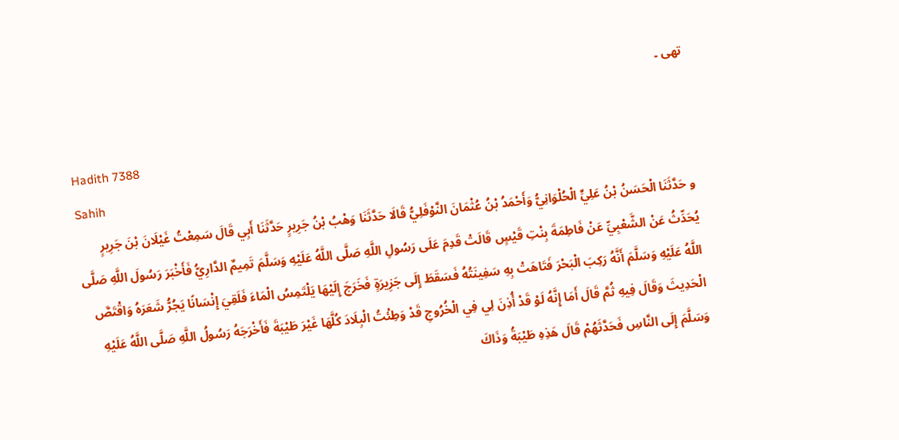تھی ۔

Hadith 7388
Sahih
و حَدَّثَنَا الْحَسَنُ بْنُ عَلِيٍّ الْحُلْوَانِيُّ وَأَحْمَدُ بْنُ عُثْمَانَ النَّوْفَلِيُّ قَالَا حَدَّثَنَا وَهْبُ بْنُ جَرِيرٍ حَدَّثَنَا أَبِي قَالَ سَمِعْتُ غَيْلَانَ بْنَ جَرِيرٍ يُحَدِّثُ عَنْ الشَّعْبِيِّ عَنْ فَاطِمَةَ بِنْتِ قَيْسٍ قَالَتْ قَدِمَ عَلَى رَسُولِ اللَّهِ صَلَّى اللَّهُ عَلَيْهِ وَسَلَّمَ تَمِيمٌ الدَّارِيُّ فَأَخْبَرَ رَسُولَ اللَّهِ صَلَّى اللَّهُ عَلَيْهِ وَسَلَّمَ أَنَّهُ رَكِبَ الْبَحْرَ فَتَاهَتْ بِهِ سَفِينَتُهُ فَسَقَطَ إِلَى جَزِيرَةٍ فَخَرَجَ إِلَيْهَا يَلْتَمِسُ الْمَاءَ فَلَقِيَ إِنْسَانًا يَجُرُّ شَعَرَهُ وَاقْتَصَّ الْحَدِيثَ وَقَالَ فِيهِ ثُمَّ قَالَ أَمَا إِنَّهُ لَوْ قَدْ أُذِنَ لِي فِي الْخُرُوجِ قَدْ وَطِئْتُ الْبِلَادَ كُلَّهَا غَيْرَ طَيْبَةَ فَأَخْرَجَهُ رَسُولُ اللَّهِ صَلَّى اللَّهُ عَلَيْهِ وَسَلَّمَ إِلَى النَّاسِ فَحَدَّثَهُمْ قَالَ هَذِهِ طَيْبَةُ وَذَاكَ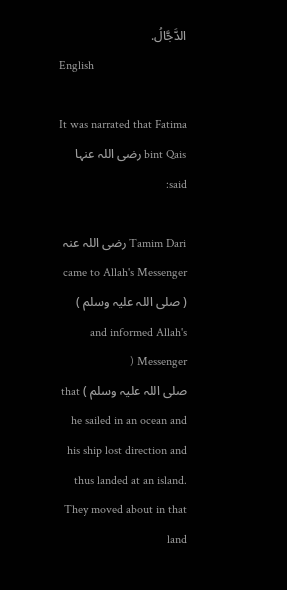الدَّجَّالُ.
English

It was narrated that Fatima bint Qais رضی اللہ عنہا said:

Tamim Dari رضی اللہ عنہ came to Allah's Messenger ( صلی ‌اللہ ‌علیہ ‌وسلم ‌) and informed Allah's Messenger ( صلی ‌اللہ ‌علیہ ‌وسلم ‌) that he sailed in an ocean and his ship lost direction and thus landed at an island. They moved about in that land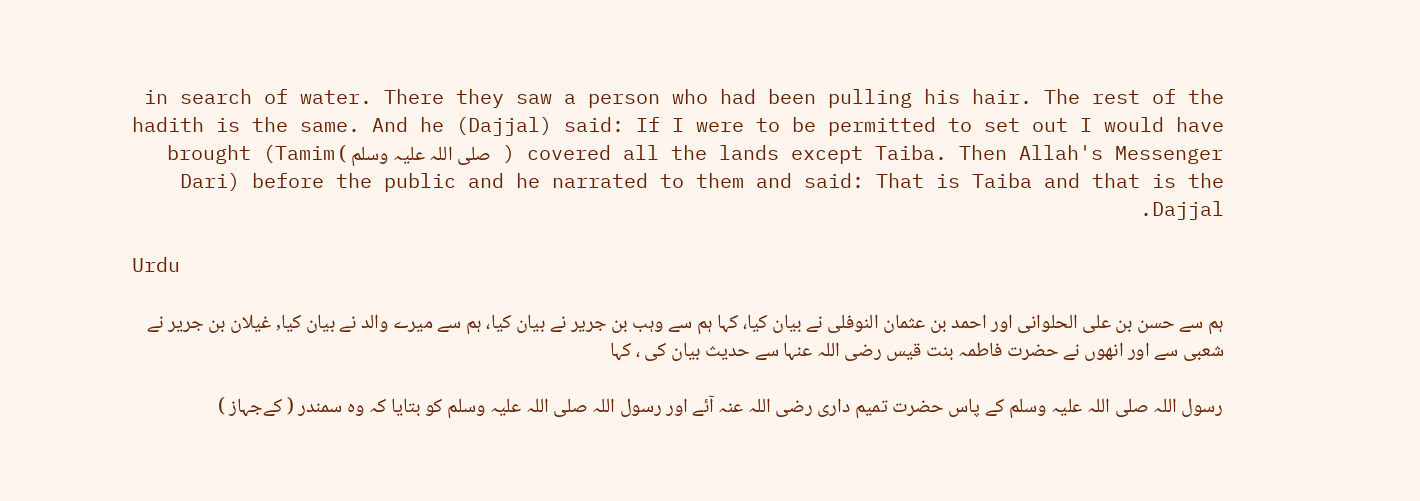in search of water. There they saw a person who had been pulling his hair. The rest of the hadith is the same. And he (Dajjal) said: If I were to be permitted to set out I would have covered all the lands except Taiba. Then Allah's Messenger ( صلی ‌اللہ ‌علیہ ‌وسلم ‌) brought (Tamim Dari) before the public and he narrated to them and said: That is Taiba and that is the Dajjal.

Urdu

ہم سے حسن بن علی الحلوانی اور احمد بن عثمان النوفلی نے بیان کیا، کہا ہم سے وہب بن جریر نے بیان کیا، ہم سے میرے والد نے بیان کیا, غیلان بن جریر نے شعبی سے اور انھوں نے حضرت فاطمہ بنت قیس رضی اللہ عنہا سے حدیث بیان کی ، کہا

رسول اللہ صلی اللہ علیہ وسلم کے پاس حضرت تمیم داری رضی اللہ عنہ آئے اور رسول اللہ صلی اللہ علیہ وسلم کو بتایا کہ وہ سمندر ( کےجہاز )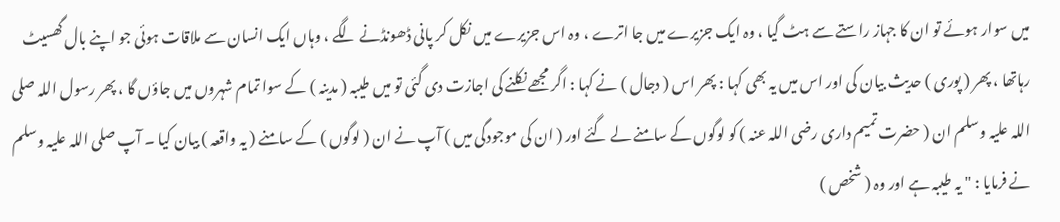میں سوار ہوئے تو ان کا جہاز راستے سے ہٹ گیا ، وہ ایک جزیرے میں جا اترے ، وہ اس جزیرے میں نکل کر پانی ڈھونڈنے لگے ، وہاں ایک انسان سے ملاقات ہوئی جو اپنے بال گھسیٹ رہاتھا ، پھر ( پوری ) حدیث بیان کی اور اس میں یہ بھی کہا : پھر اس ( دجال ) نے کہا : اگر مجھے نکلنے کی اجازت دی گئی تو میں طیبہ ( مدینہ ) کے سوا تمام شہروں میں جاؤں گا ، پھر رسول اللہ صلی اللہ علیہ وسلم ان ( حضرت تمیم داری رضی اللہ عنہ ) کو لوگوں کے سامنے لے گئے اور ( ان کی موجودگی میں ) آپ نے ان ( لوگوں ) کے سامنے ( یہ واقعہ ) بیان کیا ۔ آپ صلی اللہ علیہ وسلم نے فرمایا : " یہ طیبہ ہے اور وہ ( شخص )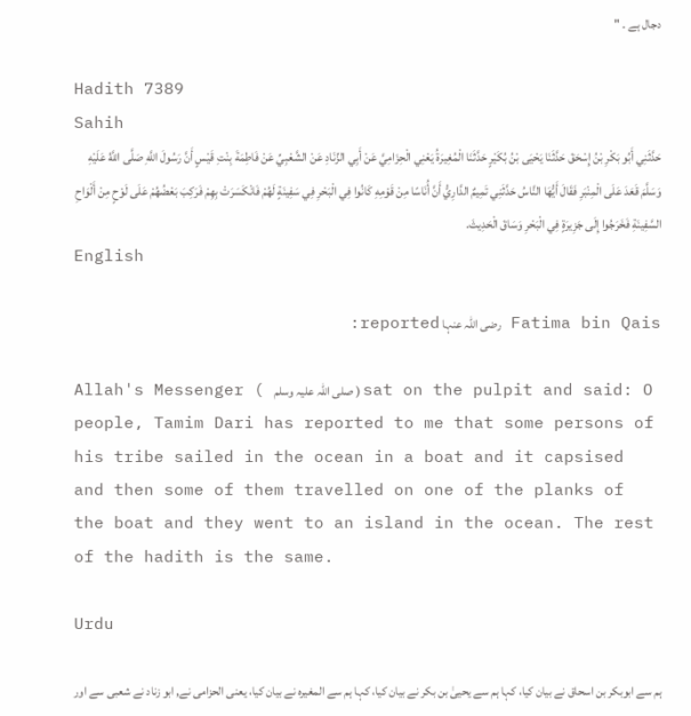دجال ہے ۔ "

Hadith 7389
Sahih
حَدَّثَنِي أَبُو بَكْرِ بْنُ إِسْحَقَ حَدَّثَنَا يَحْيَى بْنُ بُكَيْرٍ حَدَّثَنَا الْمُغِيرَةُ يَعْنِي الْحِزَامِيَّ عَنْ أَبِي الزِّنَادِ عَنْ الشَّعْبِيِّ عَنْ فَاطِمَةَ بِنْتِ قَيْسٍ أَنَّ رَسُولَ اللَّهِ صَلَّى اللَّهُ عَلَيْهِ وَسَلَّمَ قَعَدَ عَلَى الْمِنْبَرِ فَقَالَ أَيُّهَا النَّاسُ حَدَّثَنِي تَمِيمٌ الدَّارِيُّ أَنَّ أُنَاسًا مِنْ قَوْمِهِ كَانُوا فِي الْبَحْرِ فِي سَفِينَةٍ لَهُمْ فَانْكَسَرَتْ بِهِمْ فَرَكِبَ بَعْضُهُمْ عَلَى لَوْحٍ مِنْ أَلْوَاحِ السَّفِينَةِ فَخَرَجُوا إِلَى جَزِيرَةٍ فِي الْبَحْرِ وَسَاقَ الْحَدِيثَ.
English

Fatima bin Qais رضی اللہ عنہا reported:

Allah's Messenger ( صلی ‌اللہ ‌علیہ ‌وسلم ‌) sat on the pulpit and said: O people, Tamim Dari has reported to me that some persons of his tribe sailed in the ocean in a boat and it capsised and then some of them travelled on one of the planks of the boat and they went to an island in the ocean. The rest of the hadith is the same.

Urdu

ہم سے ابوبکر بن اسحاق نے بیان کیا، کہا ہم سے یحییٰ بن بکر نے بیان کیا، کہا ہم سے المغیرہ نے بیان کیا، یعنی الحزامی نے, ابو زناد نے شعبی سے اور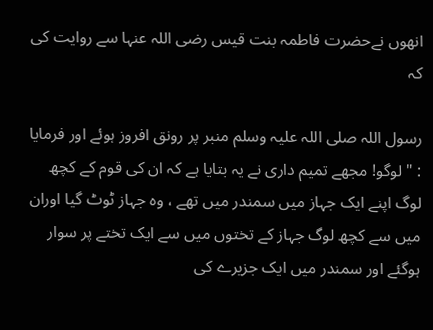انھوں نےحضرت فاطمہ بنت قیس رضی اللہ عنہا سے روایت کی کہ

رسول اللہ صلی اللہ علیہ وسلم منبر پر رونق افروز ہوئے اور فرمایا : " لوگو! مجھے تمیم داری نے یہ بتایا ہے کہ ان کی قوم کے کچھ لوگ اپنے ایک جہاز میں سمندر میں تھے ، وہ جہاز ٹوٹ گیا اوران میں سے کچھ لوگ جہاز کے تختوں میں سے ایک تختے پر سوار ہوگئے اور سمندر میں ایک جزیرے کی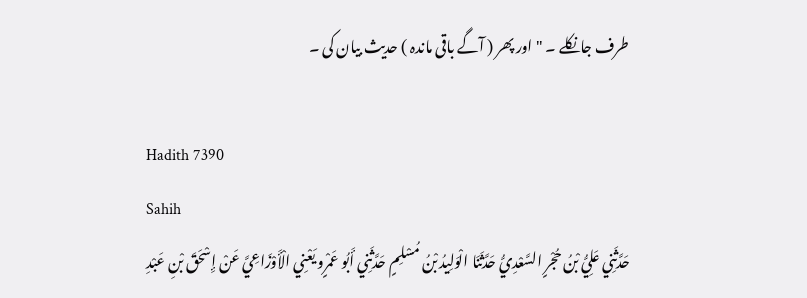طرف جانکلے ۔ " اور پھر ( آگے باقی ماندہ ) حدیث بیان کی ۔

Hadith 7390
Sahih
حَدَّثَنِي عَلِيُّ بْنُ حُجْرٍ السَّعْدِيُّ حَدَّثَنَا الْوَلِيدُ بْنُ مُسْلِمٍ حَدَّثَنِي أَبُو عَمْرٍو يَعْنِي الْأَوْزَاعِيَّ عَنْ إِسْحَقَ بْنِ عَبْدِ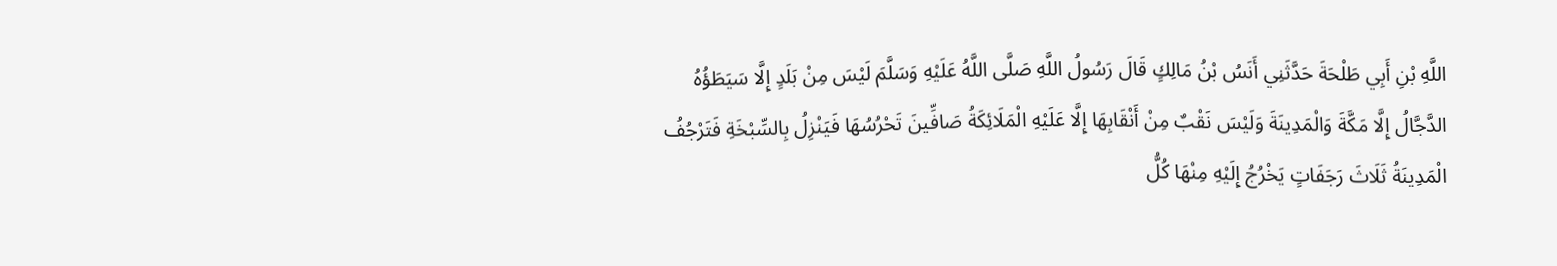اللَّهِ بْنِ أَبِي طَلْحَةَ حَدَّثَنِي أَنَسُ بْنُ مَالِكٍ قَالَ رَسُولُ اللَّهِ صَلَّى اللَّهُ عَلَيْهِ وَسَلَّمَ لَيْسَ مِنْ بَلَدٍ إِلَّا سَيَطَؤُهُ الدَّجَّالُ إِلَّا مَكَّةَ وَالْمَدِينَةَ وَلَيْسَ نَقْبٌ مِنْ أَنْقَابِهَا إِلَّا عَلَيْهِ الْمَلَائِكَةُ صَافِّينَ تَحْرُسُهَا فَيَنْزِلُ بِالسِّبْخَةِ فَتَرْجُفُ الْمَدِينَةُ ثَلَاثَ رَجَفَاتٍ يَخْرُجُ إِلَيْهِ مِنْهَا كُلُّ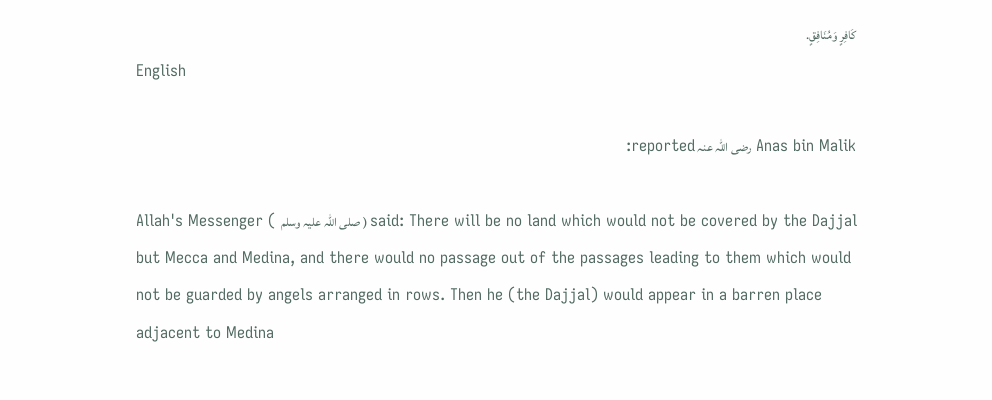كَافِرٍ وَمُنَافِقٍ.
English

Anas bin Malik رضی اللہ عنہ reported:

Allah's Messenger ( صلی ‌اللہ ‌علیہ ‌وسلم ‌) said: There will be no land which would not be covered by the Dajjal but Mecca and Medina, and there would no passage out of the passages leading to them which would not be guarded by angels arranged in rows. Then he (the Dajjal) would appear in a barren place adjacent to Medina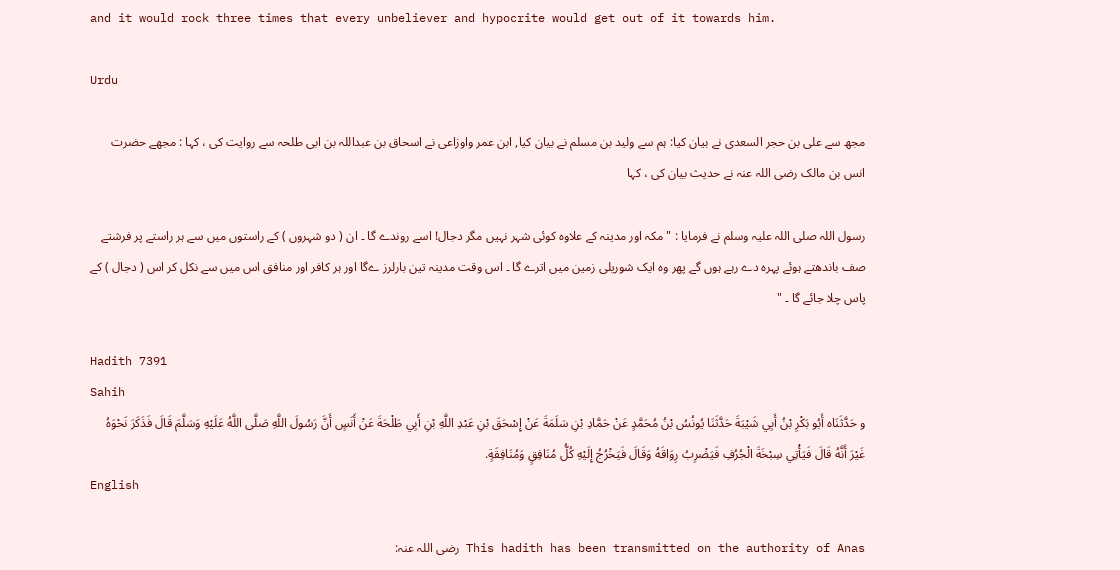and it would rock three times that every unbeliever and hypocrite would get out of it towards him.

Urdu

مجھ سے علی بن حجر السعدی نے بیان کیا: ہم سے ولید بن مسلم نے بیان کیا, ابن عمر واوزاعی نے اسحاق بن عبداللہ بن ابی طلحہ سے روایت کی ، کہا : مجھے حضرت انس بن مالک رضی اللہ عنہ نے حدیث بیان کی ، کہا

رسول اللہ صلی اللہ علیہ وسلم نے فرمایا : " مکہ اور مدینہ کے علاوہ کوئی شہر نہیں مگر دجال! اسے روندے گا ۔ ان ( دو شہروں ) کے راستوں میں سے ہر راستے پر فرشتے صف باندھتے ہوئے پہرہ دے رہے ہوں گے پھر وہ ایک شوریلی زمین میں اترے گا ۔ اس وقت مدینہ تین بارلرز ےگا اور ہر کافر اور منافق اس میں سے نکل کر اس ( دجال ) کے پاس چلا جائے گا ۔ "

Hadith 7391
Sahih
و حَدَّثَنَاه أَبُو بَكْرِ بْنُ أَبِي شَيْبَةَ حَدَّثَنَا يُونُسُ بْنُ مُحَمَّدٍ عَنْ حَمَّادِ بْنِ سَلَمَةَ عَنْ إِسْحَقَ بْنِ عَبْدِ اللَّهِ بْنِ أَبِي طَلْحَةَ عَنْ أَنَسٍ أَنَّ رَسُولَ اللَّهِ صَلَّى اللَّهُ عَلَيْهِ وَسَلَّمَ قَالَ فَذَكَرَ نَحْوَهُ غَيْرَ أَنَّهُ قَالَ فَيَأْتِي سِبْخَةَ الْجُرُفِ فَيَضْرِبُ رِوَاقَهُ وَقَالَ فَيَخْرُجُ إِلَيْهِ كُلُّ مُنَافِقٍ وَمُنَافِقَةٍ.
English

This hadith has been transmitted on the authority of Anas رضی اللہ عنہ: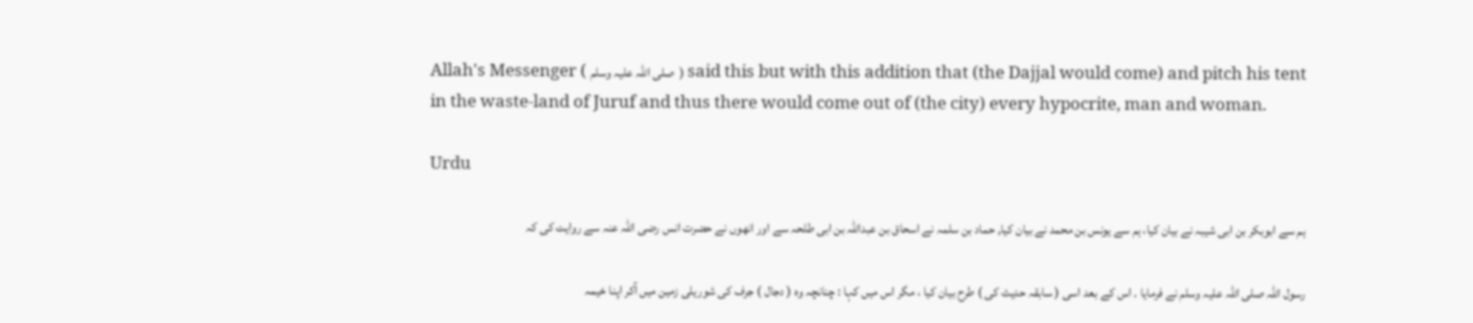Allah's Messenger ( صلی ‌اللہ ‌علیہ ‌وسلم ‌ ) said this but with this addition that (the Dajjal would come) and pitch his tent in the waste-land of Juruf and thus there would come out of (the city) every hypocrite, man and woman.

Urdu

ہم سے ابوبکر بن ابی شیبہ نے بیان کیا، ہم سے یونس بن محمد نے بیان کیا, حماد بن سلمہ نے اسحاق بن عبداللہ بن ابی طلحہ سے اور انھوں نے حضرت انس رضی اللہ عنہ سے روایت کی کہ

رسول اللہ صلی اللہ علیہ وسلم نے فرمایا ۔ اس کے بعد اسی ( سابقہ حدیث کی ) طرح بیان کیا ، مگر اس میں کہا : چنانچہ وہ ( دجال ) جرف کی شوریلی زمین میں آکر اپنا خیمہ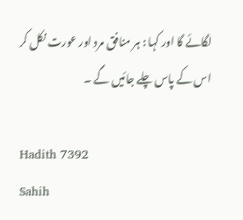لگائے گا اور کہا : ہر منافق مرد اور عورت نکل کر اس کے پاس چلے جائیں گے ۔

Hadith 7392
Sahih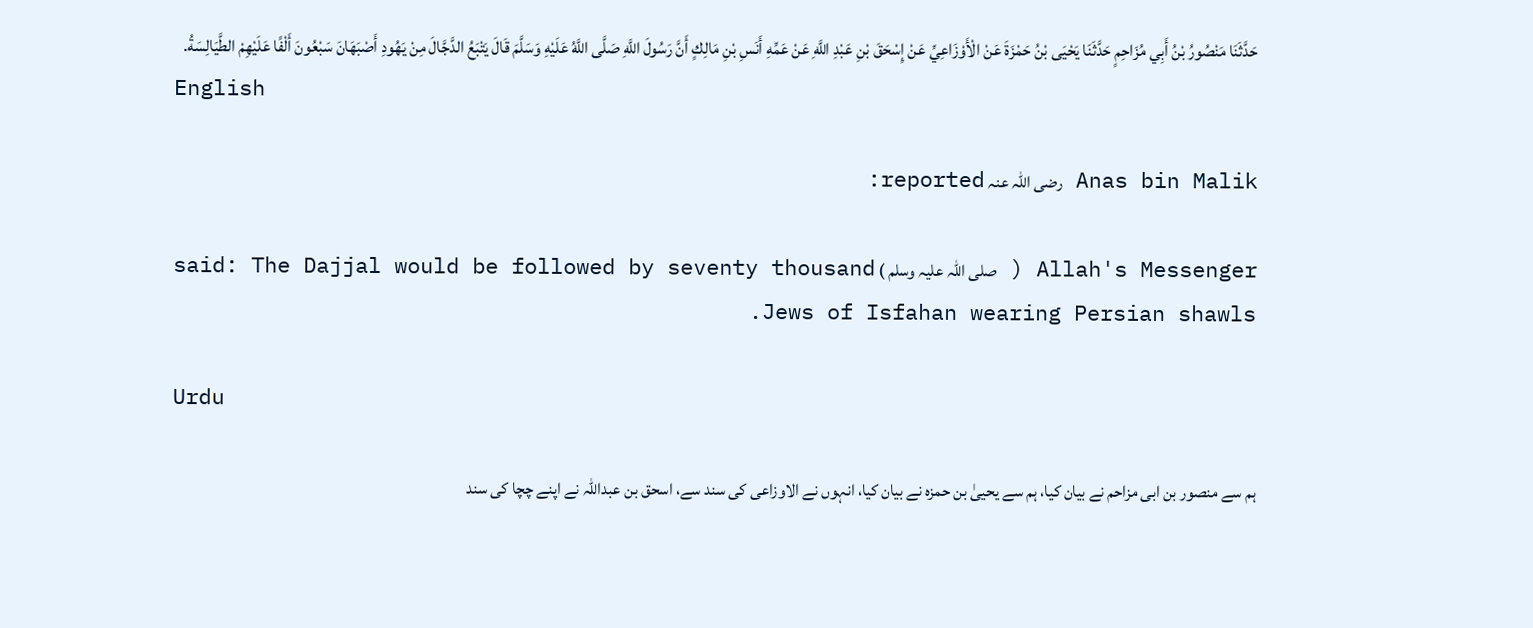حَدَّثَنَا مَنْصُورُ بْنُ أَبِي مُزَاحِمٍ حَدَّثَنَا يَحْيَى بْنُ حَمْزَةَ عَنْ الْأَوْزَاعِيِّ عَنْ إِسْحَقَ بْنِ عَبْدِ اللَّهِ عَنْ عَمِّهِ أَنَسِ بْنِ مَالِكٍ أَنَّ رَسُولَ اللَّهِ صَلَّى اللَّهُ عَلَيْهِ وَسَلَّمَ قَالَ يَتْبَعُ الدَّجَّالَ مِنْ يَهُودِ أَصْبَهَانَ سَبْعُونَ أَلْفًا عَلَيْهِمْ الطَّيَالِسَةُ.
English

Anas bin Malik رضی اللہ عنہ reported:

Allah's Messenger ( صلی ‌اللہ ‌علیہ ‌وسلم ‌) said: The Dajjal would be followed by seventy thousand Jews of Isfahan wearing Persian shawls.

Urdu

ہم سے منصور بن ابی مزاحم نے بیان کیا، ہم سے یحییٰ بن حمزہ نے بیان کیا، انہوں نے الاوزاعی کی سند سے، اسحق بن عبداللہ نے اپنے چچا کی سند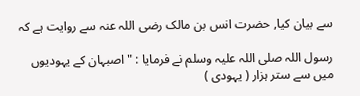سے بیان کیا, حضرت انس بن مالک رضی اللہ عنہ سے روایت ہے کہ

رسول اللہ صلی اللہ علیہ وسلم نے فرمایا : " اصبہان کے یہودیوں میں سے ستر ہزار ( یہودی )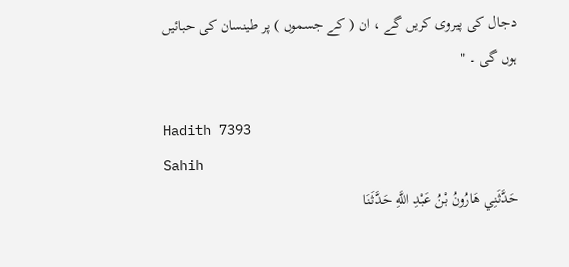دجال کی پیروی کریں گے ، ان ( کے جسموں ) پر طینسان کی حبائیں ہوں گی ۔ "

Hadith 7393
Sahih
حَدَّثَنِي هَارُونُ بْنُ عَبْدِ اللَّهِ حَدَّثَنَا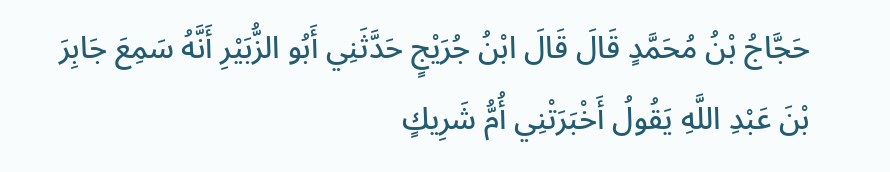حَجَّاجُ بْنُ مُحَمَّدٍ قَالَ قَالَ ابْنُ جُرَيْجٍ حَدَّثَنِي أَبُو الزُّبَيْرِ أَنَّهُ سَمِعَ جَابِرَ بْنَ عَبْدِ اللَّهِ يَقُولُ أَخْبَرَتْنِي أُمُّ شَرِيكٍ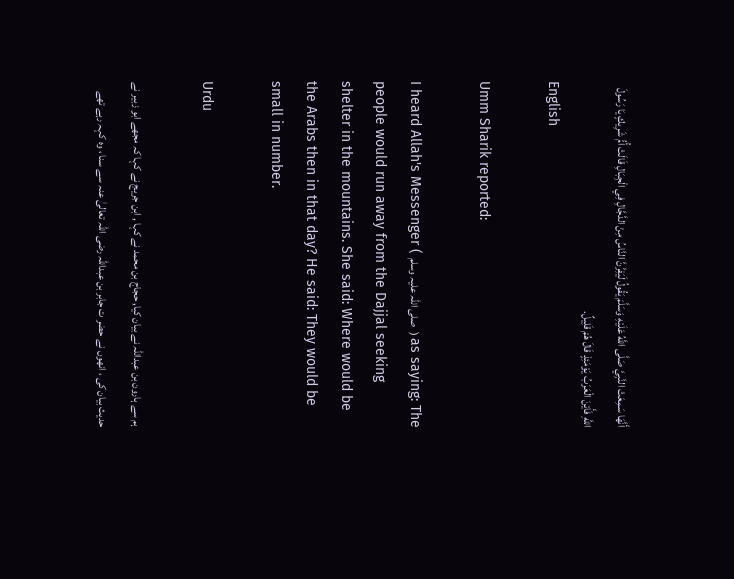أَنَّهَا سَمِعَتْ النَّبِيَّ صَلَّى اللَّهُ عَلَيْهِ وَسَلَّمَ يَقُولُ لَيَفِرَّنَّ النَّاسُ مِنْ الدَّجَّالِ فِي الْجِبَالِ قَالَتْ أُمُّ شَرِيكٍ يَا رَسُولَ اللَّهِ فَأَيْنَ الْعَرَبُ يَوْمَئِذٍ قَالَ هُمْ قَلِيلٌ.
English

Umm Sharik reported:

I heard Allah's Messenger ( صلی ‌اللہ ‌علیہ ‌وسلم ‌ ) as saying: The people would run away from the Dajjal seeking shelter in the mountains. She said: Where would be the Arabs then in that day? He said: They would be small in number.

Urdu

ہم سے ہارون بن عبداللہ نے بیان کیا, حجاج بن محمد نے کہا , ابن جریج نے کہا کہ مجھے ابو زبیر نے حدیث بیان کی ، انھوں نے حضر ت جابر بن عبداللہ رضی اللہ تعالیٰ عنہ سے سنا ، وہ کہہ رہے تھے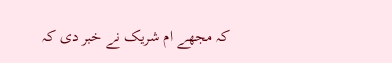کہ مجھے ام شریک نے خبر دی کہ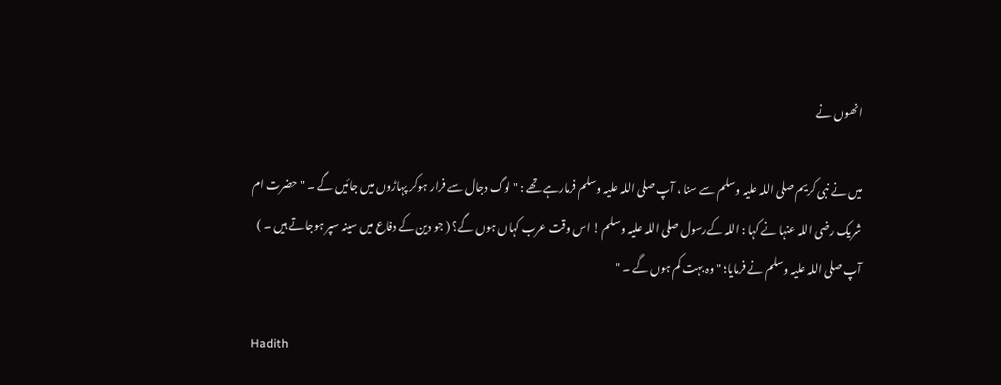انھوں نے

میں نے نبی کریم صلی اللہ علیہ وسلم سے سنا ، آپ صلی اللہ علیہ وسلم فرمارہے تھے : " لوگ دجال سے فرار ہوکر پہاڑوں میں جائیں گے ۔ " حضرت ام شریک رضی اللہ عنہا نے کہا : اللہ کےرسول صلی اللہ علیہ وسلم ! اس وقت عرب کہاں ہوں گے؟ ( جو دین کے دفاع میں سینہ سپر ہوجاتے ہیں ۔ ) آپ صلی اللہ علیہ وسلم نے فرمایا؛ " وہ بہت کم ہوں گے ۔ "

Hadith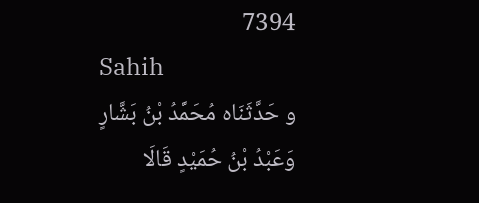7394
Sahih
و حَدَّثَنَاه مُحَمَّدُ بْنُ بَشَّارٍ وَعَبْدُ بْنُ حُمَيْدٍ قَالَا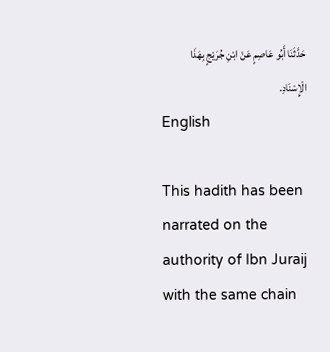حَدَّثَنَا أَبُو عَاصِمٍ عَنْ ابْنِ جُرَيْجٍ بِهَذَا الْإِسْنَادِ.
English

This hadith has been narrated on the authority of Ibn Juraij with the same chain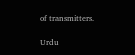of transmitters.

Urdu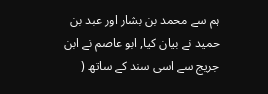ہم سے محمد بن بشار اور عبد بن حمید نے بیان کیا, ابو عاصم نے ابن جریج سے اسی سند کے ساتھ (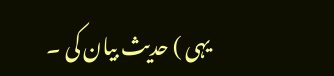یہی ) حدیث بیان کی ۔